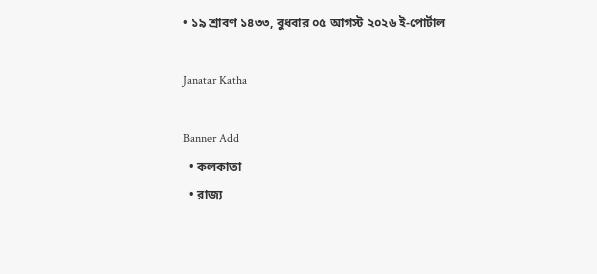• ১৯ শ্রাবণ ১৪৩৩, বুধবার ০৫ আগস্ট ২০২৬ ই-পোর্টাল

Janatar Katha

Banner Add
  • কলকাতা
  • রাজ্য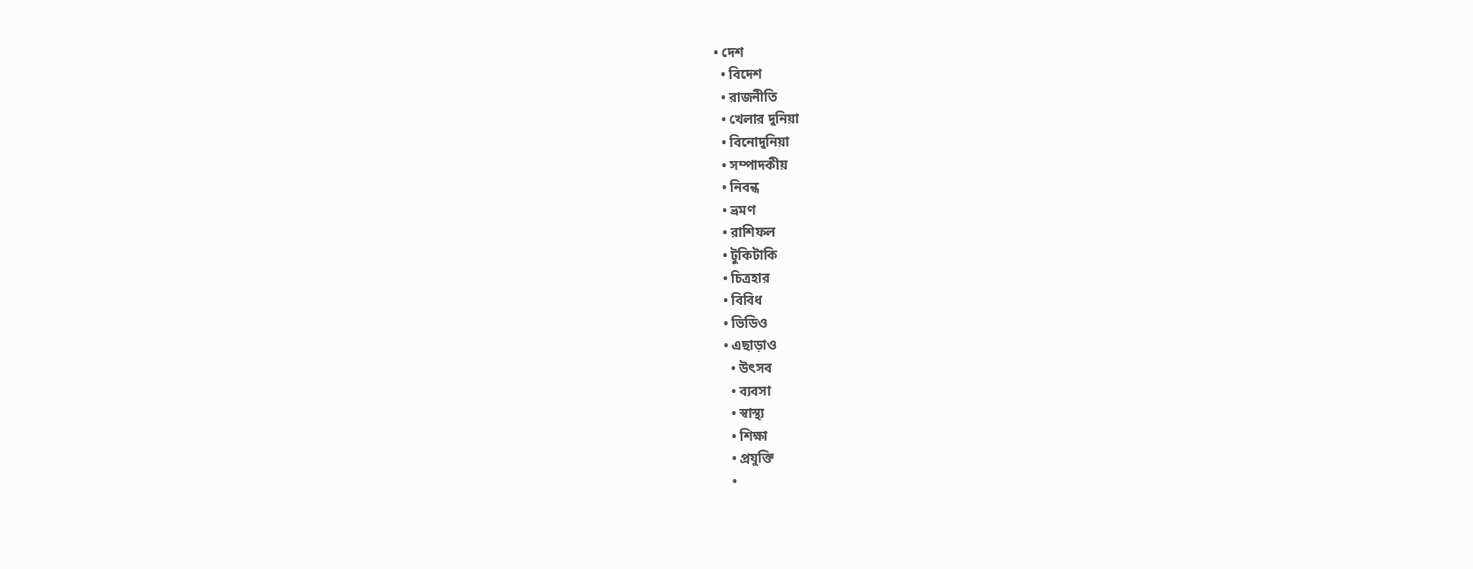• দেশ
  • বিদেশ
  • রাজনীতি
  • খেলার দুনিয়া
  • বিনোদুনিয়া
  • সম্পাদকীয়
  • নিবন্ধ
  • ভ্রমণ
  • রাশিফল
  • টুকিটাকি
  • চিত্রহার
  • বিবিধ
  • ভিডিও
  • এছাড়াও
    • উৎসব
    • ব্যবসা
    • স্বাস্থ্য
    • শিক্ষা
    • প্রযুক্তি
    •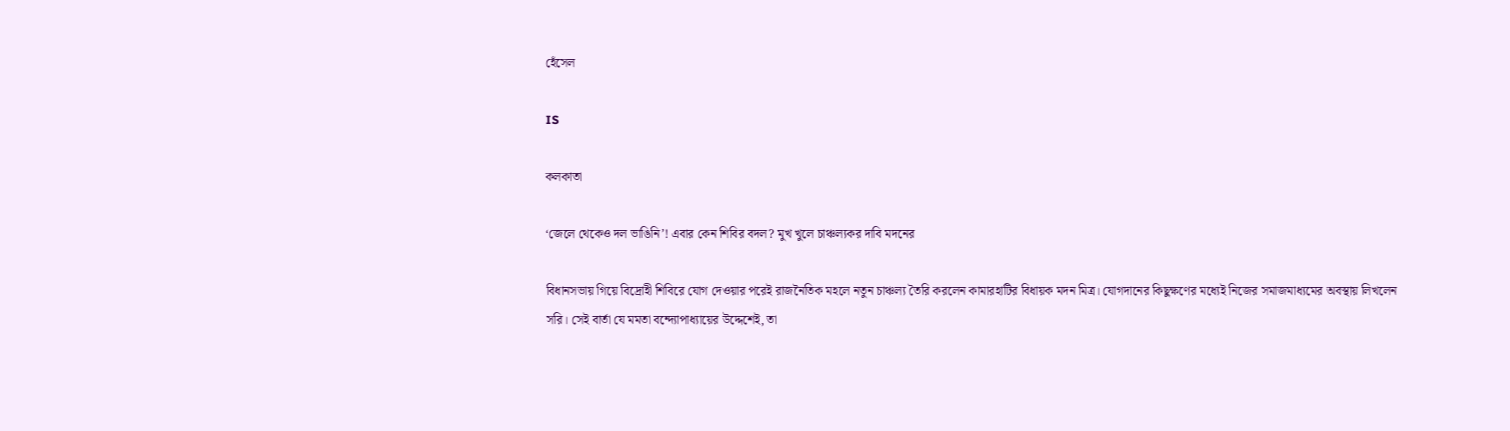হেঁসেল

IS

কলকাতা

‘জেলে থেকেও দল ভাঙিনি’! এবার কেন শিবির বদল? মুখ খুলে চাঞ্চল্যকর দাবি মদনের

বিধানসভায় গিয়ে বিদ্রোহী শিবিরে যোগ দেওয়ার পরেই রাজনৈতিক মহলে নতুন চাঞ্চল্য তৈরি করলেন কামারহাটির বিধায়ক মদন মিত্র। যোগদানের কিছুক্ষণের মধ্যেই নিজের সমাজমাধ্যমের অবস্থায় লিখলেন সরি। সেই বার্তা যে মমতা বন্দ্যোপাধ্যায়ের উদ্দেশেই, তা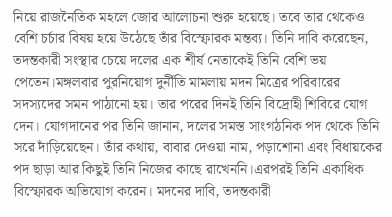নিয়ে রাজনৈতিক মহলে জোর আলোচনা শুরু হয়েছে। তবে তার থেকেও বেশি চর্চার বিষয় হয়ে উঠেছে তাঁর বিস্ফোরক মন্তব্য। তিনি দাবি করেছেন, তদন্তকারী সংস্থার চেয়ে দলের এক শীর্ষ নেতাকেই তিনি বেশি ভয় পেতেন।মঙ্গলবার পুরনিয়োগ দুর্নীতি মামলায় মদন মিত্রের পরিবারের সদস্যদের সমন পাঠানো হয়। তার পরের দিনই তিনি বিদ্রোহী শিবিরে যোগ দেন। যোগদানের পর তিনি জানান, দলের সমস্ত সাংগঠনিক পদ থেকে তিনি সরে দাঁড়িয়েছেন। তাঁর কথায়, বাবার দেওয়া নাম, পড়াশোনা এবং বিধায়কের পদ ছাড়া আর কিছুই তিনি নিজের কাছে রাখেননি।এরপরই তিনি একাধিক বিস্ফোরক অভিযোগ করেন। মদনের দাবি, তদন্তকারী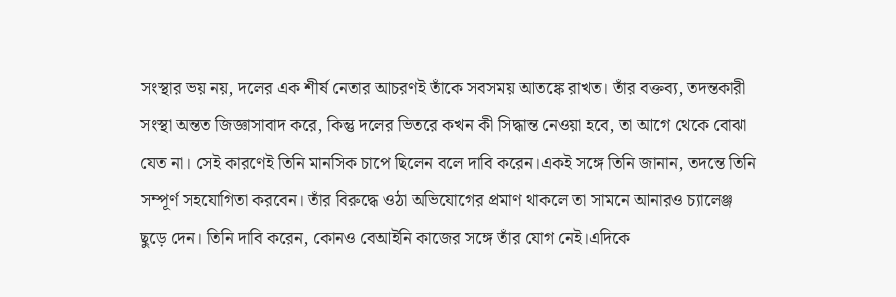সংস্থার ভয় নয়, দলের এক শীর্ষ নেতার আচরণই তাঁকে সবসময় আতঙ্কে রাখত। তাঁর বক্তব্য, তদন্তকারী সংস্থা অন্তত জিজ্ঞাসাবাদ করে, কিন্তু দলের ভিতরে কখন কী সিদ্ধান্ত নেওয়া হবে, তা আগে থেকে বোঝা যেত না। সেই কারণেই তিনি মানসিক চাপে ছিলেন বলে দাবি করেন।একই সঙ্গে তিনি জানান, তদন্তে তিনি সম্পূর্ণ সহযোগিতা করবেন। তাঁর বিরুদ্ধে ওঠা অভিযোগের প্রমাণ থাকলে তা সামনে আনারও চ্যালেঞ্জ ছুড়ে দেন। তিনি দাবি করেন, কোনও বেআইনি কাজের সঙ্গে তাঁর যোগ নেই।এদিকে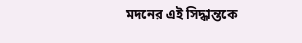মদনের এই সিদ্ধান্তকে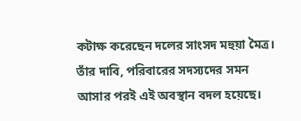কটাক্ষ করেছেন দলের সাংসদ মহুয়া মৈত্র। তাঁর দাবি, পরিবারের সদস্যদের সমন আসার পরই এই অবস্থান বদল হয়েছে।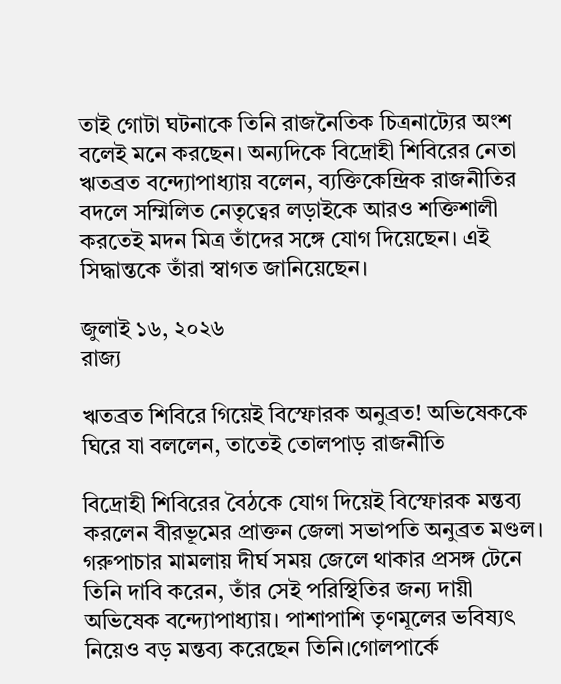তাই গোটা ঘটনাকে তিনি রাজনৈতিক চিত্রনাট্যের অংশ বলেই মনে করছেন। অন্যদিকে বিদ্রোহী শিবিরের নেতা ঋতব্রত বন্দ্যোপাধ্যায় বলেন, ব্যক্তিকেন্দ্রিক রাজনীতির বদলে সম্মিলিত নেতৃত্বের লড়াইকে আরও শক্তিশালী করতেই মদন মিত্র তাঁদের সঙ্গে যোগ দিয়েছেন। এই সিদ্ধান্তকে তাঁরা স্বাগত জানিয়েছেন।

জুলাই ১৬, ২০২৬
রাজ্য

ঋতব্রত শিবিরে গিয়েই বিস্ফোরক অনুব্রত! অভিষেককে ঘিরে যা বললেন, তাতেই তোলপাড় রাজনীতি

বিদ্রোহী শিবিরের বৈঠকে যোগ দিয়েই বিস্ফোরক মন্তব্য করলেন বীরভূমের প্রাক্তন জেলা সভাপতি অনুব্রত মণ্ডল। গরুপাচার মামলায় দীর্ঘ সময় জেলে থাকার প্রসঙ্গ টেনে তিনি দাবি করেন, তাঁর সেই পরিস্থিতির জন্য দায়ী অভিষেক বন্দ্যোপাধ্যায়। পাশাপাশি তৃণমূলের ভবিষ্যৎ নিয়েও বড় মন্তব্য করেছেন তিনি।গোলপার্কে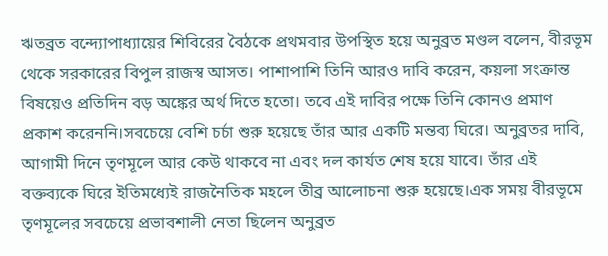ঋতব্রত বন্দ্যোপাধ্যায়ের শিবিরের বৈঠকে প্রথমবার উপস্থিত হয়ে অনুব্রত মণ্ডল বলেন, বীরভূম থেকে সরকারের বিপুল রাজস্ব আসত। পাশাপাশি তিনি আরও দাবি করেন, কয়লা সংক্রান্ত বিষয়েও প্রতিদিন বড় অঙ্কের অর্থ দিতে হতো। তবে এই দাবির পক্ষে তিনি কোনও প্রমাণ প্রকাশ করেননি।সবচেয়ে বেশি চর্চা শুরু হয়েছে তাঁর আর একটি মন্তব্য ঘিরে। অনুব্রতর দাবি, আগামী দিনে তৃণমূলে আর কেউ থাকবে না এবং দল কার্যত শেষ হয়ে যাবে। তাঁর এই বক্তব্যকে ঘিরে ইতিমধ্যেই রাজনৈতিক মহলে তীব্র আলোচনা শুরু হয়েছে।এক সময় বীরভূমে তৃণমূলের সবচেয়ে প্রভাবশালী নেতা ছিলেন অনুব্রত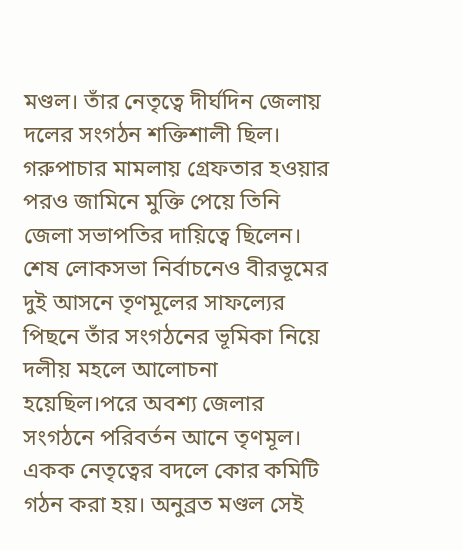মণ্ডল। তাঁর নেতৃত্বে দীর্ঘদিন জেলায় দলের সংগঠন শক্তিশালী ছিল। গরুপাচার মামলায় গ্রেফতার হওয়ার পরও জামিনে মুক্তি পেয়ে তিনি জেলা সভাপতির দায়িত্বে ছিলেন। শেষ লোকসভা নির্বাচনেও বীরভূমের দুই আসনে তৃণমূলের সাফল্যের পিছনে তাঁর সংগঠনের ভূমিকা নিয়ে দলীয় মহলে আলোচনা হয়েছিল।পরে অবশ্য জেলার সংগঠনে পরিবর্তন আনে তৃণমূল। একক নেতৃত্বের বদলে কোর কমিটি গঠন করা হয়। অনুব্রত মণ্ডল সেই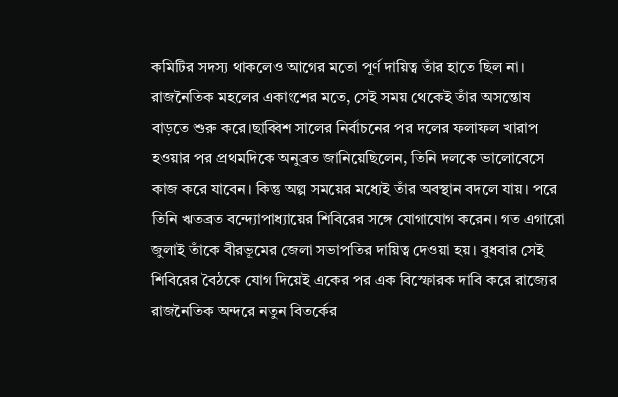কমিটির সদস্য থাকলেও আগের মতো পূর্ণ দায়িত্ব তাঁর হাতে ছিল না। রাজনৈতিক মহলের একাংশের মতে, সেই সময় থেকেই তাঁর অসন্তোষ বাড়তে শুরু করে।ছাব্বিশ সালের নির্বাচনের পর দলের ফলাফল খারাপ হওয়ার পর প্রথমদিকে অনুব্রত জানিয়েছিলেন, তিনি দলকে ভালোবেসে কাজ করে যাবেন। কিন্তু অল্প সময়ের মধ্যেই তাঁর অবস্থান বদলে যায়। পরে তিনি ঋতব্রত বন্দ্যোপাধ্যায়ের শিবিরের সঙ্গে যোগাযোগ করেন। গত এগারো জুলাই তাঁকে বীরভূমের জেলা সভাপতির দায়িত্ব দেওয়া হয়। বুধবার সেই শিবিরের বৈঠকে যোগ দিয়েই একের পর এক বিস্ফোরক দাবি করে রাজ্যের রাজনৈতিক অন্দরে নতুন বিতর্কের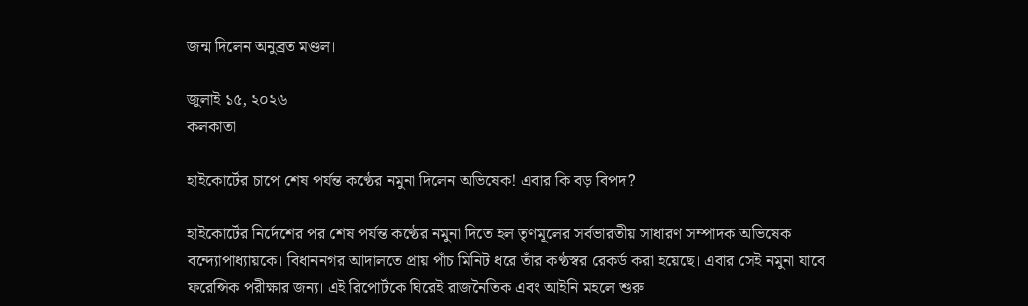জন্ম দিলেন অনুব্রত মণ্ডল।

জুলাই ১৫, ২০২৬
কলকাতা

হাইকোর্টের চাপে শেষ পর্যন্ত কণ্ঠের নমুনা দিলেন অভিষেক! এবার কি বড় বিপদ?

হাইকোর্টের নির্দেশের পর শেষ পর্যন্ত কণ্ঠের নমুনা দিতে হল তৃণমূলের সর্বভারতীয় সাধারণ সম্পাদক অভিষেক বন্দ্যোপাধ্যায়কে। বিধাননগর আদালতে প্রায় পাঁচ মিনিট ধরে তাঁর কণ্ঠস্বর রেকর্ড করা হয়েছে। এবার সেই নমুনা যাবে ফরেন্সিক পরীক্ষার জন্য। এই রিপোর্টকে ঘিরেই রাজনৈতিক এবং আইনি মহলে শুরু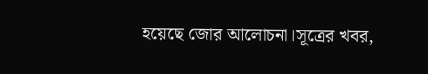হয়েছে জোর আলোচনা।সূত্রের খবর,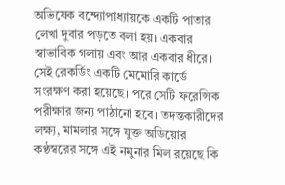অভিষেক বন্দ্যোপাধ্যায়কে একটি পাতার লেখা দুবার পড়তে বলা হয়। একবার স্বাভাবিক গলায় এবং আর একবার ধীরে। সেই রেকর্ডিং একটি মেমোরি কার্ডে সংরক্ষণ করা হয়েছে। পরে সেটি ফরেন্সিক পরীক্ষার জন্য পাঠানো হবে। তদন্তকারীদের লক্ষ্য, মামলার সঙ্গে যুক্ত অডিয়োর কণ্ঠস্বরের সঙ্গে এই নমুনার মিল রয়েছে কি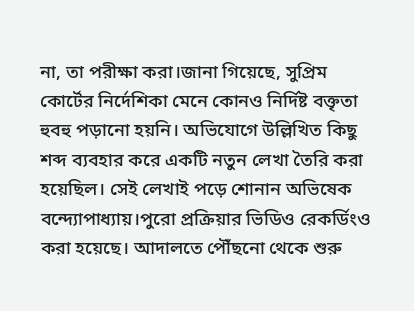না, তা পরীক্ষা করা।জানা গিয়েছে, সুপ্রিম কোর্টের নির্দেশিকা মেনে কোনও নির্দিষ্ট বক্তৃতা হুবহু পড়ানো হয়নি। অভিযোগে উল্লিখিত কিছু শব্দ ব্যবহার করে একটি নতুন লেখা তৈরি করা হয়েছিল। সেই লেখাই পড়ে শোনান অভিষেক বন্দ্যোপাধ্যায়।পুরো প্রক্রিয়ার ভিডিও রেকর্ডিংও করা হয়েছে। আদালতে পৌঁছনো থেকে শুরু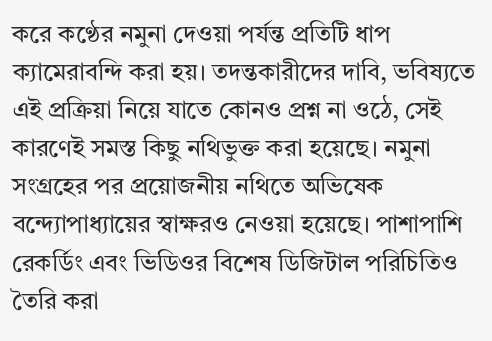করে কণ্ঠের নমুনা দেওয়া পর্যন্ত প্রতিটি ধাপ ক্যামেরাবন্দি করা হয়। তদন্তকারীদের দাবি, ভবিষ্যতে এই প্রক্রিয়া নিয়ে যাতে কোনও প্রশ্ন না ওঠে, সেই কারণেই সমস্ত কিছু নথিভুক্ত করা হয়েছে। নমুনা সংগ্রহের পর প্রয়োজনীয় নথিতে অভিষেক বন্দ্যোপাধ্যায়ের স্বাক্ষরও নেওয়া হয়েছে। পাশাপাশি রেকর্ডিং এবং ভিডিওর বিশেষ ডিজিটাল পরিচিতিও তৈরি করা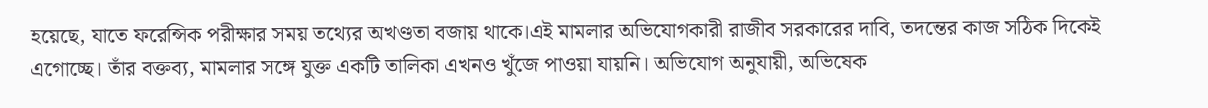হয়েছে, যাতে ফরেন্সিক পরীক্ষার সময় তথ্যের অখণ্ডতা বজায় থাকে।এই মামলার অভিযোগকারী রাজীব সরকারের দাবি, তদন্তের কাজ সঠিক দিকেই এগোচ্ছে। তাঁর বক্তব্য, মামলার সঙ্গে যুক্ত একটি তালিকা এখনও খুঁজে পাওয়া যায়নি। অভিযোগ অনুযায়ী, অভিষেক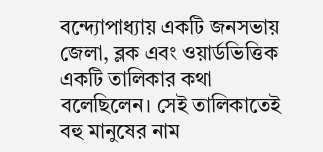বন্দ্যোপাধ্যায় একটি জনসভায় জেলা, ব্লক এবং ওয়ার্ডভিত্তিক একটি তালিকার কথা বলেছিলেন। সেই তালিকাতেই বহু মানুষের নাম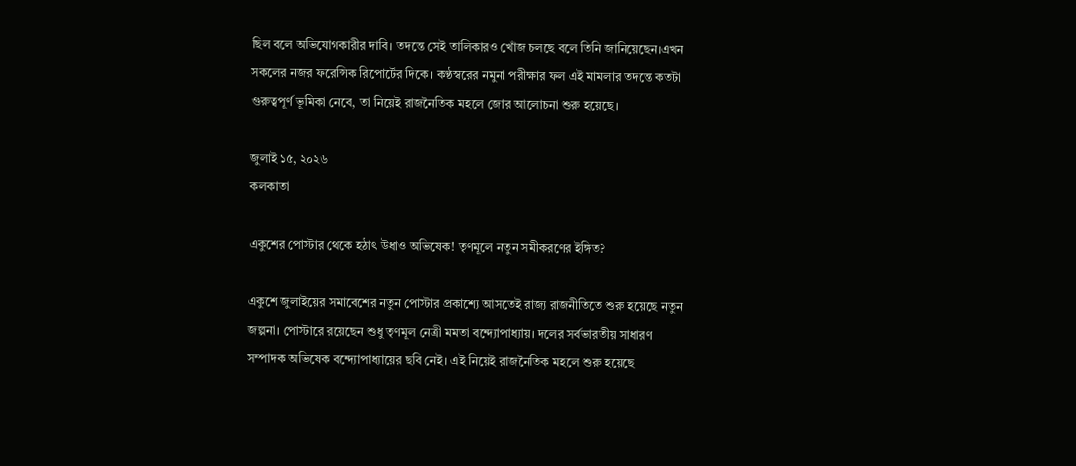ছিল বলে অভিযোগকারীর দাবি। তদন্তে সেই তালিকারও খোঁজ চলছে বলে তিনি জানিয়েছেন।এখন সকলের নজর ফরেন্সিক রিপোর্টের দিকে। কণ্ঠস্বরের নমুনা পরীক্ষার ফল এই মামলার তদন্তে কতটা গুরুত্বপূর্ণ ভূমিকা নেবে, তা নিয়েই রাজনৈতিক মহলে জোর আলোচনা শুরু হয়েছে।

জুলাই ১৫, ২০২৬
কলকাতা

একুশের পোস্টার থেকে হঠাৎ উধাও অভিষেক! তৃণমূলে নতুন সমীকরণের ইঙ্গিত?

একুশে জুলাইয়ের সমাবেশের নতুন পোস্টার প্রকাশ্যে আসতেই রাজ্য রাজনীতিতে শুরু হয়েছে নতুন জল্পনা। পোস্টারে রয়েছেন শুধু তৃণমূল নেত্রী মমতা বন্দ্যোপাধ্যায়। দলের সর্বভারতীয় সাধারণ সম্পাদক অভিষেক বন্দ্যোপাধ্যায়ের ছবি নেই। এই নিয়েই রাজনৈতিক মহলে শুরু হয়েছে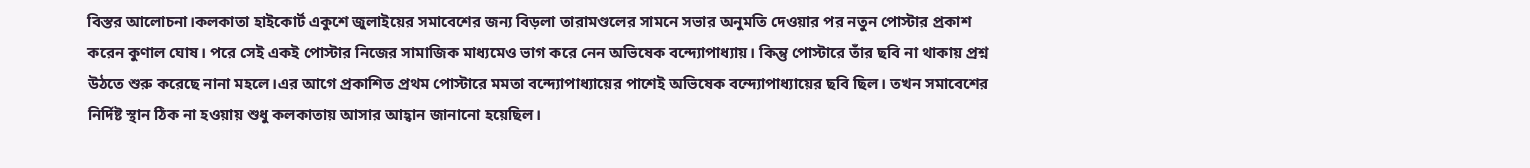বিস্তর আলোচনা।কলকাতা হাইকোর্ট একুশে জুলাইয়ের সমাবেশের জন্য বিড়লা তারামণ্ডলের সামনে সভার অনুমতি দেওয়ার পর নতুন পোস্টার প্রকাশ করেন কুণাল ঘোষ। পরে সেই একই পোস্টার নিজের সামাজিক মাধ্যমেও ভাগ করে নেন অভিষেক বন্দ্যোপাধ্যায়। কিন্তু পোস্টারে তাঁর ছবি না থাকায় প্রশ্ন উঠতে শুরু করেছে নানা মহলে।এর আগে প্রকাশিত প্রথম পোস্টারে মমতা বন্দ্যোপাধ্যায়ের পাশেই অভিষেক বন্দ্যোপাধ্যায়ের ছবি ছিল। তখন সমাবেশের নির্দিষ্ট স্থান ঠিক না হওয়ায় শুধু কলকাতায় আসার আহ্বান জানানো হয়েছিল।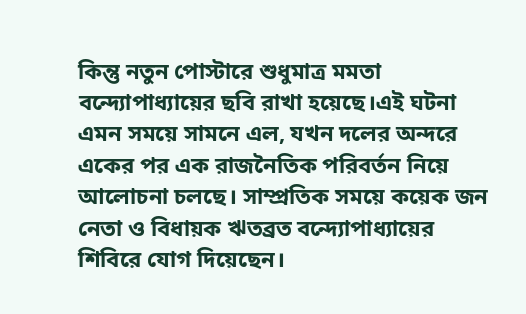কিন্তু নতুন পোস্টারে শুধুমাত্র মমতা বন্দ্যোপাধ্যায়ের ছবি রাখা হয়েছে।এই ঘটনা এমন সময়ে সামনে এল, যখন দলের অন্দরে একের পর এক রাজনৈতিক পরিবর্তন নিয়ে আলোচনা চলছে। সাম্প্রতিক সময়ে কয়েক জন নেতা ও বিধায়ক ঋতব্রত বন্দ্যোপাধ্যায়ের শিবিরে যোগ দিয়েছেন।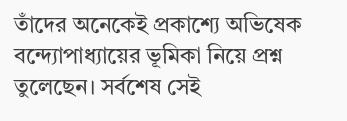তাঁদের অনেকেই প্রকাশ্যে অভিষেক বন্দ্যোপাধ্যায়ের ভূমিকা নিয়ে প্রশ্ন তুলেছেন। সর্বশেষ সেই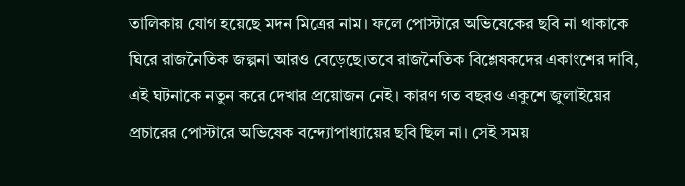তালিকায় যোগ হয়েছে মদন মিত্রের নাম। ফলে পোস্টারে অভিষেকের ছবি না থাকাকে ঘিরে রাজনৈতিক জল্পনা আরও বেড়েছে।তবে রাজনৈতিক বিশ্লেষকদের একাংশের দাবি, এই ঘটনাকে নতুন করে দেখার প্রয়োজন নেই। কারণ গত বছরও একুশে জুলাইয়ের প্রচারের পোস্টারে অভিষেক বন্দ্যোপাধ্যায়ের ছবি ছিল না। সেই সময়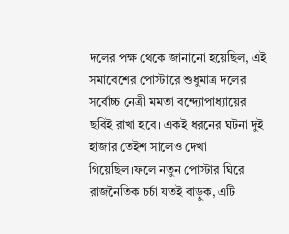দলের পক্ষ থেকে জানানো হয়েছিল, এই সমাবেশের পোস্টারে শুধুমাত্র দলের সর্বোচ্চ নেত্রী মমতা বন্দ্যোপাধ্যায়ের ছবিই রাখা হবে। একই ধরনের ঘটনা দুই হাজার তেইশ সালেও দেখা গিয়েছিল।ফলে নতুন পোস্টার ঘিরে রাজনৈতিক চর্চা যতই বাড়ুক, এটি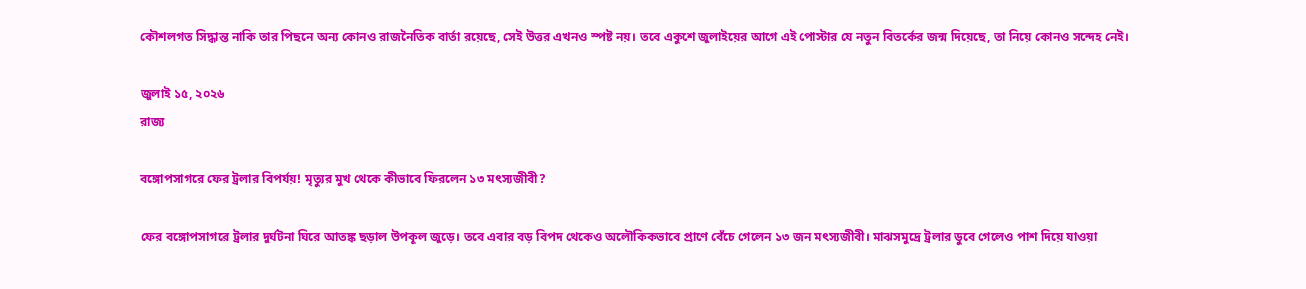কৌশলগত সিদ্ধান্ত নাকি তার পিছনে অন্য কোনও রাজনৈতিক বার্তা রয়েছে, সেই উত্তর এখনও স্পষ্ট নয়। তবে একুশে জুলাইয়ের আগে এই পোস্টার যে নতুন বিতর্কের জন্ম দিয়েছে, তা নিয়ে কোনও সন্দেহ নেই।

জুলাই ১৫, ২০২৬
রাজ্য

বঙ্গোপসাগরে ফের ট্রলার বিপর্যয়! মৃত্যুর মুখ থেকে কীভাবে ফিরলেন ১৩ মৎস্যজীবী?

ফের বঙ্গোপসাগরে ট্রলার দুর্ঘটনা ঘিরে আতঙ্ক ছড়াল উপকূল জুড়ে। তবে এবার বড় বিপদ থেকেও অলৌকিকভাবে প্রাণে বেঁচে গেলেন ১৩ জন মৎস্যজীবী। মাঝসমুদ্রে ট্রলার ডুবে গেলেও পাশ দিয়ে যাওয়া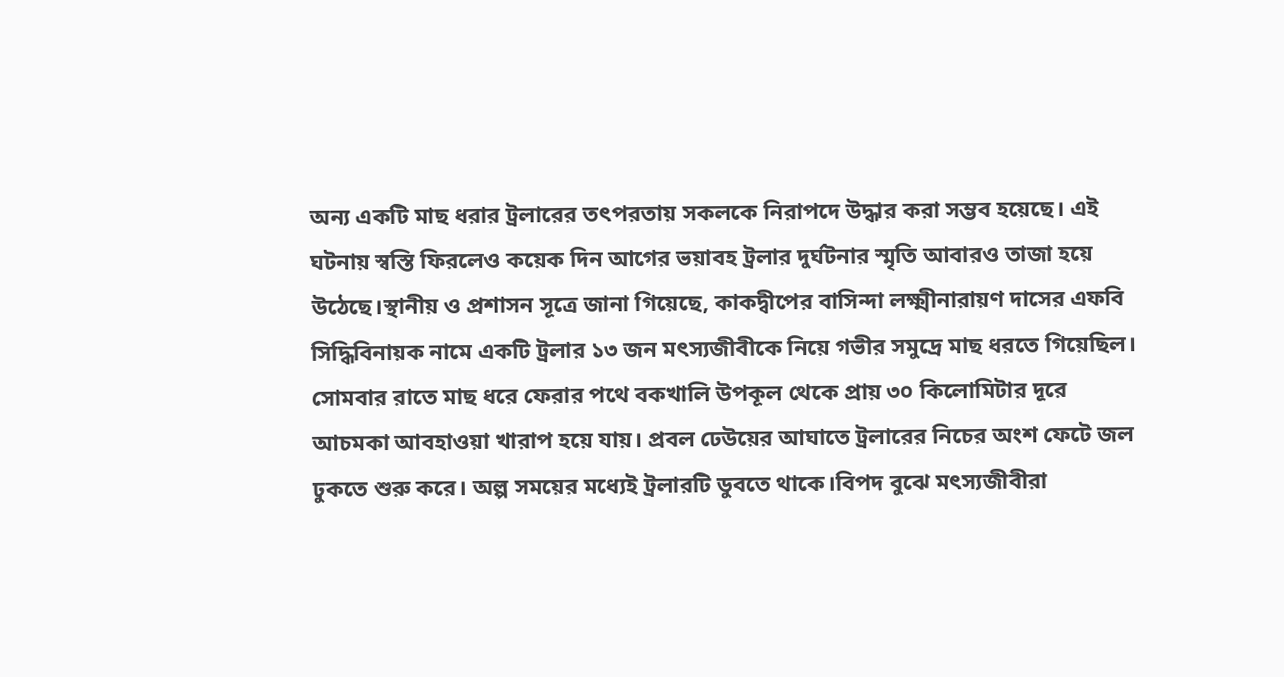অন্য একটি মাছ ধরার ট্রলারের তৎপরতায় সকলকে নিরাপদে উদ্ধার করা সম্ভব হয়েছে। এই ঘটনায় স্বস্তি ফিরলেও কয়েক দিন আগের ভয়াবহ ট্রলার দুর্ঘটনার স্মৃতি আবারও তাজা হয়ে উঠেছে।স্থানীয় ও প্রশাসন সূত্রে জানা গিয়েছে, কাকদ্বীপের বাসিন্দা লক্ষ্মীনারায়ণ দাসের এফবি সিদ্ধিবিনায়ক নামে একটি ট্রলার ১৩ জন মৎস্যজীবীকে নিয়ে গভীর সমুদ্রে মাছ ধরতে গিয়েছিল। সোমবার রাতে মাছ ধরে ফেরার পথে বকখালি উপকূল থেকে প্রায় ৩০ কিলোমিটার দূরে আচমকা আবহাওয়া খারাপ হয়ে যায়। প্রবল ঢেউয়ের আঘাতে ট্রলারের নিচের অংশ ফেটে জল ঢুকতে শুরু করে। অল্প সময়ের মধ্যেই ট্রলারটি ডুবতে থাকে।বিপদ বুঝে মৎস্যজীবীরা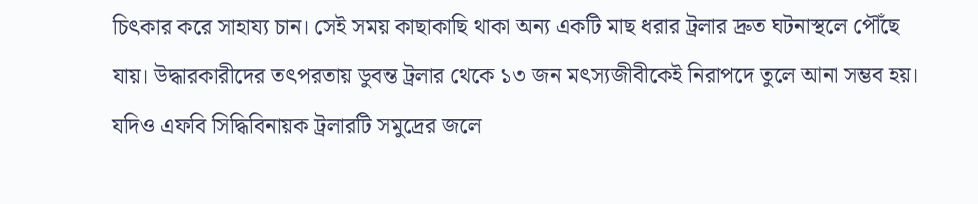চিৎকার করে সাহায্য চান। সেই সময় কাছাকাছি থাকা অন্য একটি মাছ ধরার ট্রলার দ্রুত ঘটনাস্থলে পৌঁছে যায়। উদ্ধারকারীদের তৎপরতায় ডুবন্ত ট্রলার থেকে ১৩ জন মৎস্যজীবীকেই নিরাপদে তুলে আনা সম্ভব হয়। যদিও এফবি সিদ্ধিবিনায়ক ট্রলারটি সমুদ্রের জলে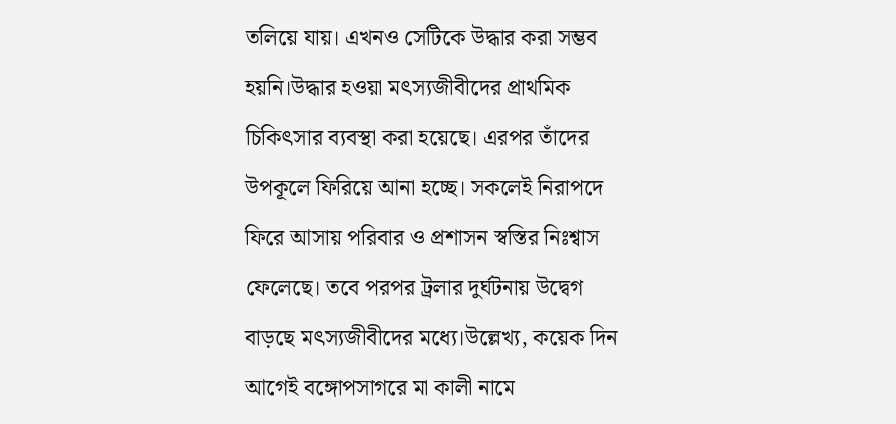তলিয়ে যায়। এখনও সেটিকে উদ্ধার করা সম্ভব হয়নি।উদ্ধার হওয়া মৎস্যজীবীদের প্রাথমিক চিকিৎসার ব্যবস্থা করা হয়েছে। এরপর তাঁদের উপকূলে ফিরিয়ে আনা হচ্ছে। সকলেই নিরাপদে ফিরে আসায় পরিবার ও প্রশাসন স্বস্তির নিঃশ্বাস ফেলেছে। তবে পরপর ট্রলার দুর্ঘটনায় উদ্বেগ বাড়ছে মৎস্যজীবীদের মধ্যে।উল্লেখ্য, কয়েক দিন আগেই বঙ্গোপসাগরে মা কালী নামে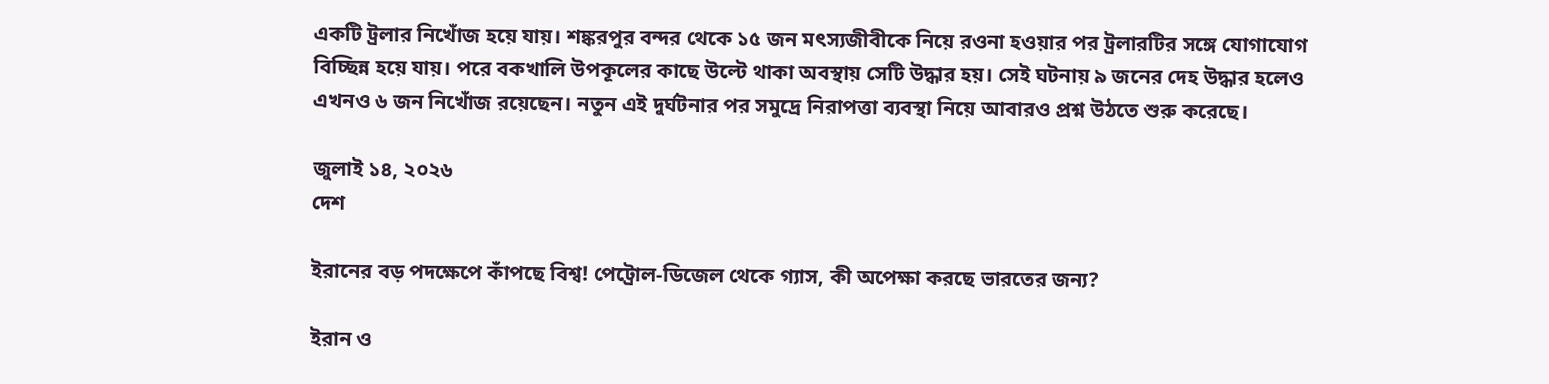একটি ট্রলার নিখোঁজ হয়ে যায়। শঙ্করপুর বন্দর থেকে ১৫ জন মৎস্যজীবীকে নিয়ে রওনা হওয়ার পর ট্রলারটির সঙ্গে যোগাযোগ বিচ্ছিন্ন হয়ে যায়। পরে বকখালি উপকূলের কাছে উল্টে থাকা অবস্থায় সেটি উদ্ধার হয়। সেই ঘটনায় ৯ জনের দেহ উদ্ধার হলেও এখনও ৬ জন নিখোঁজ রয়েছেন। নতুন এই দুর্ঘটনার পর সমুদ্রে নিরাপত্তা ব্যবস্থা নিয়ে আবারও প্রশ্ন উঠতে শুরু করেছে।

জুলাই ১৪, ২০২৬
দেশ

ইরানের বড় পদক্ষেপে কাঁপছে বিশ্ব! পেট্রোল-ডিজেল থেকে গ্যাস, কী অপেক্ষা করছে ভারতের জন্য?

ইরান ও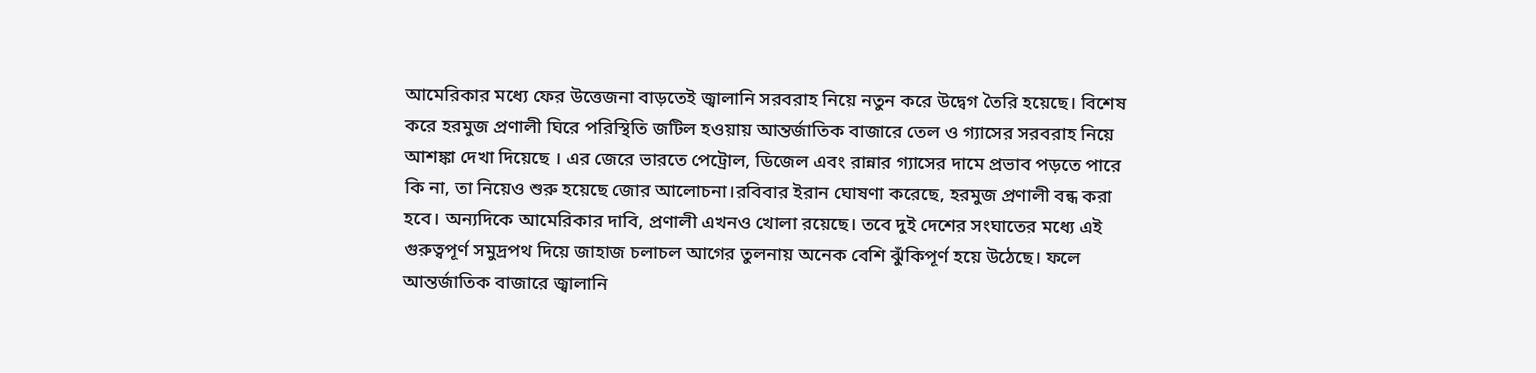আমেরিকার মধ্যে ফের উত্তেজনা বাড়তেই জ্বালানি সরবরাহ নিয়ে নতুন করে উদ্বেগ তৈরি হয়েছে। বিশেষ করে হরমুজ প্রণালী ঘিরে পরিস্থিতি জটিল হওয়ায় আন্তর্জাতিক বাজারে তেল ও গ্যাসের সরবরাহ নিয়ে আশঙ্কা দেখা দিয়েছে । এর জেরে ভারতে পেট্রোল, ডিজেল এবং রান্নার গ্যাসের দামে প্রভাব পড়তে পারে কি না, তা নিয়েও শুরু হয়েছে জোর আলোচনা।রবিবার ইরান ঘোষণা করেছে, হরমুজ প্রণালী বন্ধ করা হবে। অন্যদিকে আমেরিকার দাবি, প্রণালী এখনও খোলা রয়েছে। তবে দুই দেশের সংঘাতের মধ্যে এই গুরুত্বপূর্ণ সমুদ্রপথ দিয়ে জাহাজ চলাচল আগের তুলনায় অনেক বেশি ঝুঁকিপূর্ণ হয়ে উঠেছে। ফলে আন্তর্জাতিক বাজারে জ্বালানি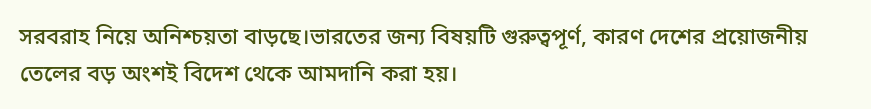সরবরাহ নিয়ে অনিশ্চয়তা বাড়ছে।ভারতের জন্য বিষয়টি গুরুত্বপূর্ণ, কারণ দেশের প্রয়োজনীয় তেলের বড় অংশই বিদেশ থেকে আমদানি করা হয়।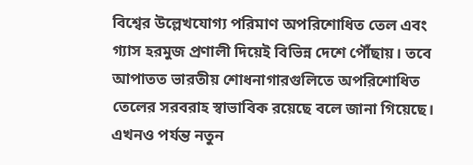বিশ্বের উল্লেখযোগ্য পরিমাণ অপরিশোধিত তেল এবং গ্যাস হরমুজ প্রণালী দিয়েই বিভিন্ন দেশে পৌঁছায়। তবে আপাতত ভারতীয় শোধনাগারগুলিতে অপরিশোধিত তেলের সরবরাহ স্বাভাবিক রয়েছে বলে জানা গিয়েছে। এখনও পর্যন্ত নতুন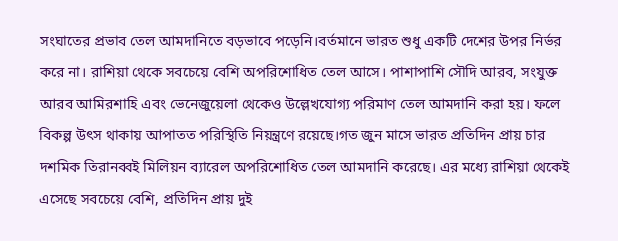সংঘাতের প্রভাব তেল আমদানিতে বড়ভাবে পড়েনি।বর্তমানে ভারত শুধু একটি দেশের উপর নির্ভর করে না। রাশিয়া থেকে সবচেয়ে বেশি অপরিশোধিত তেল আসে। পাশাপাশি সৌদি আরব, সংযুক্ত আরব আমিরশাহি এবং ভেনেজুয়েলা থেকেও উল্লেখযোগ্য পরিমাণ তেল আমদানি করা হয়। ফলে বিকল্প উৎস থাকায় আপাতত পরিস্থিতি নিয়ন্ত্রণে রয়েছে।গত জুন মাসে ভারত প্রতিদিন প্রায় চার দশমিক তিরানব্বই মিলিয়ন ব্যারেল অপরিশোধিত তেল আমদানি করেছে। এর মধ্যে রাশিয়া থেকেই এসেছে সবচেয়ে বেশি, প্রতিদিন প্রায় দুই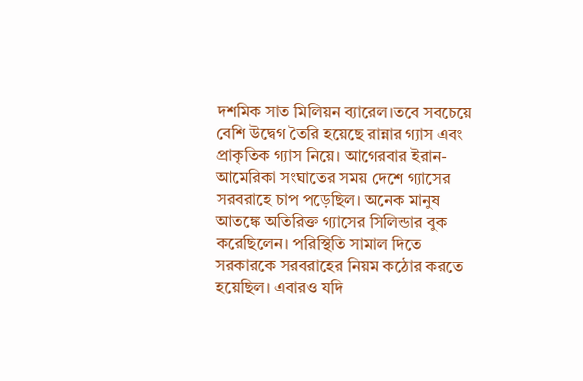দশমিক সাত মিলিয়ন ব্যারেল।তবে সবচেয়ে বেশি উদ্বেগ তৈরি হয়েছে রান্নার গ্যাস এবং প্রাকৃতিক গ্যাস নিয়ে। আগেরবার ইরান-আমেরিকা সংঘাতের সময় দেশে গ্যাসের সরবরাহে চাপ পড়েছিল। অনেক মানুষ আতঙ্কে অতিরিক্ত গ্যাসের সিলিন্ডার বুক করেছিলেন। পরিস্থিতি সামাল দিতে সরকারকে সরবরাহের নিয়ম কঠোর করতে হয়েছিল। এবারও যদি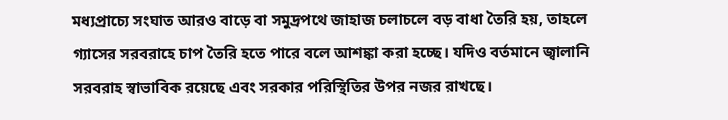মধ্যপ্রাচ্যে সংঘাত আরও বাড়ে বা সমুদ্রপথে জাহাজ চলাচলে বড় বাধা তৈরি হয়, তাহলে গ্যাসের সরবরাহে চাপ তৈরি হতে পারে বলে আশঙ্কা করা হচ্ছে। যদিও বর্তমানে জ্বালানি সরবরাহ স্বাভাবিক রয়েছে এবং সরকার পরিস্থিতির উপর নজর রাখছে।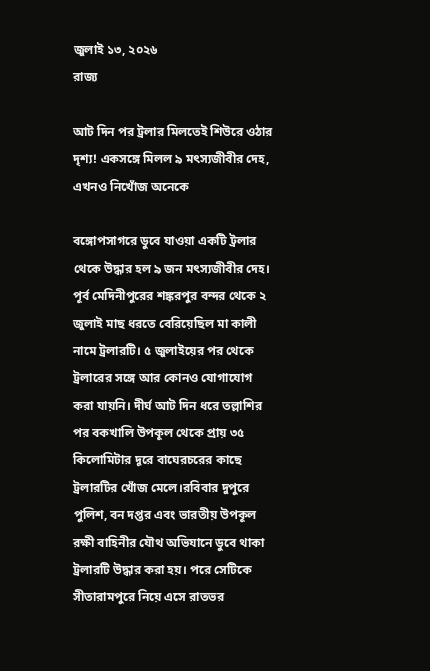জুলাই ১৩, ২০২৬
রাজ্য

আট দিন পর ট্রলার মিলতেই শিউরে ওঠার দৃশ্য! একসঙ্গে মিলল ৯ মৎস্যজীবীর দেহ, এখনও নিখোঁজ অনেকে

বঙ্গোপসাগরে ডুবে যাওয়া একটি ট্রলার থেকে উদ্ধার হল ৯ জন মৎস্যজীবীর দেহ। পূর্ব মেদিনীপুরের শঙ্করপুর বন্দর থেকে ২ জুলাই মাছ ধরতে বেরিয়েছিল মা কালী নামে ট্রলারটি। ৫ জুলাইয়ের পর থেকে ট্রলারের সঙ্গে আর কোনও যোগাযোগ করা যায়নি। দীর্ঘ আট দিন ধরে তল্লাশির পর বকখালি উপকূল থেকে প্রায় ৩৫ কিলোমিটার দূরে বাঘেরচরের কাছে ট্রলারটির খোঁজ মেলে।রবিবার দুপুরে পুলিশ, বন দপ্তর এবং ভারতীয় উপকূল রক্ষী বাহিনীর যৌথ অভিযানে ডুবে থাকা ট্রলারটি উদ্ধার করা হয়। পরে সেটিকে সীতারামপুরে নিয়ে এসে রাতভর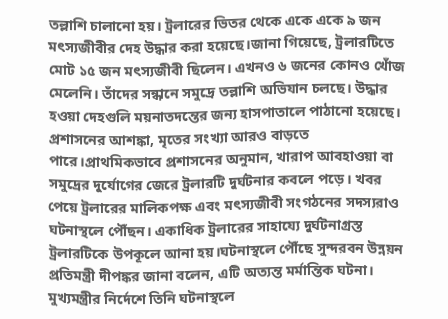তল্লাশি চালানো হয়। ট্রলারের ভিতর থেকে একে একে ৯ জন মৎস্যজীবীর দেহ উদ্ধার করা হয়েছে।জানা গিয়েছে, ট্রলারটিতে মোট ১৫ জন মৎস্যজীবী ছিলেন। এখনও ৬ জনের কোনও খোঁজ মেলেনি। তাঁদের সন্ধানে সমুদ্রে তল্লাশি অভিযান চলছে। উদ্ধার হওয়া দেহগুলি ময়নাতদন্তের জন্য হাসপাতালে পাঠানো হয়েছে। প্রশাসনের আশঙ্কা, মৃতের সংখ্যা আরও বাড়তে পারে।প্রাথমিকভাবে প্রশাসনের অনুমান, খারাপ আবহাওয়া বা সমুদ্রের দুর্যোগের জেরে ট্রলারটি দুর্ঘটনার কবলে পড়ে। খবর পেয়ে ট্রলারের মালিকপক্ষ এবং মৎস্যজীবী সংগঠনের সদস্যরাও ঘটনাস্থলে পৌঁছন। একাধিক ট্রলারের সাহায্যে দুর্ঘটনাগ্রস্ত ট্রলারটিকে উপকূলে আনা হয়।ঘটনাস্থলে পৌঁছে সুন্দরবন উন্নয়ন প্রতিমন্ত্রী দীপঙ্কর জানা বলেন, এটি অত্যন্ত মর্মান্তিক ঘটনা। মুখ্যমন্ত্রীর নির্দেশে তিনি ঘটনাস্থলে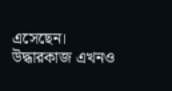এসেছেন। উদ্ধারকাজ এখনও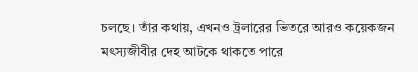চলছে। তাঁর কথায়, এখনও ট্রলারের ভিতরে আরও কয়েকজন মৎস্যজীবীর দেহ আটকে থাকতে পারে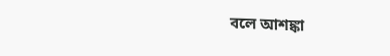বলে আশঙ্কা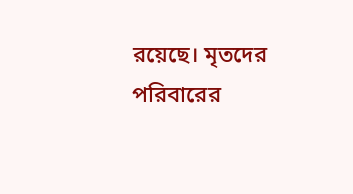রয়েছে। মৃতদের পরিবারের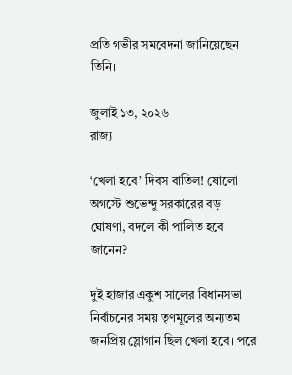প্রতি গভীর সমবেদনা জানিয়েছেন তিনি।

জুলাই ১৩, ২০২৬
রাজ্য

‘খেলা হবে’ দিবস বাতিল! ষোলো অগস্টে শুভেন্দু সরকারের বড় ঘোষণা, বদলে কী পালিত হবে জানেন?

দুই হাজার একুশ সালের বিধানসভা নির্বাচনের সময় তৃণমূলের অন্যতম জনপ্রিয় স্লোগান ছিল খেলা হবে। পরে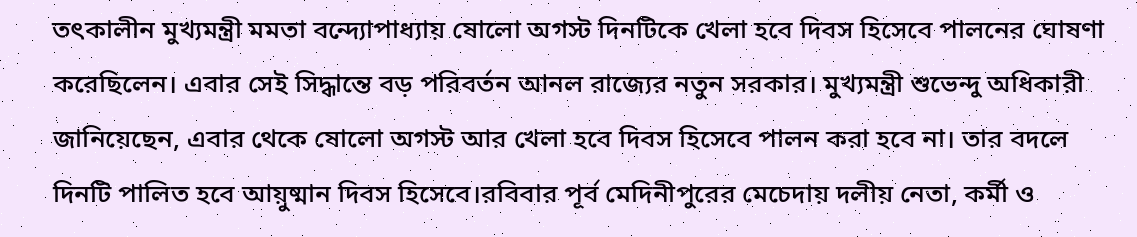তৎকালীন মুখ্যমন্ত্রী মমতা বন্দ্যোপাধ্যায় ষোলো অগস্ট দিনটিকে খেলা হবে দিবস হিসেবে পালনের ঘোষণা করেছিলেন। এবার সেই সিদ্ধান্তে বড় পরিবর্তন আনল রাজ্যের নতুন সরকার। মুখ্যমন্ত্রী শুভেন্দু অধিকারী জানিয়েছেন, এবার থেকে ষোলো অগস্ট আর খেলা হবে দিবস হিসেবে পালন করা হবে না। তার বদলে দিনটি পালিত হবে আয়ুষ্মান দিবস হিসেবে।রবিবার পূর্ব মেদিনীপুরের মেচেদায় দলীয় নেতা, কর্মী ও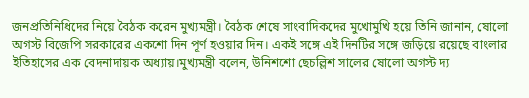জনপ্রতিনিধিদের নিয়ে বৈঠক করেন মুখ্যমন্ত্রী। বৈঠক শেষে সাংবাদিকদের মুখোমুখি হয়ে তিনি জানান, ষোলো অগস্ট বিজেপি সরকারের একশো দিন পূর্ণ হওয়ার দিন। একই সঙ্গে এই দিনটির সঙ্গে জড়িয়ে রয়েছে বাংলার ইতিহাসের এক বেদনাদায়ক অধ্যায়।মুখ্যমন্ত্রী বলেন, উনিশশো ছেচল্লিশ সালের ষোলো অগস্ট দ্য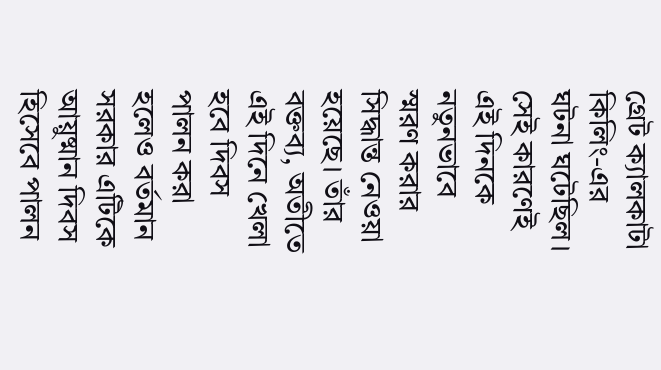গ্রেট ক্যালকাটা কিলিং-এর ঘটনা ঘটেছিল। সেই কারণেই এই দিনকে নতুনভাবে স্মরণ করার সিদ্ধান্ত নেওয়া হয়েছে। তাঁর বক্তব্য, অতীতে এই দিনে খেলা হবে দিবস পালন করা হলেও বর্তমান সরকার এটিকে আয়ুষ্মান দিবস হিসেবে পালন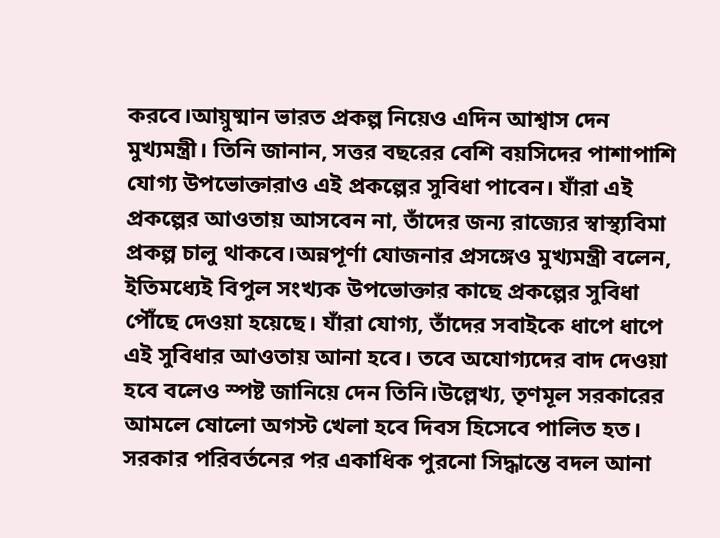করবে।আয়ুষ্মান ভারত প্রকল্প নিয়েও এদিন আশ্বাস দেন মুখ্যমন্ত্রী। তিনি জানান, সত্তর বছরের বেশি বয়সিদের পাশাপাশি যোগ্য উপভোক্তারাও এই প্রকল্পের সুবিধা পাবেন। যাঁরা এই প্রকল্পের আওতায় আসবেন না, তাঁদের জন্য রাজ্যের স্বাস্থ্যবিমা প্রকল্প চালু থাকবে।অন্নপূর্ণা যোজনার প্রসঙ্গেও মুখ্যমন্ত্রী বলেন, ইতিমধ্যেই বিপুল সংখ্যক উপভোক্তার কাছে প্রকল্পের সুবিধা পৌঁছে দেওয়া হয়েছে। যাঁরা যোগ্য, তাঁদের সবাইকে ধাপে ধাপে এই সুবিধার আওতায় আনা হবে। তবে অযোগ্যদের বাদ দেওয়া হবে বলেও স্পষ্ট জানিয়ে দেন তিনি।উল্লেখ্য, তৃণমূল সরকারের আমলে ষোলো অগস্ট খেলা হবে দিবস হিসেবে পালিত হত। সরকার পরিবর্তনের পর একাধিক পুরনো সিদ্ধান্তে বদল আনা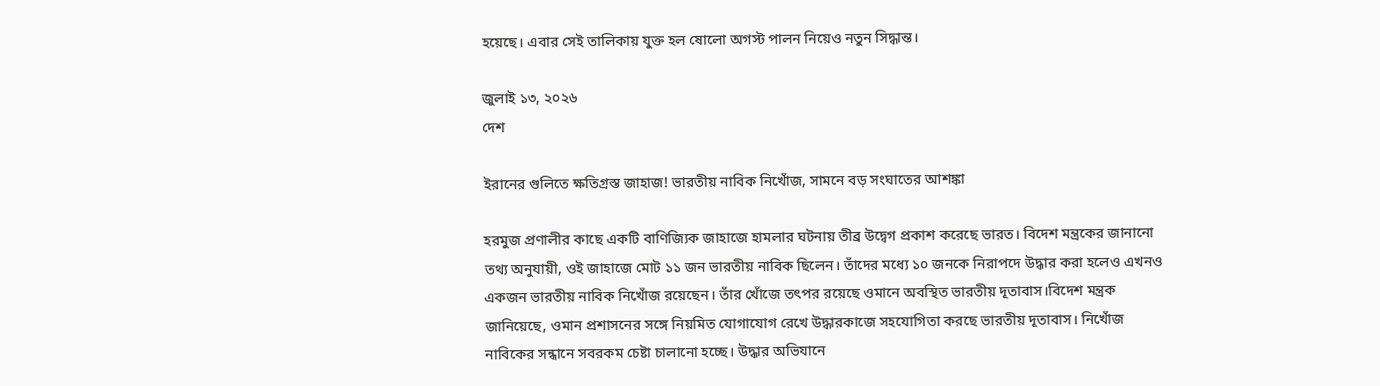হয়েছে। এবার সেই তালিকায় যুক্ত হল ষোলো অগস্ট পালন নিয়েও নতুন সিদ্ধান্ত।

জুলাই ১৩, ২০২৬
দেশ

ইরানের গুলিতে ক্ষতিগ্রস্ত জাহাজ! ভারতীয় নাবিক নিখোঁজ, সামনে বড় সংঘাতের আশঙ্কা

হরমুজ প্রণালীর কাছে একটি বাণিজ্যিক জাহাজে হামলার ঘটনায় তীব্র উদ্বেগ প্রকাশ করেছে ভারত। বিদেশ মন্ত্রকের জানানো তথ্য অনুযায়ী, ওই জাহাজে মোট ১১ জন ভারতীয় নাবিক ছিলেন। তাঁদের মধ্যে ১০ জনকে নিরাপদে উদ্ধার করা হলেও এখনও একজন ভারতীয় নাবিক নিখোঁজ রয়েছেন। তাঁর খোঁজে তৎপর রয়েছে ওমানে অবস্থিত ভারতীয় দূতাবাস।বিদেশ মন্ত্রক জানিয়েছে, ওমান প্রশাসনের সঙ্গে নিয়মিত যোগাযোগ রেখে উদ্ধারকাজে সহযোগিতা করছে ভারতীয় দূতাবাস। নিখোঁজ নাবিকের সন্ধানে সবরকম চেষ্টা চালানো হচ্ছে। উদ্ধার অভিযানে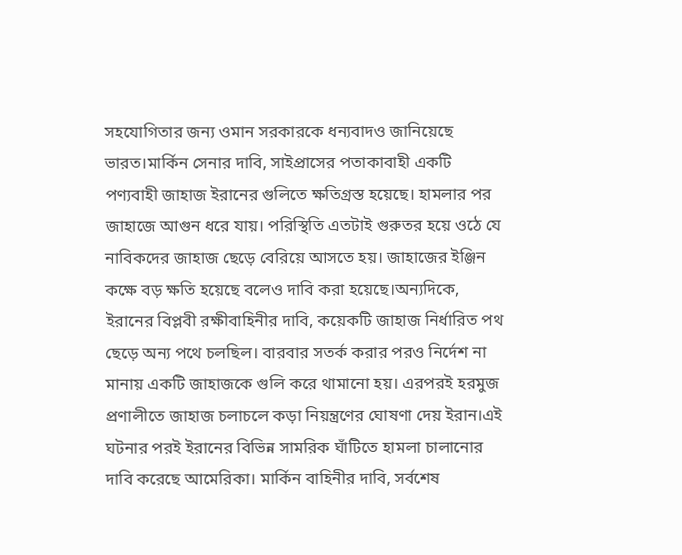সহযোগিতার জন্য ওমান সরকারকে ধন্যবাদও জানিয়েছে ভারত।মার্কিন সেনার দাবি, সাইপ্রাসের পতাকাবাহী একটি পণ্যবাহী জাহাজ ইরানের গুলিতে ক্ষতিগ্রস্ত হয়েছে। হামলার পর জাহাজে আগুন ধরে যায়। পরিস্থিতি এতটাই গুরুতর হয়ে ওঠে যে নাবিকদের জাহাজ ছেড়ে বেরিয়ে আসতে হয়। জাহাজের ইঞ্জিন কক্ষে বড় ক্ষতি হয়েছে বলেও দাবি করা হয়েছে।অন্যদিকে, ইরানের বিপ্লবী রক্ষীবাহিনীর দাবি, কয়েকটি জাহাজ নির্ধারিত পথ ছেড়ে অন্য পথে চলছিল। বারবার সতর্ক করার পরও নির্দেশ না মানায় একটি জাহাজকে গুলি করে থামানো হয়। এরপরই হরমুজ প্রণালীতে জাহাজ চলাচলে কড়া নিয়ন্ত্রণের ঘোষণা দেয় ইরান।এই ঘটনার পরই ইরানের বিভিন্ন সামরিক ঘাঁটিতে হামলা চালানোর দাবি করেছে আমেরিকা। মার্কিন বাহিনীর দাবি, সর্বশেষ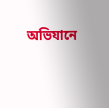অভিযানে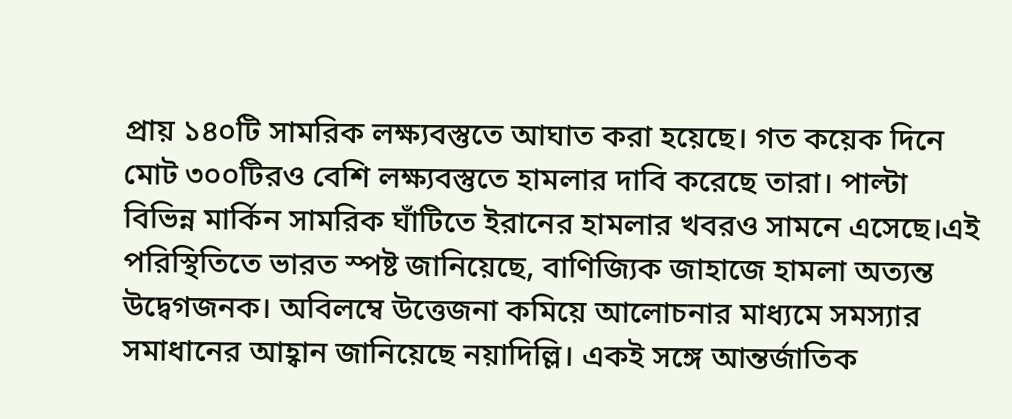প্রায় ১৪০টি সামরিক লক্ষ্যবস্তুতে আঘাত করা হয়েছে। গত কয়েক দিনে মোট ৩০০টিরও বেশি লক্ষ্যবস্তুতে হামলার দাবি করেছে তারা। পাল্টা বিভিন্ন মার্কিন সামরিক ঘাঁটিতে ইরানের হামলার খবরও সামনে এসেছে।এই পরিস্থিতিতে ভারত স্পষ্ট জানিয়েছে, বাণিজ্যিক জাহাজে হামলা অত্যন্ত উদ্বেগজনক। অবিলম্বে উত্তেজনা কমিয়ে আলোচনার মাধ্যমে সমস্যার সমাধানের আহ্বান জানিয়েছে নয়াদিল্লি। একই সঙ্গে আন্তর্জাতিক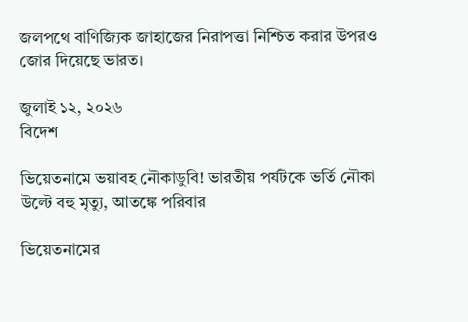জলপথে বাণিজ্যিক জাহাজের নিরাপত্তা নিশ্চিত করার উপরও জোর দিয়েছে ভারত।

জুলাই ১২, ২০২৬
বিদেশ

ভিয়েতনামে ভয়াবহ নৌকাডুবি! ভারতীয় পর্যটকে ভর্তি নৌকা উল্টে বহু মৃত্যু, আতঙ্কে পরিবার

ভিয়েতনামের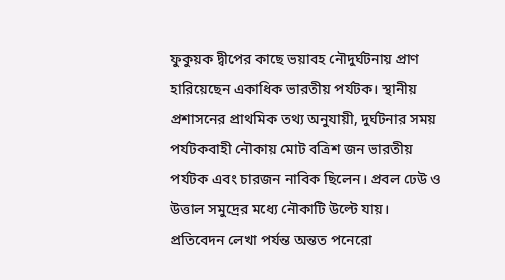ফুকুয়ক দ্বীপের কাছে ভয়াবহ নৌদুর্ঘটনায় প্রাণ হারিয়েছেন একাধিক ভারতীয় পর্যটক। স্থানীয় প্রশাসনের প্রাথমিক তথ্য অনুযায়ী, দুর্ঘটনার সময় পর্যটকবাহী নৌকায় মোট বত্রিশ জন ভারতীয় পর্যটক এবং চারজন নাবিক ছিলেন। প্রবল ঢেউ ও উত্তাল সমুদ্রের মধ্যে নৌকাটি উল্টে যায়। প্রতিবেদন লেখা পর্যন্ত অন্তত পনেরো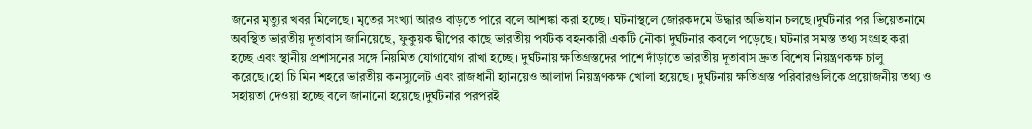জনের মৃত্যুর খবর মিলেছে। মৃতের সংখ্যা আরও বাড়তে পারে বলে আশঙ্কা করা হচ্ছে। ঘটনাস্থলে জোরকদমে উদ্ধার অভিযান চলছে।দুর্ঘটনার পর ভিয়েতনামে অবস্থিত ভারতীয় দূতাবাস জানিয়েছে, ফুকুয়ক দ্বীপের কাছে ভারতীয় পর্যটক বহনকারী একটি নৌকা দুর্ঘটনার কবলে পড়েছে। ঘটনার সমস্ত তথ্য সংগ্রহ করা হচ্ছে এবং স্থানীয় প্রশাসনের সঙ্গে নিয়মিত যোগাযোগ রাখা হচ্ছে। দুর্ঘটনায় ক্ষতিগ্রস্তদের পাশে দাঁড়াতে ভারতীয় দূতাবাস দ্রুত বিশেষ নিয়ন্ত্রণকক্ষ চালু করেছে।হো চি মিন শহরে ভারতীয় কনস্যুলেট এবং রাজধানী হ্যানয়েও আলাদা নিয়ন্ত্রণকক্ষ খোলা হয়েছে। দুর্ঘটনায় ক্ষতিগ্রস্ত পরিবারগুলিকে প্রয়োজনীয় তথ্য ও সহায়তা দেওয়া হচ্ছে বলে জানানো হয়েছে।দুর্ঘটনার পরপরই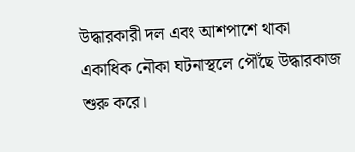উদ্ধারকারী দল এবং আশপাশে থাকা একাধিক নৌকা ঘটনাস্থলে পৌঁছে উদ্ধারকাজ শুরু করে।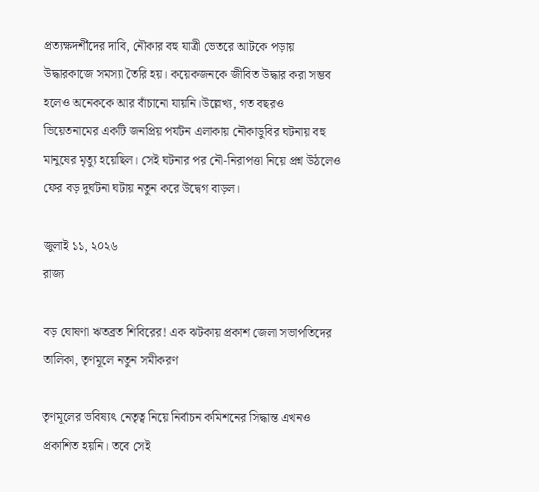প্রত্যক্ষদর্শীদের দাবি, নৌকার বহু যাত্রী ভেতরে আটকে পড়ায় উদ্ধারকাজে সমস্যা তৈরি হয়। কয়েকজনকে জীবিত উদ্ধার করা সম্ভব হলেও অনেককে আর বাঁচানো যায়নি।উল্লেখ্য, গত বছরও ভিয়েতনামের একটি জনপ্রিয় পর্যটন এলাকায় নৌকাডুবির ঘটনায় বহু মানুষের মৃত্যু হয়েছিল। সেই ঘটনার পর নৌ-নিরাপত্তা নিয়ে প্রশ্ন উঠলেও ফের বড় দুর্ঘটনা ঘটায় নতুন করে উদ্বেগ বাড়ল।

জুলাই ১১, ২০২৬
রাজ্য

বড় ঘোষণা ঋতব্রত শিবিরের! এক ঝটকায় প্রকাশ জেলা সভাপতিদের তালিকা, তৃণমূলে নতুন সমীকরণ

তৃণমূলের ভবিষ্যৎ নেতৃত্ব নিয়ে নির্বাচন কমিশনের সিদ্ধান্ত এখনও প্রকাশিত হয়নি। তবে সেই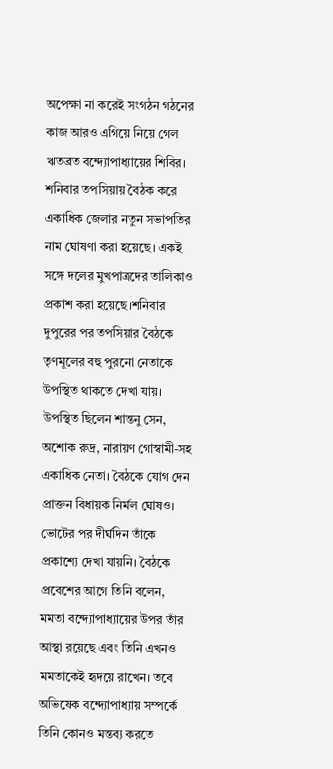অপেক্ষা না করেই সংগঠন গঠনের কাজ আরও এগিয়ে নিয়ে গেল ঋতব্রত বন্দ্যোপাধ্যায়ের শিবির। শনিবার তপসিয়ায় বৈঠক করে একাধিক জেলার নতুন সভাপতির নাম ঘোষণা করা হয়েছে। একই সঙ্গে দলের মুখপাত্রদের তালিকাও প্রকাশ করা হয়েছে।শনিবার দুপুরের পর তপসিয়ার বৈঠকে তৃণমূলের বহু পুরনো নেতাকে উপস্থিত থাকতে দেখা যায়। উপস্থিত ছিলেন শান্তনু সেন, অশোক রুদ্র, নারায়ণ গোস্বামী-সহ একাধিক নেতা। বৈঠকে যোগ দেন প্রাক্তন বিধায়ক নির্মল ঘোষও। ভোটের পর দীর্ঘদিন তাঁকে প্রকাশ্যে দেখা যায়নি। বৈঠকে প্রবেশের আগে তিনি বলেন, মমতা বন্দ্যোপাধ্যায়ের উপর তাঁর আস্থা রয়েছে এবং তিনি এখনও মমতাকেই হৃদয়ে রাখেন। তবে অভিষেক বন্দ্যোপাধ্যায় সম্পর্কে তিনি কোনও মন্তব্য করতে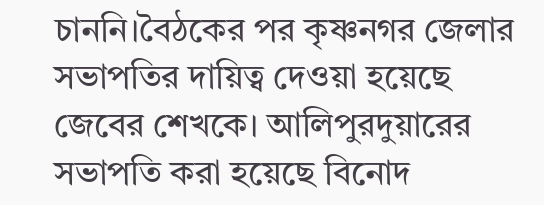চাননি।বৈঠকের পর কৃষ্ণনগর জেলার সভাপতির দায়িত্ব দেওয়া হয়েছে জেবের শেখকে। আলিপুরদুয়ারের সভাপতি করা হয়েছে বিনোদ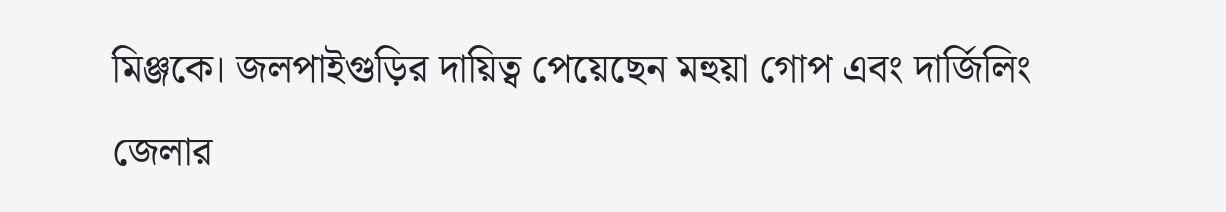মিঞ্জকে। জলপাইগুড়ির দায়িত্ব পেয়েছেন মহুয়া গোপ এবং দার্জিলিং জেলার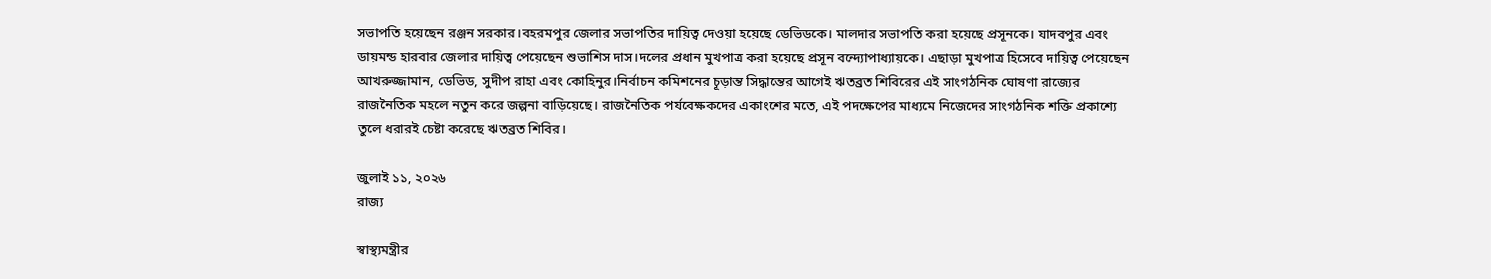সভাপতি হয়েছেন রঞ্জন সরকার।বহরমপুর জেলার সভাপতির দায়িত্ব দেওয়া হয়েছে ডেভিডকে। মালদার সভাপতি করা হয়েছে প্রসূনকে। যাদবপুর এবং ডায়মন্ড হারবার জেলার দায়িত্ব পেয়েছেন শুভাশিস দাস।দলের প্রধান মুখপাত্র করা হয়েছে প্রসূন বন্দ্যোপাধ্যায়কে। এছাড়া মুখপাত্র হিসেবে দায়িত্ব পেয়েছেন আখরুজ্জামান, ডেভিড, সুদীপ রাহা এবং কোহিনুর।নির্বাচন কমিশনের চূড়ান্ত সিদ্ধান্তের আগেই ঋতব্রত শিবিরের এই সাংগঠনিক ঘোষণা রাজ্যের রাজনৈতিক মহলে নতুন করে জল্পনা বাড়িয়েছে। রাজনৈতিক পর্যবেক্ষকদের একাংশের মতে, এই পদক্ষেপের মাধ্যমে নিজেদের সাংগঠনিক শক্তি প্রকাশ্যে তুলে ধরারই চেষ্টা করেছে ঋতব্রত শিবির।

জুলাই ১১, ২০২৬
রাজ্য

স্বাস্থ্যমন্ত্রীর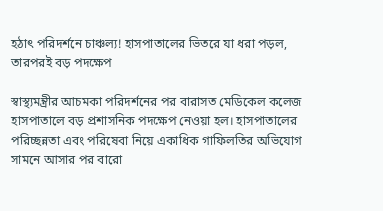হঠাৎ পরিদর্শনে চাঞ্চল্য! হাসপাতালের ভিতরে যা ধরা পড়ল, তারপরই বড় পদক্ষেপ

স্বাস্থ্যমন্ত্রীর আচমকা পরিদর্শনের পর বারাসত মেডিকেল কলেজ হাসপাতালে বড় প্রশাসনিক পদক্ষেপ নেওয়া হল। হাসপাতালের পরিচ্ছন্নতা এবং পরিষেবা নিয়ে একাধিক গাফিলতির অভিযোগ সামনে আসার পর বারো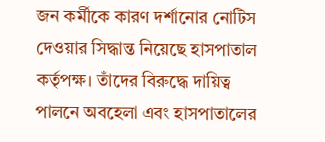জন কর্মীকে কারণ দর্শানোর নোটিস দেওয়ার সিদ্ধান্ত নিয়েছে হাসপাতাল কর্তৃপক্ষ। তাঁদের বিরুদ্ধে দায়িত্ব পালনে অবহেলা এবং হাসপাতালের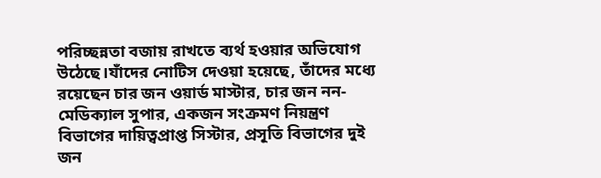পরিচ্ছন্নতা বজায় রাখতে ব্যর্থ হওয়ার অভিযোগ উঠেছে।যাঁদের নোটিস দেওয়া হয়েছে, তাঁদের মধ্যে রয়েছেন চার জন ওয়ার্ড মাস্টার, চার জন নন-মেডিক্যাল সুপার, একজন সংক্রমণ নিয়ন্ত্রণ বিভাগের দায়িত্বপ্রাপ্ত সিস্টার, প্রসূতি বিভাগের দুই জন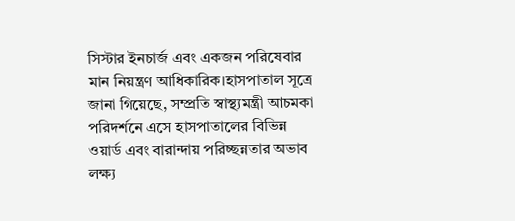সিস্টার ইনচার্জ এবং একজন পরিষেবার মান নিয়ন্ত্রণ আধিকারিক।হাসপাতাল সূত্রে জানা গিয়েছে, সম্প্রতি স্বাস্থ্যমন্ত্রী আচমকা পরিদর্শনে এসে হাসপাতালের বিভিন্ন ওয়ার্ড এবং বারান্দায় পরিচ্ছন্নতার অভাব লক্ষ্য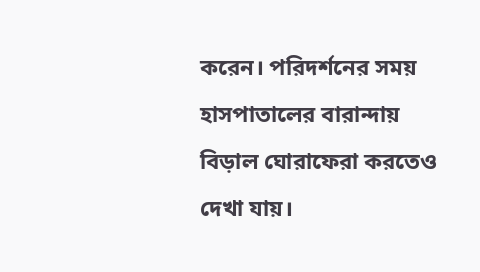করেন। পরিদর্শনের সময় হাসপাতালের বারান্দায় বিড়াল ঘোরাফেরা করতেও দেখা যায়।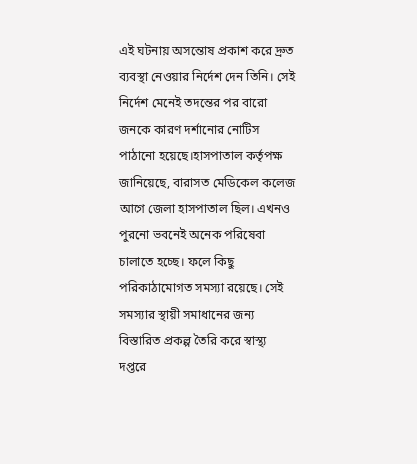এই ঘটনায় অসন্তোষ প্রকাশ করে দ্রুত ব্যবস্থা নেওয়ার নির্দেশ দেন তিনি। সেই নির্দেশ মেনেই তদন্তের পর বারো জনকে কারণ দর্শানোর নোটিস পাঠানো হয়েছে।হাসপাতাল কর্তৃপক্ষ জানিয়েছে, বারাসত মেডিকেল কলেজ আগে জেলা হাসপাতাল ছিল। এখনও পুরনো ভবনেই অনেক পরিষেবা চালাতে হচ্ছে। ফলে কিছু পরিকাঠামোগত সমস্যা রয়েছে। সেই সমস্যার স্থায়ী সমাধানের জন্য বিস্তারিত প্রকল্প তৈরি করে স্বাস্থ্য দপ্তরে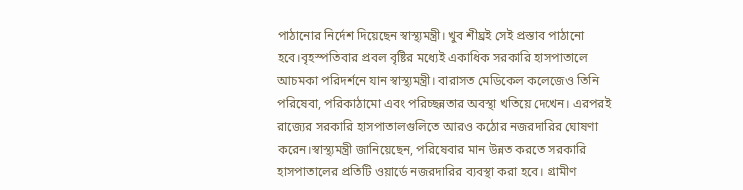পাঠানোর নির্দেশ দিয়েছেন স্বাস্থ্যমন্ত্রী। খুব শীঘ্রই সেই প্রস্তাব পাঠানো হবে।বৃহস্পতিবার প্রবল বৃষ্টির মধ্যেই একাধিক সরকারি হাসপাতালে আচমকা পরিদর্শনে যান স্বাস্থ্যমন্ত্রী। বারাসত মেডিকেল কলেজেও তিনি পরিষেবা, পরিকাঠামো এবং পরিচ্ছন্নতার অবস্থা খতিয়ে দেখেন। এরপরই রাজ্যের সরকারি হাসপাতালগুলিতে আরও কঠোর নজরদারির ঘোষণা করেন।স্বাস্থ্যমন্ত্রী জানিয়েছেন, পরিষেবার মান উন্নত করতে সরকারি হাসপাতালের প্রতিটি ওয়ার্ডে নজরদারির ব্যবস্থা করা হবে। গ্রামীণ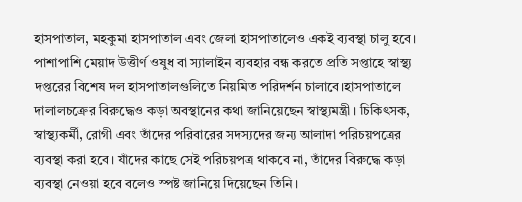হাসপাতাল, মহকুমা হাসপাতাল এবং জেলা হাসপাতালেও একই ব্যবস্থা চালু হবে। পাশাপাশি মেয়াদ উত্তীর্ণ ওষুধ বা স্যালাইন ব্যবহার বন্ধ করতে প্রতি সপ্তাহে স্বাস্থ্য দপ্তরের বিশেষ দল হাসপাতালগুলিতে নিয়মিত পরিদর্শন চালাবে।হাসপাতালে দালালচক্রের বিরুদ্ধেও কড়া অবস্থানের কথা জানিয়েছেন স্বাস্থ্যমন্ত্রী। চিকিৎসক, স্বাস্থ্যকর্মী, রোগী এবং তাঁদের পরিবারের সদস্যদের জন্য আলাদা পরিচয়পত্রের ব্যবস্থা করা হবে। যাঁদের কাছে সেই পরিচয়পত্র থাকবে না, তাঁদের বিরুদ্ধে কড়া ব্যবস্থা নেওয়া হবে বলেও স্পষ্ট জানিয়ে দিয়েছেন তিনি।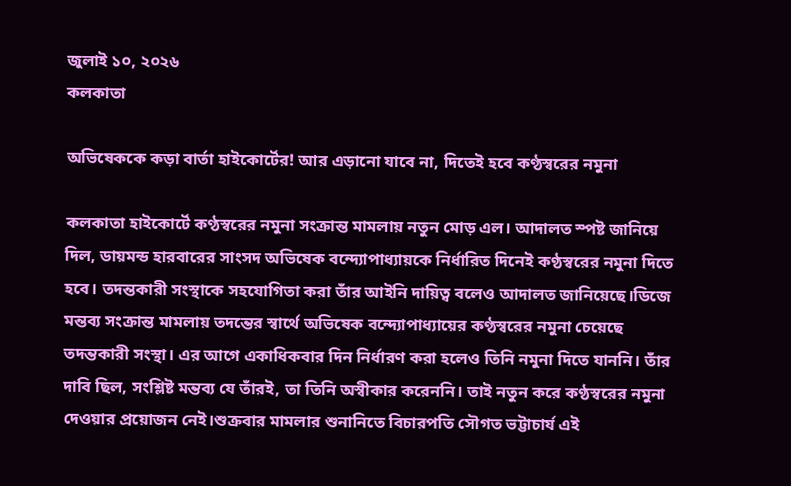জুলাই ১০, ২০২৬
কলকাতা

অভিষেককে কড়া বার্তা হাইকোর্টের! আর এড়ানো যাবে না, দিতেই হবে কণ্ঠস্বরের নমুনা

কলকাতা হাইকোর্টে কণ্ঠস্বরের নমুনা সংক্রান্ত মামলায় নতুন মোড় এল। আদালত স্পষ্ট জানিয়ে দিল, ডায়মন্ড হারবারের সাংসদ অভিষেক বন্দ্যোপাধ্যায়কে নির্ধারিত দিনেই কণ্ঠস্বরের নমুনা দিতে হবে। তদন্তকারী সংস্থাকে সহযোগিতা করা তাঁর আইনি দায়িত্ব বলেও আদালত জানিয়েছে।ডিজে মন্তব্য সংক্রান্ত মামলায় তদন্তের স্বার্থে অভিষেক বন্দ্যোপাধ্যায়ের কণ্ঠস্বরের নমুনা চেয়েছে তদন্তকারী সংস্থা। এর আগে একাধিকবার দিন নির্ধারণ করা হলেও তিনি নমুনা দিতে যাননি। তাঁর দাবি ছিল, সংশ্লিষ্ট মন্তব্য যে তাঁরই, তা তিনি অস্বীকার করেননি। তাই নতুন করে কণ্ঠস্বরের নমুনা দেওয়ার প্রয়োজন নেই।শুক্রবার মামলার শুনানিতে বিচারপতি সৌগত ভট্টাচার্য এই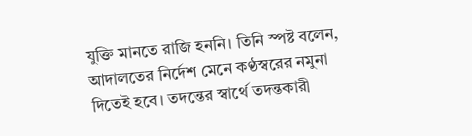যুক্তি মানতে রাজি হননি। তিনি স্পষ্ট বলেন, আদালতের নির্দেশ মেনে কণ্ঠস্বরের নমুনা দিতেই হবে। তদন্তের স্বার্থে তদন্তকারী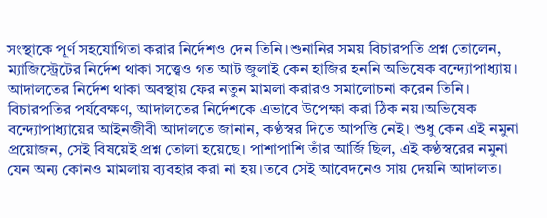সংস্থাকে পূর্ণ সহযোগিতা করার নির্দেশও দেন তিনি।শুনানির সময় বিচারপতি প্রশ্ন তোলেন, ম্যাজিস্ট্রেটের নির্দেশ থাকা সত্ত্বেও গত আট জুলাই কেন হাজির হননি অভিষেক বন্দ্যোপাধ্যায়। আদালতের নির্দেশ থাকা অবস্থায় ফের নতুন মামলা করারও সমালোচনা করেন তিনি। বিচারপতির পর্যবেক্ষণ, আদালতের নির্দেশকে এভাবে উপেক্ষা করা ঠিক নয়।অভিষেক বন্দ্যোপাধ্যায়ের আইনজীবী আদালতে জানান, কণ্ঠস্বর দিতে আপত্তি নেই। শুধু কেন এই নমুনা প্রয়োজন, সেই বিষয়েই প্রশ্ন তোলা হয়েছে। পাশাপাশি তাঁর আর্জি ছিল, এই কণ্ঠস্বরের নমুনা যেন অন্য কোনও মামলায় ব্যবহার করা না হয়।তবে সেই আবেদনেও সায় দেয়নি আদালত।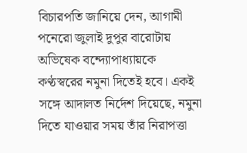বিচারপতি জানিয়ে দেন, আগামী পনেরো জুলাই দুপুর বারোটায় অভিষেক বন্দ্যোপাধ্যায়কে কণ্ঠস্বরের নমুনা দিতেই হবে। একই সঙ্গে আদালত নির্দেশ দিয়েছে, নমুনা দিতে যাওয়ার সময় তাঁর নিরাপত্তা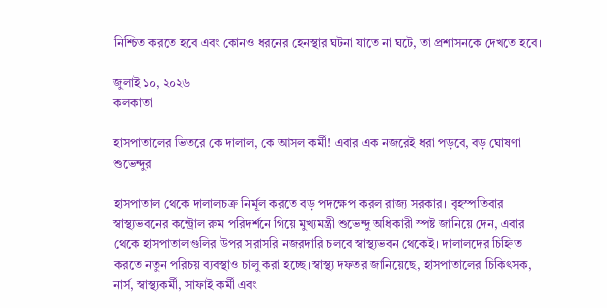নিশ্চিত করতে হবে এবং কোনও ধরনের হেনস্থার ঘটনা যাতে না ঘটে, তা প্রশাসনকে দেখতে হবে।

জুলাই ১০, ২০২৬
কলকাতা

হাসপাতালের ভিতরে কে দালাল, কে আসল কর্মী! এবার এক নজরেই ধরা পড়বে, বড় ঘোষণা শুভেন্দুর

হাসপাতাল থেকে দালালচক্র নির্মূল করতে বড় পদক্ষেপ করল রাজ্য সরকার। বৃহস্পতিবার স্বাস্থ্যভবনের কন্ট্রোল রুম পরিদর্শনে গিয়ে মুখ্যমন্ত্রী শুভেন্দু অধিকারী স্পষ্ট জানিয়ে দেন, এবার থেকে হাসপাতালগুলির উপর সরাসরি নজরদারি চলবে স্বাস্থ্যভবন থেকেই। দালালদের চিহ্নিত করতে নতুন পরিচয় ব্যবস্থাও চালু করা হচ্ছে।স্বাস্থ্য দফতর জানিয়েছে, হাসপাতালের চিকিৎসক, নার্স, স্বাস্থ্যকর্মী, সাফাই কর্মী এবং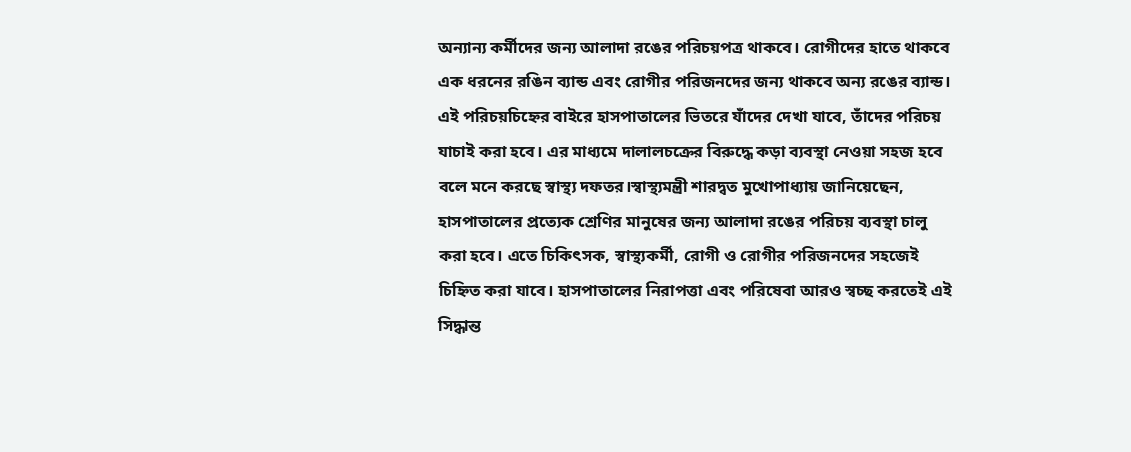অন্যান্য কর্মীদের জন্য আলাদা রঙের পরিচয়পত্র থাকবে। রোগীদের হাতে থাকবে এক ধরনের রঙিন ব্যান্ড এবং রোগীর পরিজনদের জন্য থাকবে অন্য রঙের ব্যান্ড। এই পরিচয়চিহ্নের বাইরে হাসপাতালের ভিতরে যাঁদের দেখা যাবে, তাঁদের পরিচয় যাচাই করা হবে। এর মাধ্যমে দালালচক্রের বিরুদ্ধে কড়া ব্যবস্থা নেওয়া সহজ হবে বলে মনে করছে স্বাস্থ্য দফতর।স্বাস্থ্যমন্ত্রী শারদ্বত মুখোপাধ্যায় জানিয়েছেন, হাসপাতালের প্রত্যেক শ্রেণির মানুষের জন্য আলাদা রঙের পরিচয় ব্যবস্থা চালু করা হবে। এতে চিকিৎসক, স্বাস্থ্যকর্মী, রোগী ও রোগীর পরিজনদের সহজেই চিহ্নিত করা যাবে। হাসপাতালের নিরাপত্তা এবং পরিষেবা আরও স্বচ্ছ করতেই এই সিদ্ধান্ত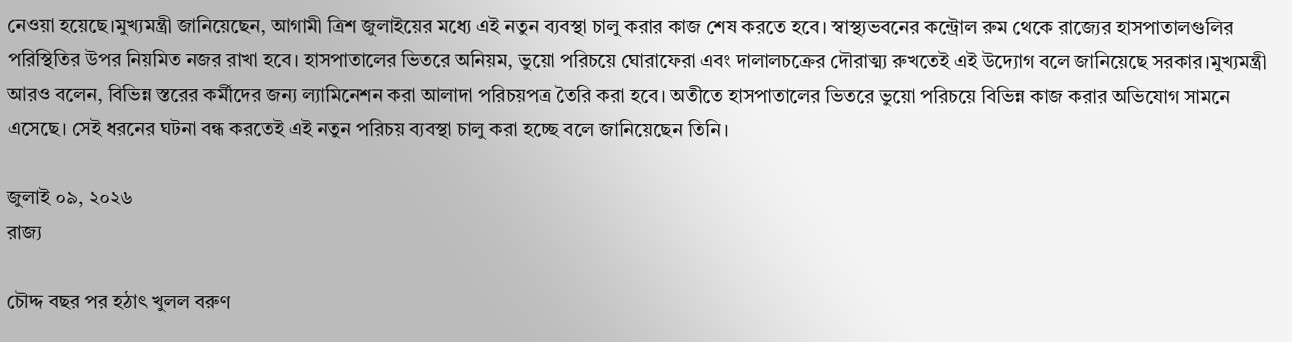নেওয়া হয়েছে।মুখ্যমন্ত্রী জানিয়েছেন, আগামী ত্রিশ জুলাইয়ের মধ্যে এই নতুন ব্যবস্থা চালু করার কাজ শেষ করতে হবে। স্বাস্থ্যভবনের কন্ট্রোল রুম থেকে রাজ্যের হাসপাতালগুলির পরিস্থিতির উপর নিয়মিত নজর রাখা হবে। হাসপাতালের ভিতরে অনিয়ম, ভুয়ো পরিচয়ে ঘোরাফেরা এবং দালালচক্রের দৌরাত্ম্য রুখতেই এই উদ্যোগ বলে জানিয়েছে সরকার।মুখ্যমন্ত্রী আরও বলেন, বিভিন্ন স্তরের কর্মীদের জন্য ল্যামিনেশন করা আলাদা পরিচয়পত্র তৈরি করা হবে। অতীতে হাসপাতালের ভিতরে ভুয়ো পরিচয়ে বিভিন্ন কাজ করার অভিযোগ সামনে এসেছে। সেই ধরনের ঘটনা বন্ধ করতেই এই নতুন পরিচয় ব্যবস্থা চালু করা হচ্ছে বলে জানিয়েছেন তিনি।

জুলাই ০৯, ২০২৬
রাজ্য

চৌদ্দ বছর পর হঠাৎ খুলল বরুণ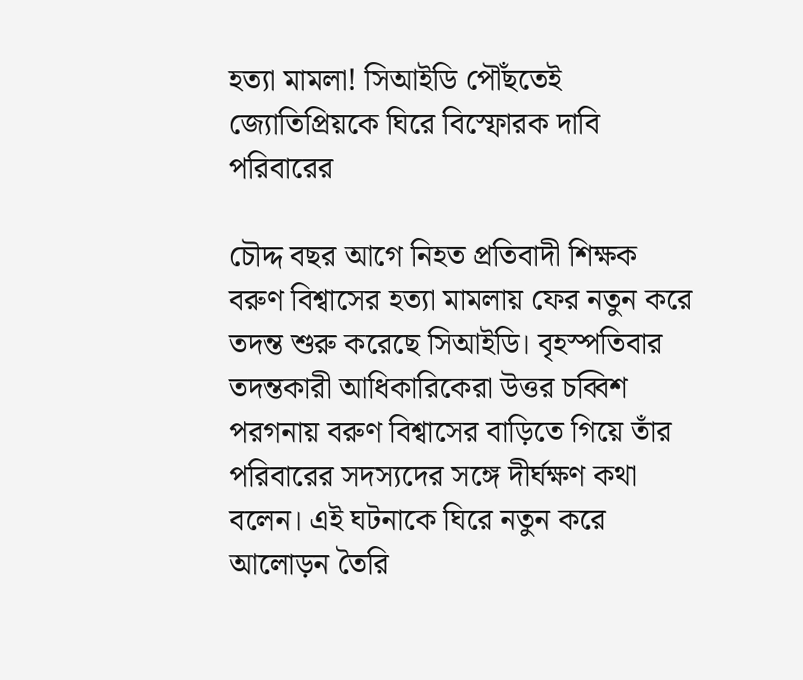হত্যা মামলা! সিআইডি পৌঁছতেই জ্যোতিপ্রিয়কে ঘিরে বিস্ফোরক দাবি পরিবারের

চৌদ্দ বছর আগে নিহত প্রতিবাদী শিক্ষক বরুণ বিশ্বাসের হত্যা মামলায় ফের নতুন করে তদন্ত শুরু করেছে সিআইডি। বৃহস্পতিবার তদন্তকারী আধিকারিকেরা উত্তর চব্বিশ পরগনায় বরুণ বিশ্বাসের বাড়িতে গিয়ে তাঁর পরিবারের সদস্যদের সঙ্গে দীর্ঘক্ষণ কথা বলেন। এই ঘটনাকে ঘিরে নতুন করে আলোড়ন তৈরি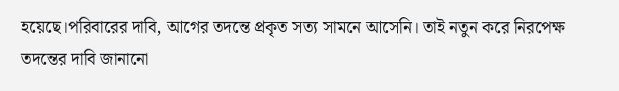হয়েছে।পরিবারের দাবি, আগের তদন্তে প্রকৃত সত্য সামনে আসেনি। তাই নতুন করে নিরপেক্ষ তদন্তের দাবি জানানো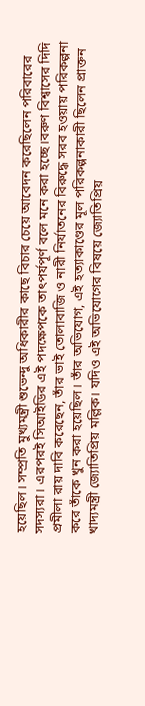হয়েছিল। সম্প্রতি মুখ্যমন্ত্রী শুভেন্দু অধিকারীর কাছে বিচার চেয়ে আবেদন করেছিলেন পরিবারের সদস্যরা। এরপরই সিআইডির এই পদক্ষেপকে তাৎপর্যপূর্ণ বলে মনে করা হচ্ছে।বরুণ বিশ্বাসের দিদি প্রমীলা রায় দাবি করেছেন, তাঁর ভাই তোলাবাজি ও নারী নির্যাতনের বিরুদ্ধে সরব হওয়ায় পরিকল্পনা করে তাঁকে খুন করা হয়েছিল। তাঁর অভিযোগ, এই হত্যাকাণ্ডের মূল পরিকল্পনাকারী ছিলেন প্রাক্তন খাদ্যমন্ত্রী জ্যোতিপ্রিয় মল্লিক। যদিও এই অভিযোগের বিষয়ে জ্যোতিপ্রিয়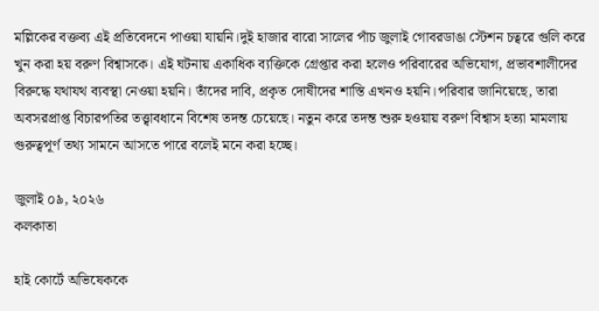মল্লিকের বক্তব্য এই প্রতিবেদনে পাওয়া যায়নি।দুই হাজার বারো সালের পাঁচ জুলাই গোবরডাঙা স্টেশন চত্বরে গুলি করে খুন করা হয় বরুণ বিশ্বাসকে। এই ঘটনায় একাধিক ব্যক্তিকে গ্রেপ্তার করা হলেও পরিবারের অভিযোগ, প্রভাবশালীদের বিরুদ্ধে যথাযথ ব্যবস্থা নেওয়া হয়নি। তাঁদের দাবি, প্রকৃত দোষীদের শাস্তি এখনও হয়নি।পরিবার জানিয়েছে, তারা অবসরপ্রাপ্ত বিচারপতির তত্ত্বাবধানে বিশেষ তদন্ত চেয়েছে। নতুন করে তদন্ত শুরু হওয়ায় বরুণ বিশ্বাস হত্যা মামলায় গুরুত্বপূর্ণ তথ্য সামনে আসতে পারে বলেই মনে করা হচ্ছে।

জুলাই ০৯, ২০২৬
কলকাতা

হাই কোর্টে অভিষেককে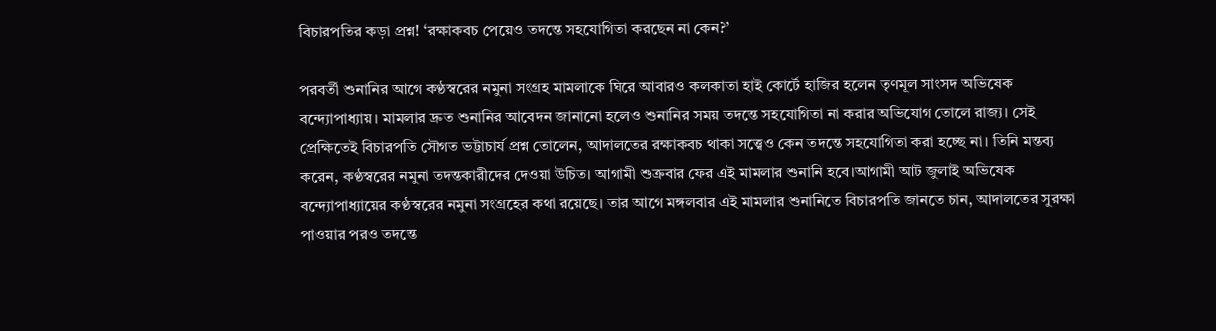বিচারপতির কড়া প্রশ্ন! ‘রক্ষাকবচ পেয়েও তদন্তে সহযোগিতা করছেন না কেন?’

পরবর্তী শুনানির আগে কণ্ঠস্বরের নমুনা সংগ্রহ মামলাকে ঘিরে আবারও কলকাতা হাই কোর্টে হাজির হলেন তৃণমূল সাংসদ অভিষেক বন্দ্যোপাধ্যায়। মামলার দ্রুত শুনানির আবেদন জানানো হলেও শুনানির সময় তদন্তে সহযোগিতা না করার অভিযোগ তোলে রাজ্য। সেই প্রেক্ষিতেই বিচারপতি সৌগত ভট্টাচার্য প্রশ্ন তোলেন, আদালতের রক্ষাকবচ থাকা সত্ত্বেও কেন তদন্তে সহযোগিতা করা হচ্ছে না। তিনি মন্তব্য করেন, কণ্ঠস্বরের নমুনা তদন্তকারীদের দেওয়া উচিত। আগামী শুক্রবার ফের এই মামলার শুনানি হবে।আগামী আট জুলাই অভিষেক বন্দ্যোপাধ্যায়ের কণ্ঠস্বরের নমুনা সংগ্রহের কথা রয়েছে। তার আগে মঙ্গলবার এই মামলার শুনানিতে বিচারপতি জানতে চান, আদালতের সুরক্ষা পাওয়ার পরও তদন্তে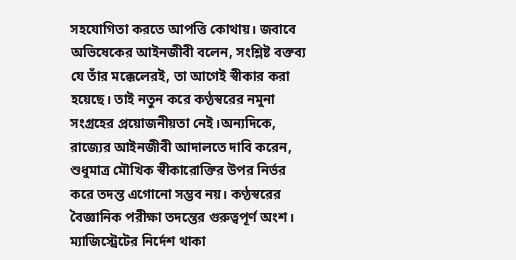সহযোগিতা করতে আপত্তি কোথায়। জবাবে অভিষেকের আইনজীবী বলেন, সংশ্লিষ্ট বক্তব্য যে তাঁর মক্কেলেরই, তা আগেই স্বীকার করা হয়েছে। তাই নতুন করে কণ্ঠস্বরের নমুনা সংগ্রহের প্রয়োজনীয়তা নেই।অন্যদিকে, রাজ্যের আইনজীবী আদালতে দাবি করেন, শুধুমাত্র মৌখিক স্বীকারোক্তির উপর নির্ভর করে তদন্ত এগোনো সম্ভব নয়। কণ্ঠস্বরের বৈজ্ঞানিক পরীক্ষা তদন্তের গুরুত্বপূর্ণ অংশ। ম্যাজিস্ট্রেটের নির্দেশ থাকা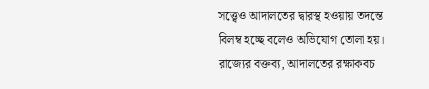সত্ত্বেও আদালতের দ্বারস্থ হওয়ায় তদন্তে বিলম্ব হচ্ছে বলেও অভিযোগ তোলা হয়। রাজ্যের বক্তব্য, আদালতের রক্ষাকবচ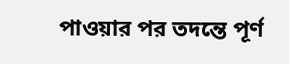পাওয়ার পর তদন্তে পূর্ণ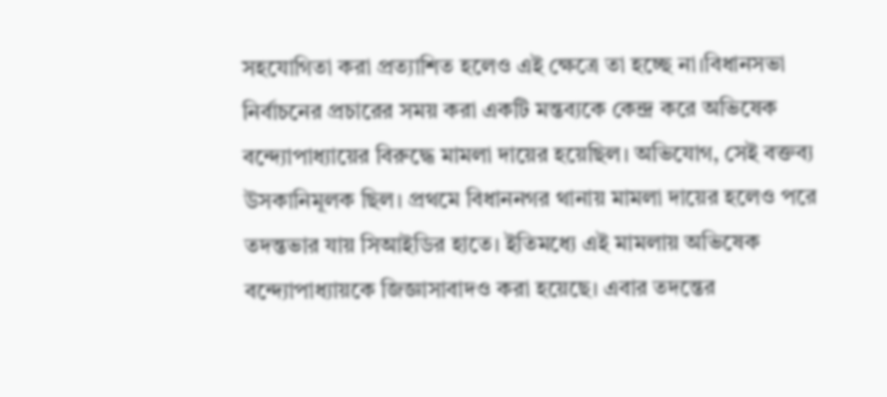সহযোগিতা করা প্রত্যাশিত হলেও এই ক্ষেত্রে তা হচ্ছে না।বিধানসভা নির্বাচনের প্রচারের সময় করা একটি মন্তব্যকে কেন্দ্র করে অভিষেক বন্দ্যোপাধ্যায়ের বিরুদ্ধে মামলা দায়ের হয়েছিল। অভিযোগ, সেই বক্তব্য উসকানিমূলক ছিল। প্রথমে বিধাননগর থানায় মামলা দায়ের হলেও পরে তদন্তভার যায় সিআইডির হাতে। ইতিমধ্যে এই মামলায় অভিষেক বন্দ্যোপাধ্যায়কে জিজ্ঞাসাবাদও করা হয়েছে। এবার তদন্তের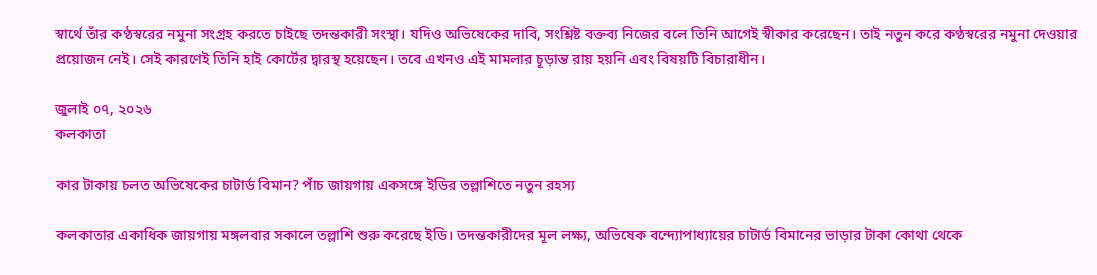স্বার্থে তাঁর কণ্ঠস্বরের নমুনা সংগ্রহ করতে চাইছে তদন্তকারী সংস্থা। যদিও অভিষেকের দাবি, সংশ্লিষ্ট বক্তব্য নিজের বলে তিনি আগেই স্বীকার করেছেন। তাই নতুন করে কণ্ঠস্বরের নমুনা দেওয়ার প্রয়োজন নেই। সেই কারণেই তিনি হাই কোর্টের দ্বারস্থ হয়েছেন। তবে এখনও এই মামলার চূড়ান্ত রায় হয়নি এবং বিষয়টি বিচারাধীন।

জুলাই ০৭, ২০২৬
কলকাতা

কার টাকায় চলত অভিষেকের চাটার্ড বিমান? পাঁচ জায়গায় একসঙ্গে ইডির তল্লাশিতে নতুন রহস্য

কলকাতার একাধিক জায়গায় মঙ্গলবার সকালে তল্লাশি শুরু করেছে ইডি। তদন্তকারীদের মূল লক্ষ্য, অভিষেক বন্দ্যোপাধ্যায়ের চাটার্ড বিমানের ভাড়ার টাকা কোথা থেকে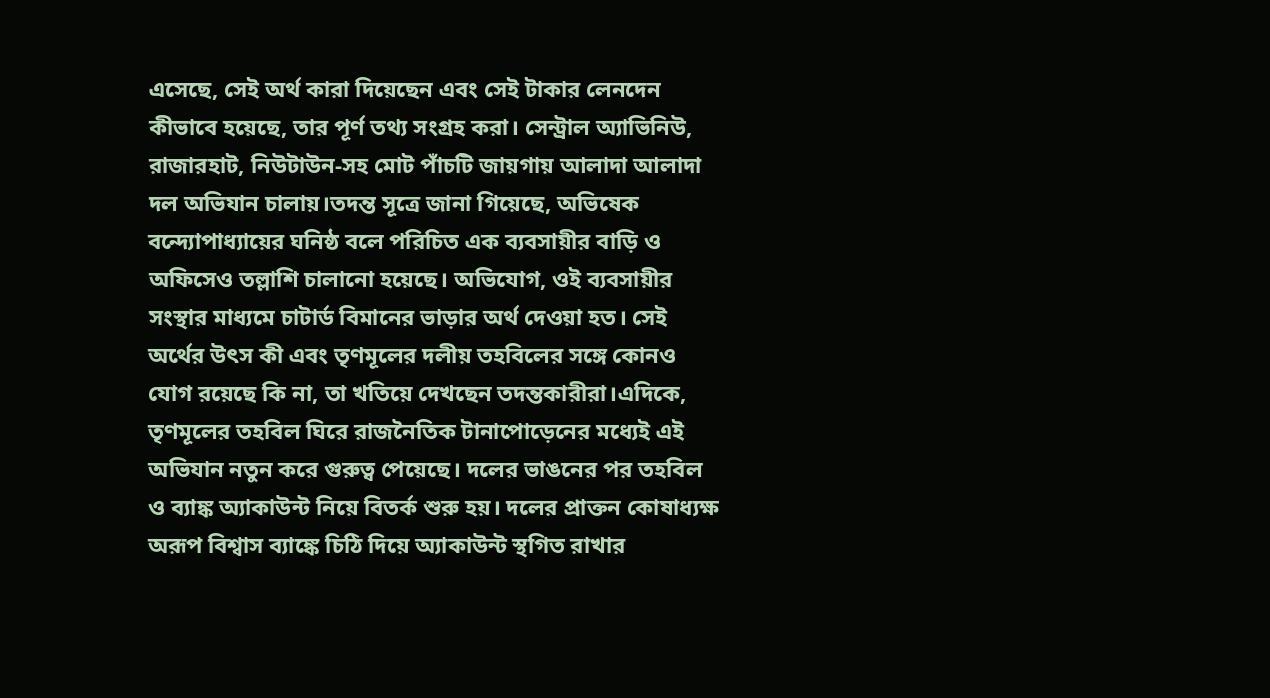এসেছে, সেই অর্থ কারা দিয়েছেন এবং সেই টাকার লেনদেন কীভাবে হয়েছে, তার পূর্ণ তথ্য সংগ্রহ করা। সেন্ট্রাল অ্যাভিনিউ, রাজারহাট, নিউটাউন-সহ মোট পাঁচটি জায়গায় আলাদা আলাদা দল অভিযান চালায়।তদন্ত সূত্রে জানা গিয়েছে, অভিষেক বন্দ্যোপাধ্যায়ের ঘনিষ্ঠ বলে পরিচিত এক ব্যবসায়ীর বাড়ি ও অফিসেও তল্লাশি চালানো হয়েছে। অভিযোগ, ওই ব্যবসায়ীর সংস্থার মাধ্যমে চাটার্ড বিমানের ভাড়ার অর্থ দেওয়া হত। সেই অর্থের উৎস কী এবং তৃণমূলের দলীয় তহবিলের সঙ্গে কোনও যোগ রয়েছে কি না, তা খতিয়ে দেখছেন তদন্তকারীরা।এদিকে, তৃণমূলের তহবিল ঘিরে রাজনৈতিক টানাপোড়েনের মধ্যেই এই অভিযান নতুন করে গুরুত্ব পেয়েছে। দলের ভাঙনের পর তহবিল ও ব্যাঙ্ক অ্যাকাউন্ট নিয়ে বিতর্ক শুরু হয়। দলের প্রাক্তন কোষাধ্যক্ষ অরূপ বিশ্বাস ব্যাঙ্কে চিঠি দিয়ে অ্যাকাউন্ট স্থগিত রাখার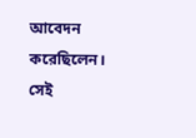আবেদন করেছিলেন। সেই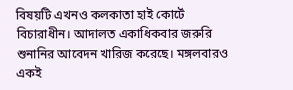বিষয়টি এখনও কলকাতা হাই কোর্টে বিচারাধীন। আদালত একাধিকবার জরুরি শুনানির আবেদন খারিজ করেছে। মঙ্গলবারও একই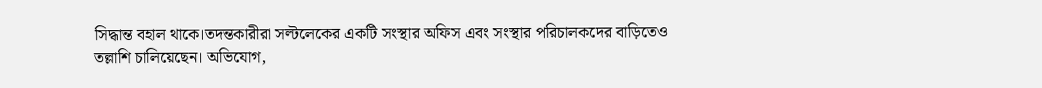সিদ্ধান্ত বহাল থাকে।তদন্তকারীরা সল্টলেকের একটি সংস্থার অফিস এবং সংস্থার পরিচালকদের বাড়িতেও তল্লাশি চালিয়েছেন। অভিযোগ,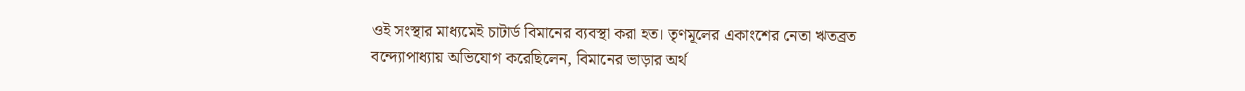ওই সংস্থার মাধ্যমেই চাটার্ড বিমানের ব্যবস্থা করা হত। তৃণমূলের একাংশের নেতা ঋতব্রত বন্দ্যোপাধ্যায় অভিযোগ করেছিলেন, বিমানের ভাড়ার অর্থ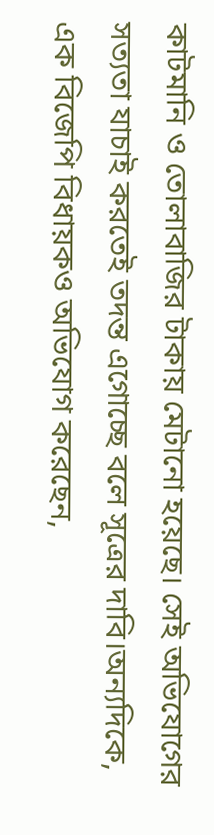কাটমানি ও তোলাবাজির টাকায় মেটানো হয়েছে। সেই অভিযোগের সত্যতা যাচাই করতেই তদন্ত এগোচ্ছে বলে সূত্রের দাবি।অন্যদিকে, এক বিজেপি বিধায়কও অভিযোগ করেছেন,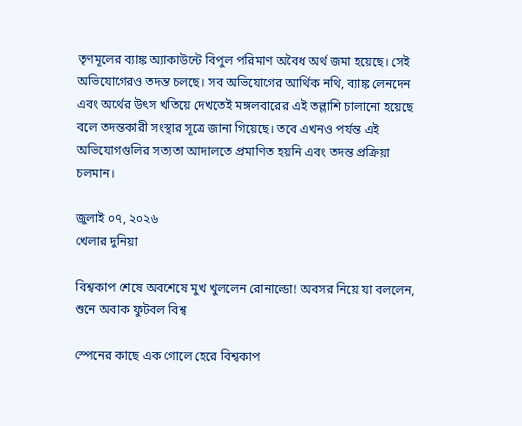তৃণমূলের ব্যাঙ্ক অ্যাকাউন্টে বিপুল পরিমাণ অবৈধ অর্থ জমা হয়েছে। সেই অভিযোগেরও তদন্ত চলছে। সব অভিযোগের আর্থিক নথি, ব্যাঙ্ক লেনদেন এবং অর্থের উৎস খতিয়ে দেখতেই মঙ্গলবারের এই তল্লাশি চালানো হয়েছে বলে তদন্তকারী সংস্থার সূত্রে জানা গিয়েছে। তবে এখনও পর্যন্ত এই অভিযোগগুলির সত্যতা আদালতে প্রমাণিত হয়নি এবং তদন্ত প্রক্রিয়া চলমান।

জুলাই ০৭, ২০২৬
খেলার দুনিয়া

বিশ্বকাপ শেষে অবশেষে মুখ খুললেন রোনাল্ডো! অবসর নিয়ে যা বললেন, শুনে অবাক ফুটবল বিশ্ব

স্পেনের কাছে এক গোলে হেরে বিশ্বকাপ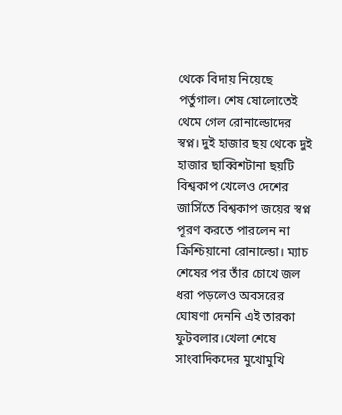থেকে বিদায় নিয়েছে পর্তুগাল। শেষ ষোলোতেই থেমে গেল রোনাল্ডোদের স্বপ্ন। দুই হাজার ছয় থেকে দুই হাজার ছাব্বিশটানা ছয়টি বিশ্বকাপ খেলেও দেশের জার্সিতে বিশ্বকাপ জয়ের স্বপ্ন পূরণ করতে পারলেন না ক্রিশ্চিয়ানো রোনাল্ডো। ম্যাচ শেষের পর তাঁর চোখে জল ধরা পড়লেও অবসরের ঘোষণা দেননি এই তারকা ফুটবলার।খেলা শেষে সাংবাদিকদের মুখোমুখি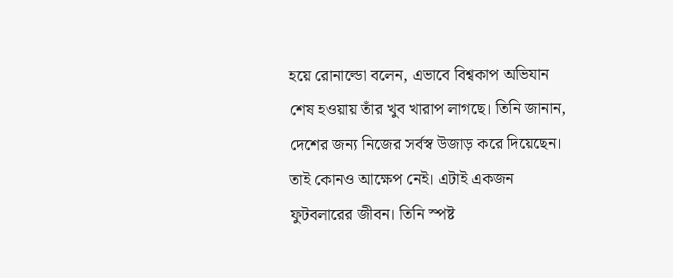হয়ে রোনাল্ডো বলেন, এভাবে বিশ্বকাপ অভিযান শেষ হওয়ায় তাঁর খুব খারাপ লাগছে। তিনি জানান, দেশের জন্য নিজের সর্বস্ব উজাড় করে দিয়েছেন। তাই কোনও আক্ষেপ নেই। এটাই একজন ফুটবলারের জীবন। তিনি স্পষ্ট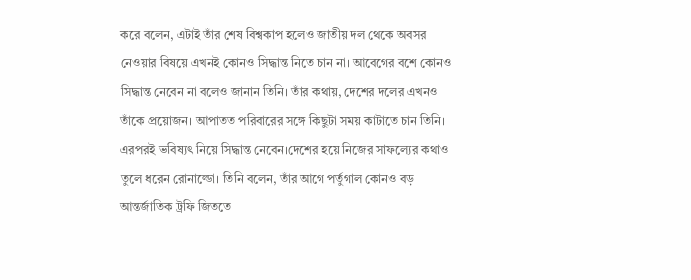করে বলেন, এটাই তাঁর শেষ বিশ্বকাপ হলেও জাতীয় দল থেকে অবসর নেওয়ার বিষয়ে এখনই কোনও সিদ্ধান্ত নিতে চান না। আবেগের বশে কোনও সিদ্ধান্ত নেবেন না বলেও জানান তিনি। তাঁর কথায়, দেশের দলের এখনও তাঁকে প্রয়োজন। আপাতত পরিবারের সঙ্গে কিছুটা সময় কাটাতে চান তিনি। এরপরই ভবিষ্যৎ নিয়ে সিদ্ধান্ত নেবেন।দেশের হয়ে নিজের সাফল্যের কথাও তুলে ধরেন রোনাল্ডো। তিনি বলেন, তাঁর আগে পর্তুগাল কোনও বড় আন্তর্জাতিক ট্রফি জিততে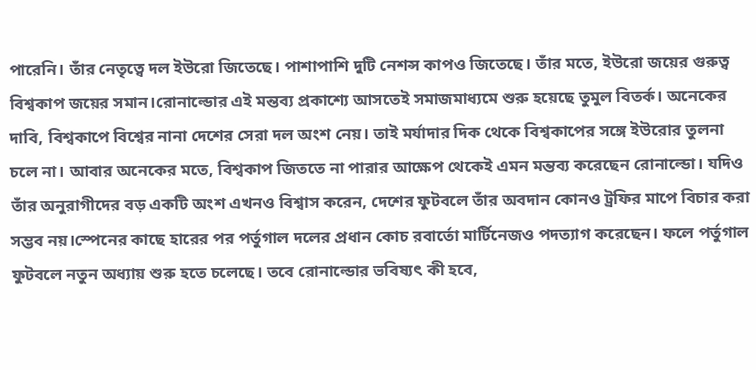পারেনি। তাঁর নেতৃত্বে দল ইউরো জিতেছে। পাশাপাশি দুটি নেশন্স কাপও জিতেছে। তাঁর মতে, ইউরো জয়ের গুরুত্ব বিশ্বকাপ জয়ের সমান।রোনাল্ডোর এই মন্তব্য প্রকাশ্যে আসতেই সমাজমাধ্যমে শুরু হয়েছে তুমুল বিতর্ক। অনেকের দাবি, বিশ্বকাপে বিশ্বের নানা দেশের সেরা দল অংশ নেয়। তাই মর্যাদার দিক থেকে বিশ্বকাপের সঙ্গে ইউরোর তুলনা চলে না। আবার অনেকের মতে, বিশ্বকাপ জিততে না পারার আক্ষেপ থেকেই এমন মন্তব্য করেছেন রোনাল্ডো। যদিও তাঁর অনুরাগীদের বড় একটি অংশ এখনও বিশ্বাস করেন, দেশের ফুটবলে তাঁর অবদান কোনও ট্রফির মাপে বিচার করা সম্ভব নয়।স্পেনের কাছে হারের পর পর্তুগাল দলের প্রধান কোচ রবার্তো মার্টিনেজও পদত্যাগ করেছেন। ফলে পর্তুগাল ফুটবলে নতুন অধ্যায় শুরু হতে চলেছে। তবে রোনাল্ডোর ভবিষ্যৎ কী হবে,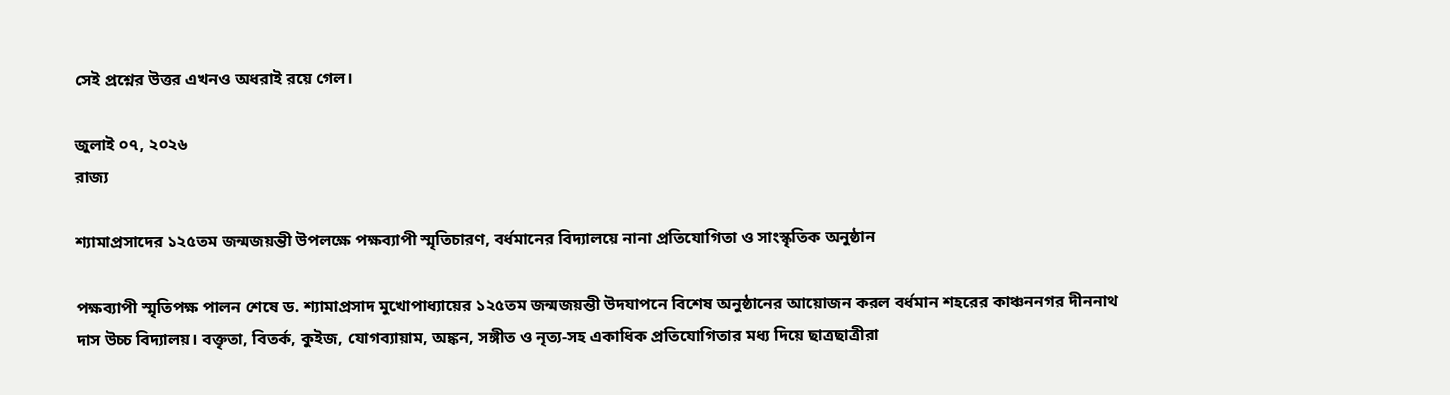সেই প্রশ্নের উত্তর এখনও অধরাই রয়ে গেল।

জুলাই ০৭, ২০২৬
রাজ্য

শ্যামাপ্রসাদের ১২৫তম জন্মজয়ন্তী উপলক্ষে পক্ষব্যাপী স্মৃতিচারণ, বর্ধমানের বিদ্যালয়ে নানা প্রতিযোগিতা ও সাংস্কৃতিক অনুষ্ঠান

পক্ষব্যাপী স্মৃতিপক্ষ পালন শেষে ড. শ্যামাপ্রসাদ মুখোপাধ্যায়ের ১২৫তম জন্মজয়ন্তী উদযাপনে বিশেষ অনুষ্ঠানের আয়োজন করল বর্ধমান শহরের কাঞ্চননগর দীননাথ দাস উচ্চ বিদ্যালয়। বক্তৃতা, বিতর্ক, কুইজ, যোগব্যায়াম, অঙ্কন, সঙ্গীত ও নৃত্য-সহ একাধিক প্রতিযোগিতার মধ্য দিয়ে ছাত্রছাত্রীরা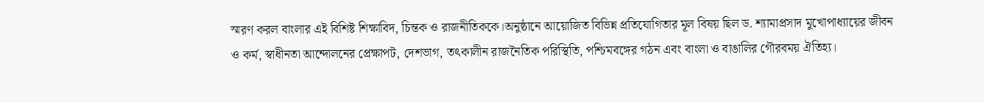স্মরণ করল বাংলার এই বিশিষ্ট শিক্ষাবিদ, চিন্তক ও রাজনীতিককে।অনুষ্ঠানে আয়োজিত বিভিন্ন প্রতিযোগিতার মূল বিষয় ছিল ড. শ্যামাপ্রসাদ মুখোপাধ্যায়ের জীবন ও কর্ম, স্বাধীনতা আন্দোলনের প্রেক্ষাপট, দেশভাগ, তৎকালীন রাজনৈতিক পরিস্থিতি, পশ্চিমবঙ্গের গঠন এবং বাংলা ও বাঙালির গৌরবময় ঐতিহ্য।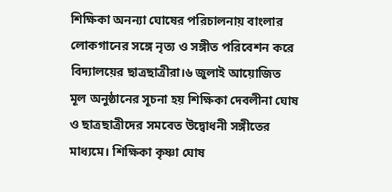শিক্ষিকা অনন্যা ঘোষের পরিচালনায় বাংলার লোকগানের সঙ্গে নৃত্য ও সঙ্গীত পরিবেশন করে বিদ্যালয়ের ছাত্রছাত্রীরা।৬ জুলাই আয়োজিত মূল অনুষ্ঠানের সূচনা হয় শিক্ষিকা দেবলীনা ঘোষ ও ছাত্রছাত্রীদের সমবেত উদ্বোধনী সঙ্গীতের মাধ্যমে। শিক্ষিকা কৃষ্ণা ঘোষ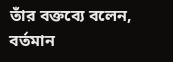তাঁর বক্তব্যে বলেন, বর্তমান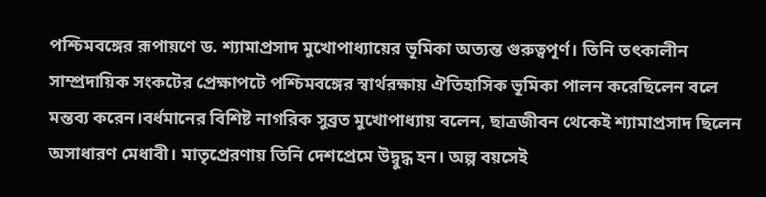পশ্চিমবঙ্গের রূপায়ণে ড. শ্যামাপ্রসাদ মুখোপাধ্যায়ের ভূমিকা অত্যন্ত গুরুত্বপূর্ণ। তিনি তৎকালীন সাম্প্রদায়িক সংকটের প্রেক্ষাপটে পশ্চিমবঙ্গের স্বার্থরক্ষায় ঐতিহাসিক ভূমিকা পালন করেছিলেন বলে মন্তব্য করেন।বর্ধমানের বিশিষ্ট নাগরিক সুব্রত মুখোপাধ্যায় বলেন, ছাত্রজীবন থেকেই শ্যামাপ্রসাদ ছিলেন অসাধারণ মেধাবী। মাতৃপ্রেরণায় তিনি দেশপ্রেমে উদ্বুদ্ধ হন। অল্প বয়সেই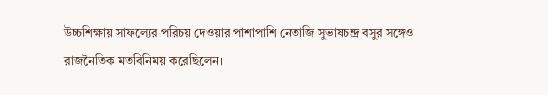উচ্চশিক্ষায় সাফল্যের পরিচয় দেওয়ার পাশাপাশি নেতাজি সুভাষচন্দ্র বসুর সঙ্গেও রাজনৈতিক মতবিনিময় করেছিলেন।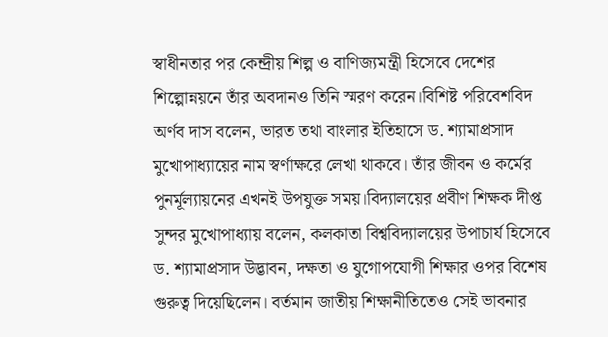স্বাধীনতার পর কেন্দ্রীয় শিল্প ও বাণিজ্যমন্ত্রী হিসেবে দেশের শিল্পোন্নয়নে তাঁর অবদানও তিনি স্মরণ করেন।বিশিষ্ট পরিবেশবিদ অর্ণব দাস বলেন, ভারত তথা বাংলার ইতিহাসে ড. শ্যামাপ্রসাদ মুখোপাধ্যায়ের নাম স্বর্ণাক্ষরে লেখা থাকবে। তাঁর জীবন ও কর্মের পুনর্মূল্যায়নের এখনই উপযুক্ত সময়।বিদ্যালয়ের প্রবীণ শিক্ষক দীপ্ত সুন্দর মুখোপাধ্যায় বলেন, কলকাতা বিশ্ববিদ্যালয়ের উপাচার্য হিসেবে ড. শ্যামাপ্রসাদ উদ্ভাবন, দক্ষতা ও যুগোপযোগী শিক্ষার ওপর বিশেষ গুরুত্ব দিয়েছিলেন। বর্তমান জাতীয় শিক্ষানীতিতেও সেই ভাবনার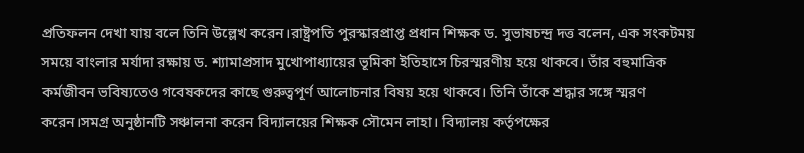প্রতিফলন দেখা যায় বলে তিনি উল্লেখ করেন।রাষ্ট্রপতি পুরস্কারপ্রাপ্ত প্রধান শিক্ষক ড. সুভাষচন্দ্র দত্ত বলেন, এক সংকটময় সময়ে বাংলার মর্যাদা রক্ষায় ড. শ্যামাপ্রসাদ মুখোপাধ্যায়ের ভূমিকা ইতিহাসে চিরস্মরণীয় হয়ে থাকবে। তাঁর বহুমাত্রিক কর্মজীবন ভবিষ্যতেও গবেষকদের কাছে গুরুত্বপূর্ণ আলোচনার বিষয় হয়ে থাকবে। তিনি তাঁকে শ্রদ্ধার সঙ্গে স্মরণ করেন।সমগ্র অনুষ্ঠানটি সঞ্চালনা করেন বিদ্যালয়ের শিক্ষক সৌমেন লাহা। বিদ্যালয় কর্তৃপক্ষের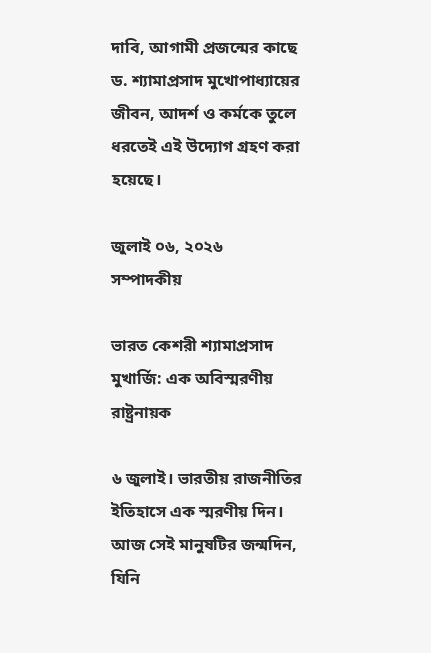দাবি, আগামী প্রজন্মের কাছে ড. শ্যামাপ্রসাদ মুখোপাধ্যায়ের জীবন, আদর্শ ও কর্মকে তুলে ধরতেই এই উদ্যোগ গ্রহণ করা হয়েছে।

জুলাই ০৬, ২০২৬
সম্পাদকীয়

ভারত কেশরী শ্যামাপ্রসাদ মুখার্জি: এক অবিস্মরণীয় রাষ্ট্রনায়ক

৬ জুলাই। ভারতীয় রাজনীতির ইতিহাসে এক স্মরণীয় দিন। আজ সেই মানুষটির জন্মদিন, যিনি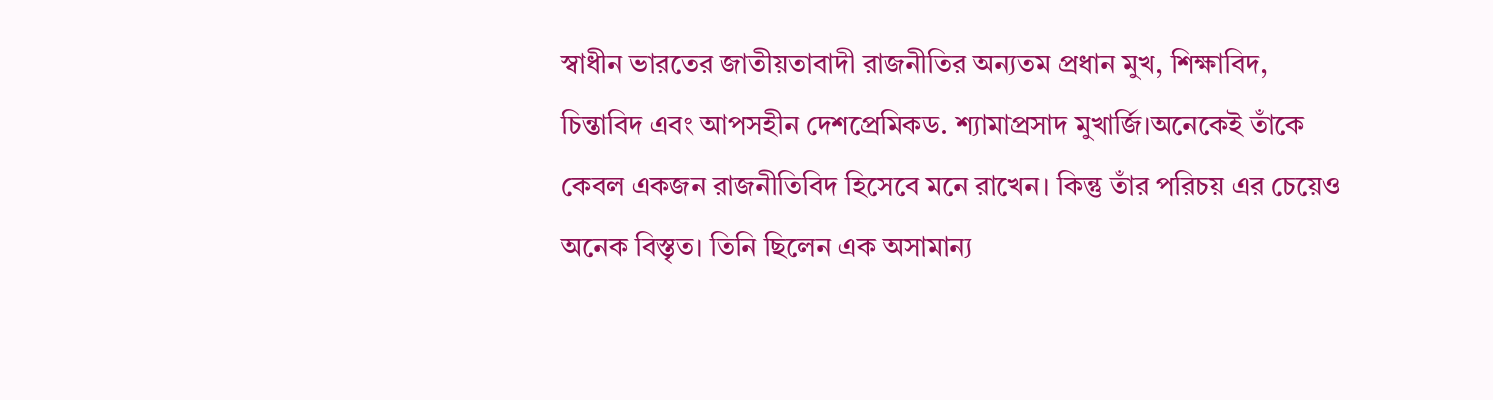স্বাধীন ভারতের জাতীয়তাবাদী রাজনীতির অন্যতম প্রধান মুখ, শিক্ষাবিদ, চিন্তাবিদ এবং আপসহীন দেশপ্রেমিকড. শ্যামাপ্রসাদ মুখার্জি।অনেকেই তাঁকে কেবল একজন রাজনীতিবিদ হিসেবে মনে রাখেন। কিন্তু তাঁর পরিচয় এর চেয়েও অনেক বিস্তৃত। তিনি ছিলেন এক অসামান্য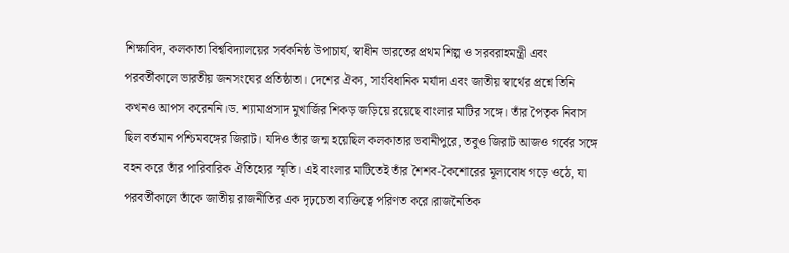শিক্ষাবিদ, কলকাতা বিশ্ববিদ্যালয়ের সর্বকনিষ্ঠ উপাচার্য, স্বাধীন ভারতের প্রথম শিল্প ও সরবরাহমন্ত্রী এবং পরবর্তীকালে ভারতীয় জনসংঘের প্রতিষ্ঠাতা। দেশের ঐক্য, সাংবিধানিক মর্যাদা এবং জাতীয় স্বার্থের প্রশ্নে তিনি কখনও আপস করেননি।ড. শ্যামাপ্রসাদ মুখার্জির শিকড় জড়িয়ে রয়েছে বাংলার মাটির সঙ্গে। তাঁর পৈতৃক নিবাস ছিল বর্তমান পশ্চিমবঙ্গের জিরাট। যদিও তাঁর জন্ম হয়েছিল কলকাতার ভবানীপুরে, তবুও জিরাট আজও গর্বের সঙ্গে বহন করে তাঁর পারিবারিক ঐতিহ্যের স্মৃতি। এই বাংলার মাটিতেই তাঁর শৈশব-কৈশোরের মূল্যবোধ গড়ে ওঠে, যা পরবর্তীকালে তাঁকে জাতীয় রাজনীতির এক দৃঢ়চেতা ব্যক্তিত্বে পরিণত করে।রাজনৈতিক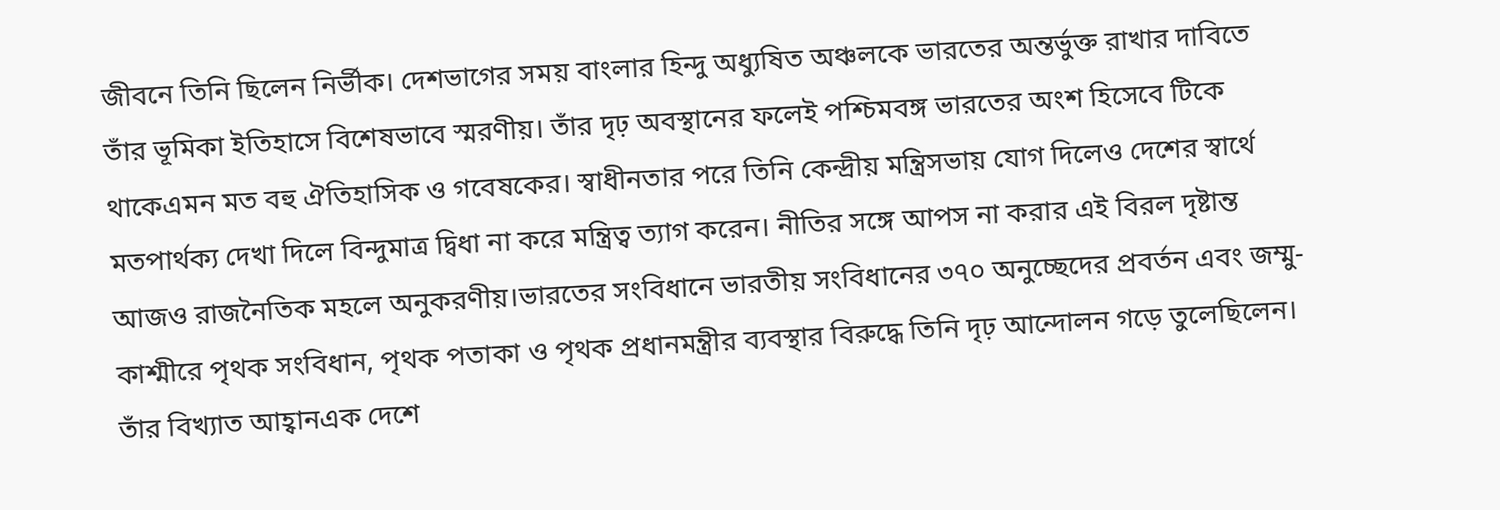জীবনে তিনি ছিলেন নির্ভীক। দেশভাগের সময় বাংলার হিন্দু অধ্যুষিত অঞ্চলকে ভারতের অন্তর্ভুক্ত রাখার দাবিতে তাঁর ভূমিকা ইতিহাসে বিশেষভাবে স্মরণীয়। তাঁর দৃঢ় অবস্থানের ফলেই পশ্চিমবঙ্গ ভারতের অংশ হিসেবে টিকে থাকেএমন মত বহু ঐতিহাসিক ও গবেষকের। স্বাধীনতার পরে তিনি কেন্দ্রীয় মন্ত্রিসভায় যোগ দিলেও দেশের স্বার্থে মতপার্থক্য দেখা দিলে বিন্দুমাত্র দ্বিধা না করে মন্ত্রিত্ব ত্যাগ করেন। নীতির সঙ্গে আপস না করার এই বিরল দৃষ্টান্ত আজও রাজনৈতিক মহলে অনুকরণীয়।ভারতের সংবিধানে ভারতীয় সংবিধানের ৩৭০ অনুচ্ছেদের প্রবর্তন এবং জম্মু-কাশ্মীরে পৃথক সংবিধান, পৃথক পতাকা ও পৃথক প্রধানমন্ত্রীর ব্যবস্থার বিরুদ্ধে তিনি দৃঢ় আন্দোলন গড়ে তুলেছিলেন। তাঁর বিখ্যাত আহ্বানএক দেশে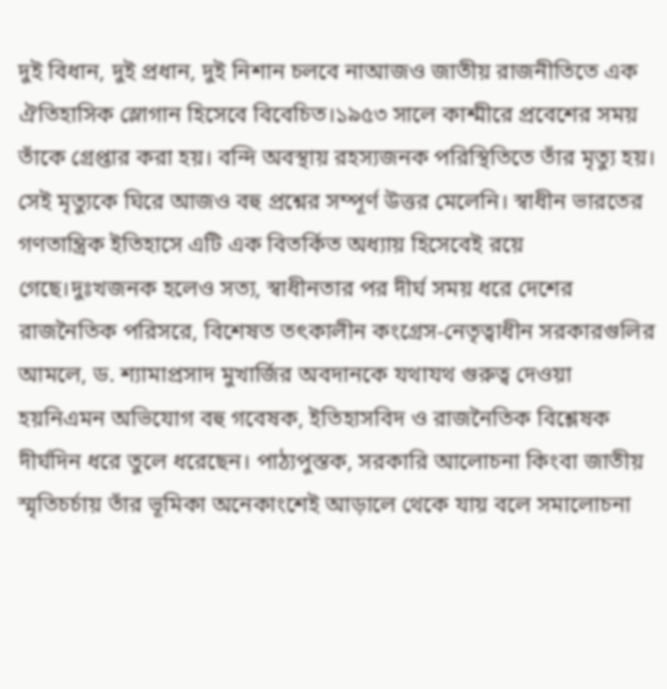দুই বিধান, দুই প্রধান, দুই নিশান চলবে নাআজও জাতীয় রাজনীতিতে এক ঐতিহাসিক স্লোগান হিসেবে বিবেচিত।১৯৫৩ সালে কাশ্মীরে প্রবেশের সময় তাঁকে গ্রেপ্তার করা হয়। বন্দি অবস্থায় রহস্যজনক পরিস্থিতিতে তাঁর মৃত্যু হয়। সেই মৃত্যুকে ঘিরে আজও বহু প্রশ্নের সম্পূর্ণ উত্তর মেলেনি। স্বাধীন ভারতের গণতান্ত্রিক ইতিহাসে এটি এক বিতর্কিত অধ্যায় হিসেবেই রয়ে গেছে।দুঃখজনক হলেও সত্য, স্বাধীনতার পর দীর্ঘ সময় ধরে দেশের রাজনৈতিক পরিসরে, বিশেষত তৎকালীন কংগ্রেস-নেতৃত্বাধীন সরকারগুলির আমলে, ড. শ্যামাপ্রসাদ মুখার্জির অবদানকে যথাযথ গুরুত্ব দেওয়া হয়নিএমন অভিযোগ বহু গবেষক, ইতিহাসবিদ ও রাজনৈতিক বিশ্লেষক দীর্ঘদিন ধরে তুলে ধরেছেন। পাঠ্যপুস্তক, সরকারি আলোচনা কিংবা জাতীয় স্মৃতিচর্চায় তাঁর ভূমিকা অনেকাংশেই আড়ালে থেকে যায় বলে সমালোচনা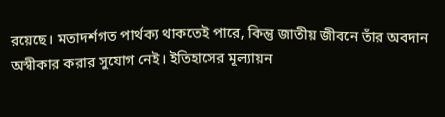রয়েছে। মতাদর্শগত পার্থক্য থাকতেই পারে, কিন্তু জাতীয় জীবনে তাঁর অবদান অস্বীকার করার সুযোগ নেই। ইতিহাসের মূল্যায়ন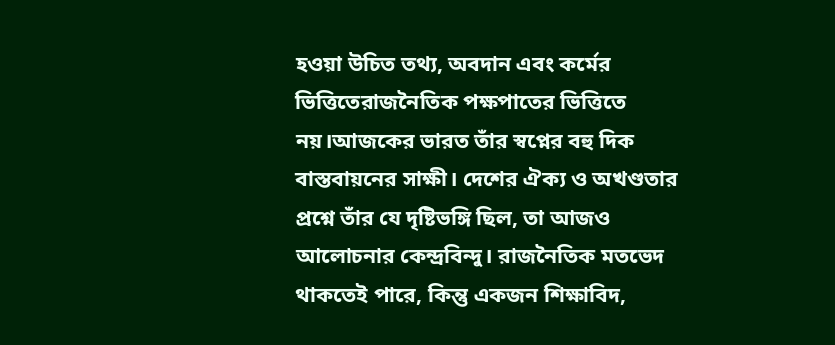হওয়া উচিত তথ্য, অবদান এবং কর্মের ভিত্তিতেরাজনৈতিক পক্ষপাতের ভিত্তিতে নয়।আজকের ভারত তাঁর স্বপ্নের বহু দিক বাস্তবায়নের সাক্ষী। দেশের ঐক্য ও অখণ্ডতার প্রশ্নে তাঁর যে দৃষ্টিভঙ্গি ছিল, তা আজও আলোচনার কেন্দ্রবিন্দু। রাজনৈতিক মতভেদ থাকতেই পারে, কিন্তু একজন শিক্ষাবিদ,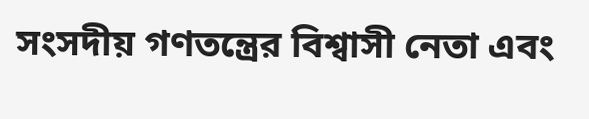সংসদীয় গণতন্ত্রের বিশ্বাসী নেতা এবং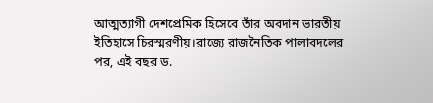আত্মত্যাগী দেশপ্রেমিক হিসেবে তাঁর অবদান ভারতীয় ইতিহাসে চিরস্মরণীয়।রাজ্যে রাজনৈতিক পালাবদলের পর, এই বছর ড.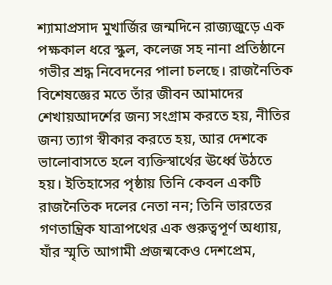শ্যামাপ্রসাদ মুখার্জির জন্মদিনে রাজ্যজুড়ে এক পক্ষকাল ধরে স্কুল, কলেজ সহ নানা প্রতিষ্ঠানে গভীর শ্রদ্ধ নিবেদনের পালা চলছে। রাজনৈতিক বিশেষজ্ঞের মতে তাঁর জীবন আমাদের শেখায়আদর্শের জন্য সংগ্রাম করতে হয়, নীতির জন্য ত্যাগ স্বীকার করতে হয়, আর দেশকে ভালোবাসতে হলে ব্যক্তিস্বার্থের ঊর্ধ্বে উঠতে হয়। ইতিহাসের পৃষ্ঠায় তিনি কেবল একটি রাজনৈতিক দলের নেতা নন; তিনি ভারতের গণতান্ত্রিক যাত্রাপথের এক গুরুত্বপূর্ণ অধ্যায়, যাঁর স্মৃতি আগামী প্রজন্মকেও দেশপ্রেম,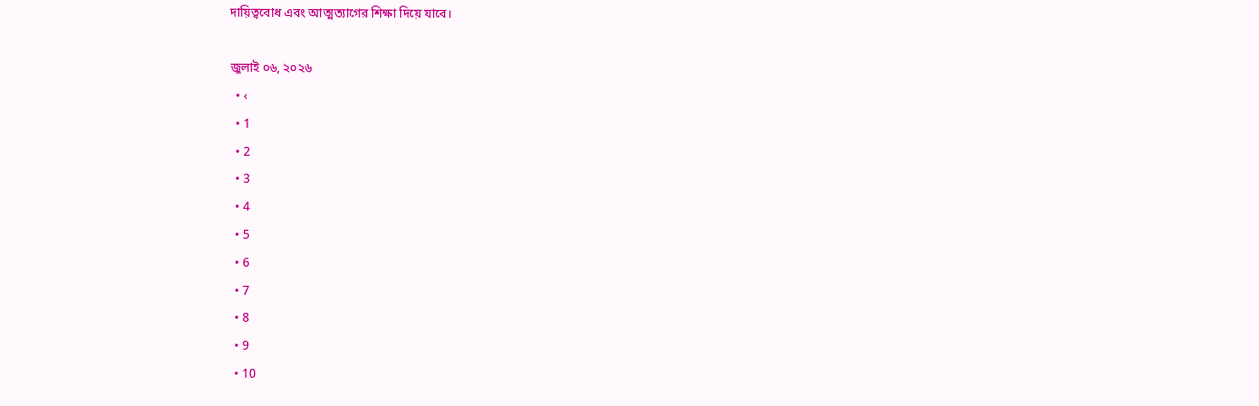দায়িত্ববোধ এবং আত্মত্যাগের শিক্ষা দিয়ে যাবে।

জুলাই ০৬, ২০২৬
  • ‹
  • 1
  • 2
  • 3
  • 4
  • 5
  • 6
  • 7
  • 8
  • 9
  • 10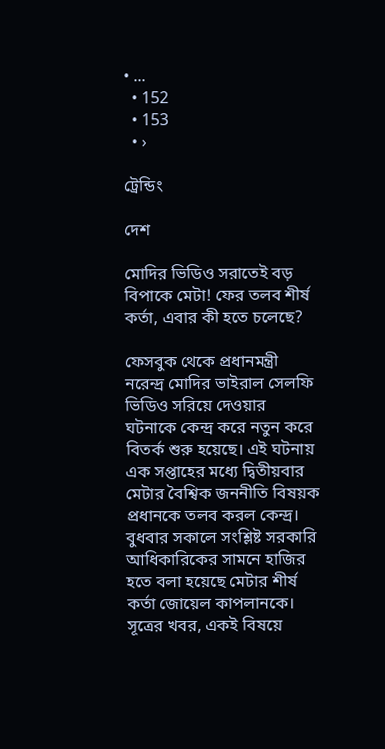• ...
  • 152
  • 153
  • ›

ট্রেন্ডিং

দেশ

মোদির ভিডিও সরাতেই বড় বিপাকে মেটা! ফের তলব শীর্ষ কর্তা, এবার কী হতে চলেছে?

ফেসবুক থেকে প্রধানমন্ত্রী নরেন্দ্র মোদির ভাইরাল সেলফি ভিডিও সরিয়ে দেওয়ার ঘটনাকে কেন্দ্র করে নতুন করে বিতর্ক শুরু হয়েছে। এই ঘটনায় এক সপ্তাহের মধ্যে দ্বিতীয়বার মেটার বৈশ্বিক জননীতি বিষয়ক প্রধানকে তলব করল কেন্দ্র। বুধবার সকালে সংশ্লিষ্ট সরকারি আধিকারিকের সামনে হাজির হতে বলা হয়েছে মেটার শীর্ষ কর্তা জোয়েল কাপলানকে। সূত্রের খবর, একই বিষয়ে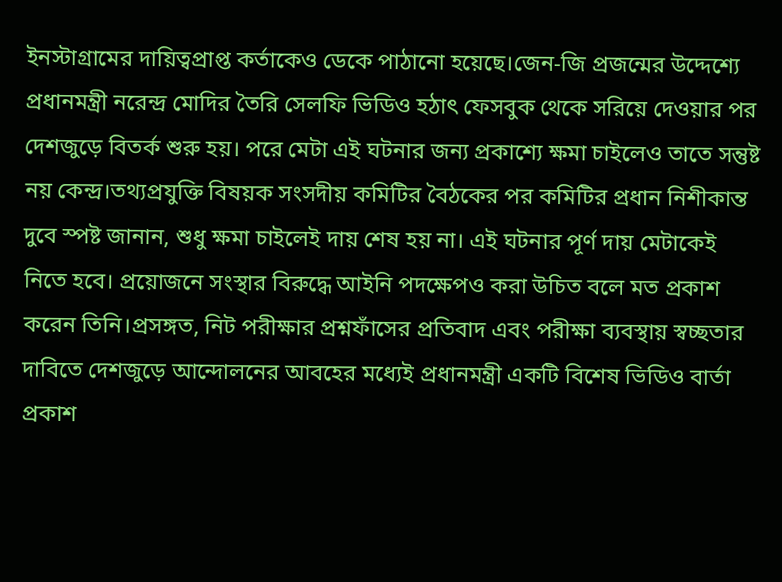ইনস্টাগ্রামের দায়িত্বপ্রাপ্ত কর্তাকেও ডেকে পাঠানো হয়েছে।জেন-জি প্রজন্মের উদ্দেশ্যে প্রধানমন্ত্রী নরেন্দ্র মোদির তৈরি সেলফি ভিডিও হঠাৎ ফেসবুক থেকে সরিয়ে দেওয়ার পর দেশজুড়ে বিতর্ক শুরু হয়। পরে মেটা এই ঘটনার জন্য প্রকাশ্যে ক্ষমা চাইলেও তাতে সন্তুষ্ট নয় কেন্দ্র।তথ্যপ্রযুক্তি বিষয়ক সংসদীয় কমিটির বৈঠকের পর কমিটির প্রধান নিশীকান্ত দুবে স্পষ্ট জানান, শুধু ক্ষমা চাইলেই দায় শেষ হয় না। এই ঘটনার পূর্ণ দায় মেটাকেই নিতে হবে। প্রয়োজনে সংস্থার বিরুদ্ধে আইনি পদক্ষেপও করা উচিত বলে মত প্রকাশ করেন তিনি।প্রসঙ্গত, নিট পরীক্ষার প্রশ্নফাঁসের প্রতিবাদ এবং পরীক্ষা ব্যবস্থায় স্বচ্ছতার দাবিতে দেশজুড়ে আন্দোলনের আবহের মধ্যেই প্রধানমন্ত্রী একটি বিশেষ ভিডিও বার্তা প্রকাশ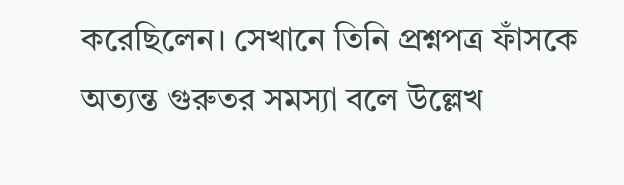করেছিলেন। সেখানে তিনি প্রশ্নপত্র ফাঁসকে অত্যন্ত গুরুতর সমস্যা বলে উল্লেখ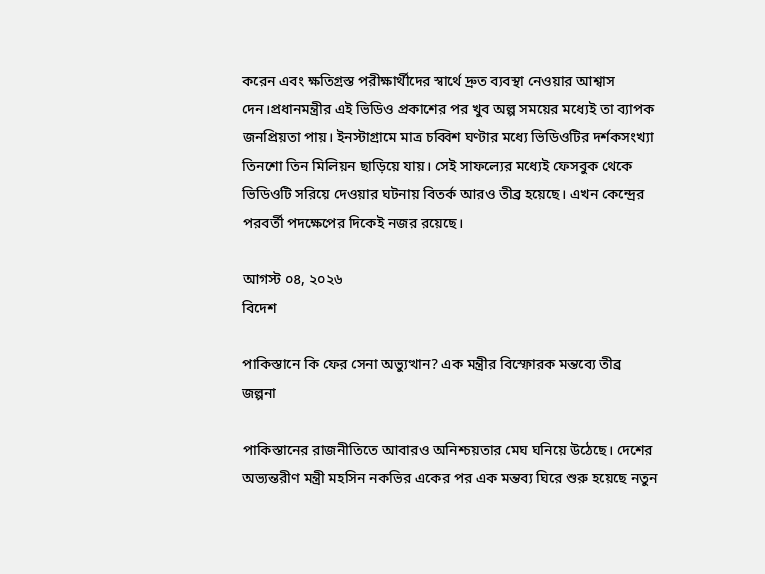করেন এবং ক্ষতিগ্রস্ত পরীক্ষার্থীদের স্বার্থে দ্রুত ব্যবস্থা নেওয়ার আশ্বাস দেন।প্রধানমন্ত্রীর এই ভিডিও প্রকাশের পর খুব অল্প সময়ের মধ্যেই তা ব্যাপক জনপ্রিয়তা পায়। ইনস্টাগ্রামে মাত্র চব্বিশ ঘণ্টার মধ্যে ভিডিওটির দর্শকসংখ্যা তিনশো তিন মিলিয়ন ছাড়িয়ে যায়। সেই সাফল্যের মধ্যেই ফেসবুক থেকে ভিডিওটি সরিয়ে দেওয়ার ঘটনায় বিতর্ক আরও তীব্র হয়েছে। এখন কেন্দ্রের পরবর্তী পদক্ষেপের দিকেই নজর রয়েছে।

আগস্ট ০৪, ২০২৬
বিদেশ

পাকিস্তানে কি ফের সেনা অভ্যুত্থান? এক মন্ত্রীর বিস্ফোরক মন্তব্যে তীব্র জল্পনা

পাকিস্তানের রাজনীতিতে আবারও অনিশ্চয়তার মেঘ ঘনিয়ে উঠেছে। দেশের অভ্যন্তরীণ মন্ত্রী মহসিন নকভির একের পর এক মন্তব্য ঘিরে শুরু হয়েছে নতুন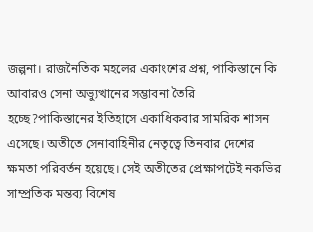জল্পনা। রাজনৈতিক মহলের একাংশের প্রশ্ন, পাকিস্তানে কি আবারও সেনা অভ্যুত্থানের সম্ভাবনা তৈরি হচ্ছে?পাকিস্তানের ইতিহাসে একাধিকবার সামরিক শাসন এসেছে। অতীতে সেনাবাহিনীর নেতৃত্বে তিনবার দেশের ক্ষমতা পরিবর্তন হয়েছে। সেই অতীতের প্রেক্ষাপটেই নকভির সাম্প্রতিক মন্তব্য বিশেষ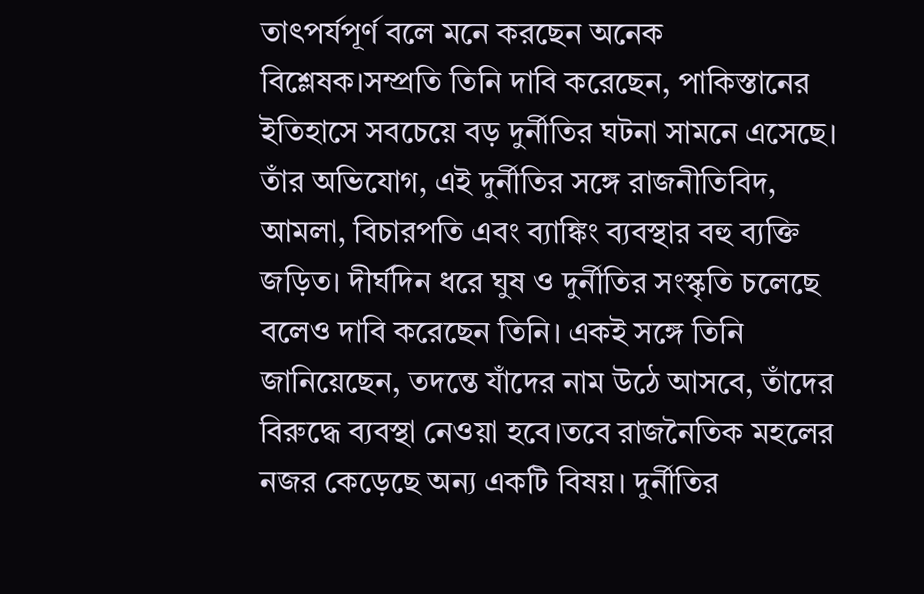তাৎপর্যপূর্ণ বলে মনে করছেন অনেক বিশ্লেষক।সম্প্রতি তিনি দাবি করেছেন, পাকিস্তানের ইতিহাসে সবচেয়ে বড় দুর্নীতির ঘটনা সামনে এসেছে। তাঁর অভিযোগ, এই দুর্নীতির সঙ্গে রাজনীতিবিদ, আমলা, বিচারপতি এবং ব্যাঙ্কিং ব্যবস্থার বহু ব্যক্তি জড়িত। দীর্ঘদিন ধরে ঘুষ ও দুর্নীতির সংস্কৃতি চলেছে বলেও দাবি করেছেন তিনি। একই সঙ্গে তিনি জানিয়েছেন, তদন্তে যাঁদের নাম উঠে আসবে, তাঁদের বিরুদ্ধে ব্যবস্থা নেওয়া হবে।তবে রাজনৈতিক মহলের নজর কেড়েছে অন্য একটি বিষয়। দুর্নীতির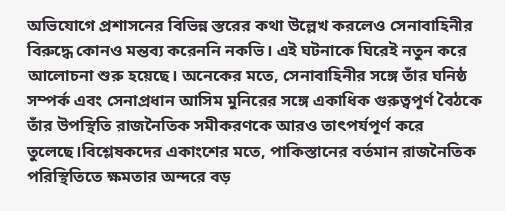অভিযোগে প্রশাসনের বিভিন্ন স্তরের কথা উল্লেখ করলেও সেনাবাহিনীর বিরুদ্ধে কোনও মন্তব্য করেননি নকভি। এই ঘটনাকে ঘিরেই নতুন করে আলোচনা শুরু হয়েছে। অনেকের মতে, সেনাবাহিনীর সঙ্গে তাঁর ঘনিষ্ঠ সম্পর্ক এবং সেনাপ্রধান আসিম মুনিরের সঙ্গে একাধিক গুরুত্বপূর্ণ বৈঠকে তাঁর উপস্থিতি রাজনৈতিক সমীকরণকে আরও তাৎপর্যপূর্ণ করে তুলেছে।বিশ্লেষকদের একাংশের মতে, পাকিস্তানের বর্তমান রাজনৈতিক পরিস্থিতিতে ক্ষমতার অন্দরে বড়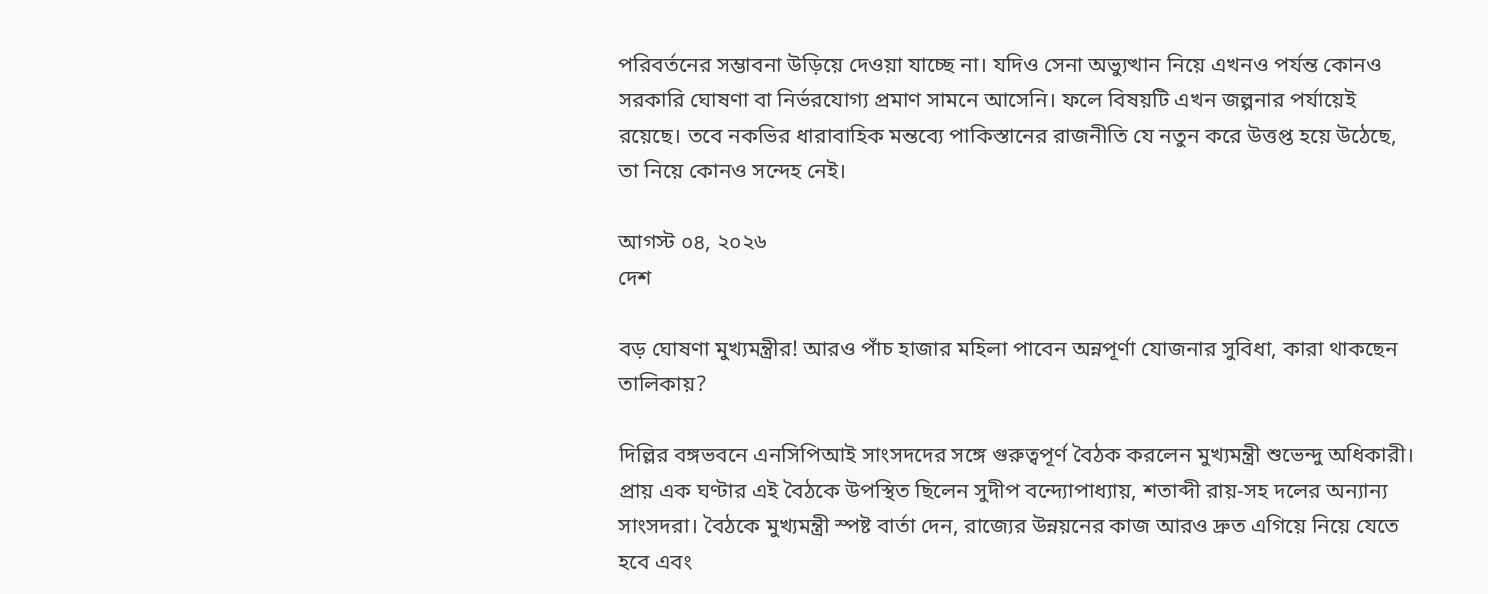পরিবর্তনের সম্ভাবনা উড়িয়ে দেওয়া যাচ্ছে না। যদিও সেনা অভ্যুত্থান নিয়ে এখনও পর্যন্ত কোনও সরকারি ঘোষণা বা নির্ভরযোগ্য প্রমাণ সামনে আসেনি। ফলে বিষয়টি এখন জল্পনার পর্যায়েই রয়েছে। তবে নকভির ধারাবাহিক মন্তব্যে পাকিস্তানের রাজনীতি যে নতুন করে উত্তপ্ত হয়ে উঠেছে, তা নিয়ে কোনও সন্দেহ নেই।

আগস্ট ০৪, ২০২৬
দেশ

বড় ঘোষণা মুখ্যমন্ত্রীর! আরও পাঁচ হাজার মহিলা পাবেন অন্নপূর্ণা যোজনার সুবিধা, কারা থাকছেন তালিকায়?

দিল্লির বঙ্গভবনে এনসিপিআই সাংসদদের সঙ্গে গুরুত্বপূর্ণ বৈঠক করলেন মুখ্যমন্ত্রী শুভেন্দু অধিকারী। প্রায় এক ঘণ্টার এই বৈঠকে উপস্থিত ছিলেন সুদীপ বন্দ্যোপাধ্যায়, শতাব্দী রায়-সহ দলের অন্যান্য সাংসদরা। বৈঠকে মুখ্যমন্ত্রী স্পষ্ট বার্তা দেন, রাজ্যের উন্নয়নের কাজ আরও দ্রুত এগিয়ে নিয়ে যেতে হবে এবং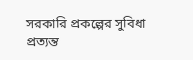সরকারি প্রকল্পের সুবিধা প্রত্যন্ত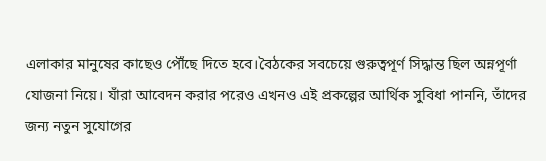এলাকার মানুষের কাছেও পৌঁছে দিতে হবে।বৈঠকের সবচেয়ে গুরুত্বপূর্ণ সিদ্ধান্ত ছিল অন্নপূর্ণা যোজনা নিয়ে। যাঁরা আবেদন করার পরেও এখনও এই প্রকল্পের আর্থিক সুবিধা পাননি, তাঁদের জন্য নতুন সুযোগের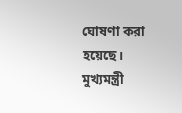ঘোষণা করা হয়েছে। মুখ্যমন্ত্রী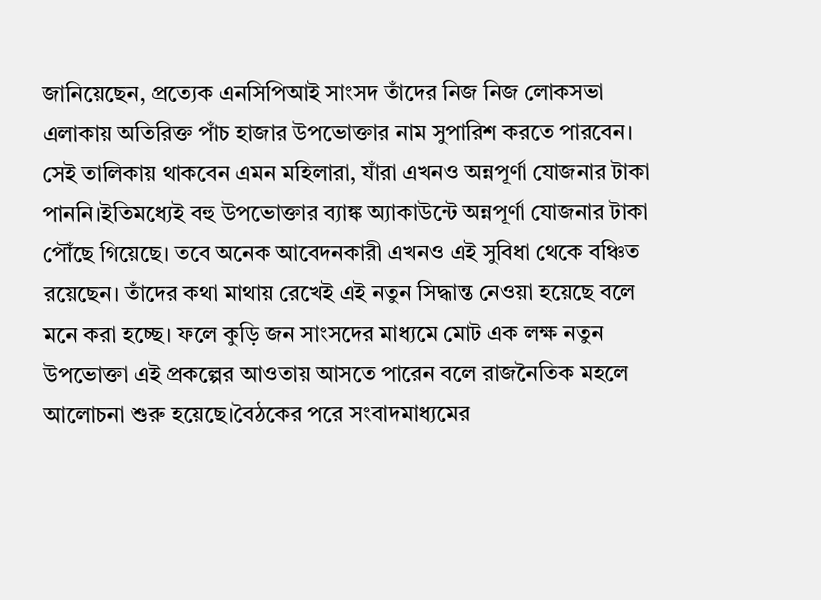জানিয়েছেন, প্রত্যেক এনসিপিআই সাংসদ তাঁদের নিজ নিজ লোকসভা এলাকায় অতিরিক্ত পাঁচ হাজার উপভোক্তার নাম সুপারিশ করতে পারবেন। সেই তালিকায় থাকবেন এমন মহিলারা, যাঁরা এখনও অন্নপূর্ণা যোজনার টাকা পাননি।ইতিমধ্যেই বহু উপভোক্তার ব্যাঙ্ক অ্যাকাউন্টে অন্নপূর্ণা যোজনার টাকা পৌঁছে গিয়েছে। তবে অনেক আবেদনকারী এখনও এই সুবিধা থেকে বঞ্চিত রয়েছেন। তাঁদের কথা মাথায় রেখেই এই নতুন সিদ্ধান্ত নেওয়া হয়েছে বলে মনে করা হচ্ছে। ফলে কুড়ি জন সাংসদের মাধ্যমে মোট এক লক্ষ নতুন উপভোক্তা এই প্রকল্পের আওতায় আসতে পারেন বলে রাজনৈতিক মহলে আলোচনা শুরু হয়েছে।বৈঠকের পরে সংবাদমাধ্যমের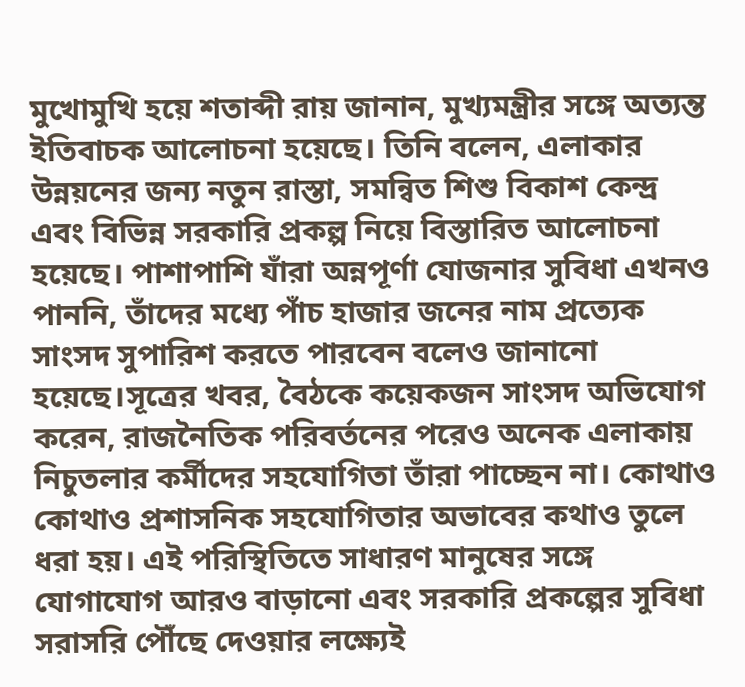মুখোমুখি হয়ে শতাব্দী রায় জানান, মুখ্যমন্ত্রীর সঙ্গে অত্যন্ত ইতিবাচক আলোচনা হয়েছে। তিনি বলেন, এলাকার উন্নয়নের জন্য নতুন রাস্তা, সমন্বিত শিশু বিকাশ কেন্দ্র এবং বিভিন্ন সরকারি প্রকল্প নিয়ে বিস্তারিত আলোচনা হয়েছে। পাশাপাশি যাঁরা অন্নপূর্ণা যোজনার সুবিধা এখনও পাননি, তাঁদের মধ্যে পাঁচ হাজার জনের নাম প্রত্যেক সাংসদ সুপারিশ করতে পারবেন বলেও জানানো হয়েছে।সূত্রের খবর, বৈঠকে কয়েকজন সাংসদ অভিযোগ করেন, রাজনৈতিক পরিবর্তনের পরেও অনেক এলাকায় নিচুতলার কর্মীদের সহযোগিতা তাঁরা পাচ্ছেন না। কোথাও কোথাও প্রশাসনিক সহযোগিতার অভাবের কথাও তুলে ধরা হয়। এই পরিস্থিতিতে সাধারণ মানুষের সঙ্গে যোগাযোগ আরও বাড়ানো এবং সরকারি প্রকল্পের সুবিধা সরাসরি পৌঁছে দেওয়ার লক্ষ্যেই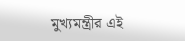মুখ্যমন্ত্রীর এই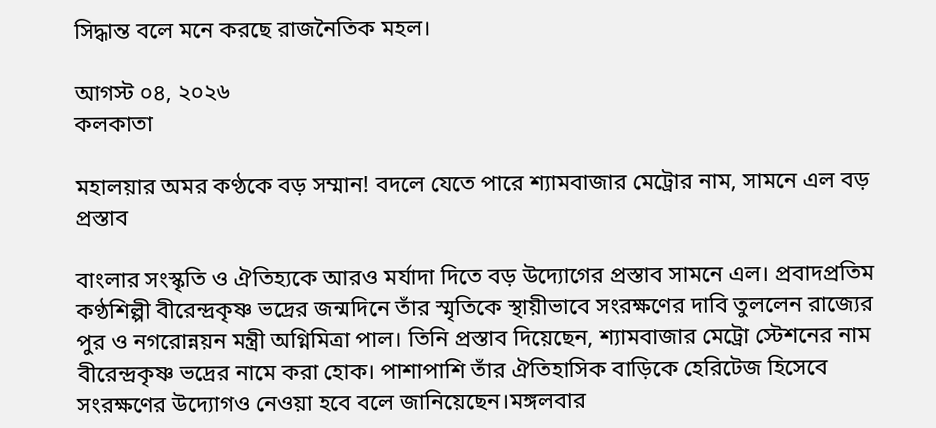সিদ্ধান্ত বলে মনে করছে রাজনৈতিক মহল।

আগস্ট ০৪, ২০২৬
কলকাতা

মহালয়ার অমর কণ্ঠকে বড় সম্মান! বদলে যেতে পারে শ্যামবাজার মেট্রোর নাম, সামনে এল বড় প্রস্তাব

বাংলার সংস্কৃতি ও ঐতিহ্যকে আরও মর্যাদা দিতে বড় উদ্যোগের প্রস্তাব সামনে এল। প্রবাদপ্রতিম কণ্ঠশিল্পী বীরেন্দ্রকৃষ্ণ ভদ্রের জন্মদিনে তাঁর স্মৃতিকে স্থায়ীভাবে সংরক্ষণের দাবি তুললেন রাজ্যের পুর ও নগরোন্নয়ন মন্ত্রী অগ্নিমিত্রা পাল। তিনি প্রস্তাব দিয়েছেন, শ্যামবাজার মেট্রো স্টেশনের নাম বীরেন্দ্রকৃষ্ণ ভদ্রের নামে করা হোক। পাশাপাশি তাঁর ঐতিহাসিক বাড়িকে হেরিটেজ হিসেবে সংরক্ষণের উদ্যোগও নেওয়া হবে বলে জানিয়েছেন।মঙ্গলবার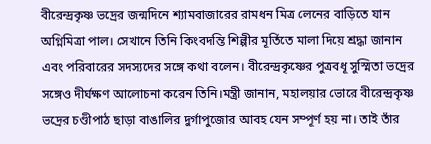বীরেন্দ্রকৃষ্ণ ভদ্রের জন্মদিনে শ্যামবাজারের রামধন মিত্র লেনের বাড়িতে যান অগ্নিমিত্রা পাল। সেখানে তিনি কিংবদন্তি শিল্পীর মূর্তিতে মালা দিয়ে শ্রদ্ধা জানান এবং পরিবারের সদস্যদের সঙ্গে কথা বলেন। বীরেন্দ্রকৃষ্ণের পুত্রবধূ সুস্মিতা ভদ্রের সঙ্গেও দীর্ঘক্ষণ আলোচনা করেন তিনি।মন্ত্রী জানান, মহালয়ার ভোরে বীরেন্দ্রকৃষ্ণ ভদ্রের চণ্ডীপাঠ ছাড়া বাঙালির দুর্গাপুজোর আবহ যেন সম্পূর্ণ হয় না। তাই তাঁর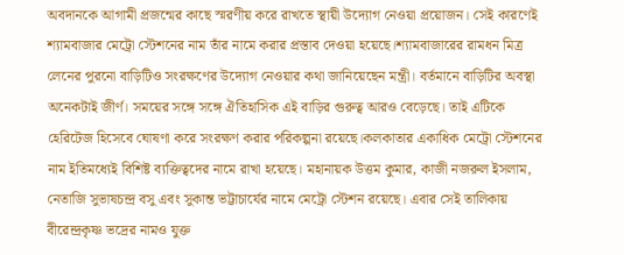অবদানকে আগামী প্রজন্মের কাছে স্মরণীয় করে রাখতে স্থায়ী উদ্যোগ নেওয়া প্রয়োজন। সেই কারণেই শ্যামবাজার মেট্রো স্টেশনের নাম তাঁর নামে করার প্রস্তাব দেওয়া হয়েছে।শ্যামবাজারের রামধন মিত্র লেনের পুরনো বাড়িটিও সংরক্ষণের উদ্যোগ নেওয়ার কথা জানিয়েছেন মন্ত্রী। বর্তমানে বাড়িটির অবস্থা অনেকটাই জীর্ণ। সময়ের সঙ্গে সঙ্গে ঐতিহাসিক এই বাড়ির গুরুত্ব আরও বেড়েছে। তাই এটিকে হেরিটেজ হিসেবে ঘোষণা করে সংরক্ষণ করার পরিকল্পনা রয়েছে।কলকাতার একাধিক মেট্রো স্টেশনের নাম ইতিমধ্যেই বিশিষ্ট ব্যক্তিত্বদের নামে রাখা হয়েছে। মহানায়ক উত্তম কুমার, কাজী নজরুল ইসলাম, নেতাজি সুভাষচন্দ্র বসু এবং সুকান্ত ভট্টাচার্যের নামে মেট্রো স্টেশন রয়েছে। এবার সেই তালিকায় বীরেন্দ্রকৃষ্ণ ভদ্রের নামও যুক্ত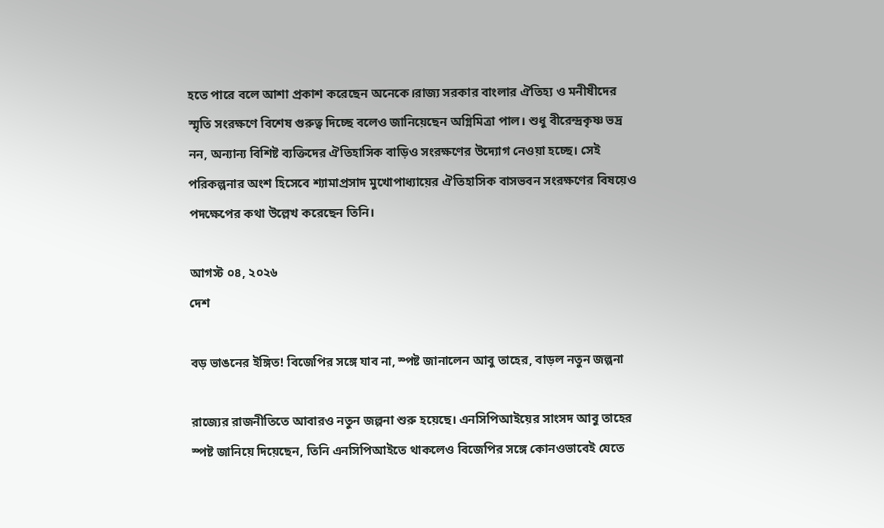হতে পারে বলে আশা প্রকাশ করেছেন অনেকে।রাজ্য সরকার বাংলার ঐতিহ্য ও মনীষীদের স্মৃতি সংরক্ষণে বিশেষ গুরুত্ব দিচ্ছে বলেও জানিয়েছেন অগ্নিমিত্রা পাল। শুধু বীরেন্দ্রকৃষ্ণ ভদ্র নন, অন্যান্য বিশিষ্ট ব্যক্তিদের ঐতিহাসিক বাড়িও সংরক্ষণের উদ্যোগ নেওয়া হচ্ছে। সেই পরিকল্পনার অংশ হিসেবে শ্যামাপ্রসাদ মুখোপাধ্যায়ের ঐতিহাসিক বাসভবন সংরক্ষণের বিষয়েও পদক্ষেপের কথা উল্লেখ করেছেন তিনি।

আগস্ট ০৪, ২০২৬
দেশ

বড় ভাঙনের ইঙ্গিত! বিজেপির সঙ্গে যাব না, স্পষ্ট জানালেন আবু তাহের, বাড়ল নতুন জল্পনা

রাজ্যের রাজনীতিতে আবারও নতুন জল্পনা শুরু হয়েছে। এনসিপিআইয়ের সাংসদ আবু তাহের স্পষ্ট জানিয়ে দিয়েছেন, তিনি এনসিপিআইতে থাকলেও বিজেপির সঙ্গে কোনওভাবেই যেতে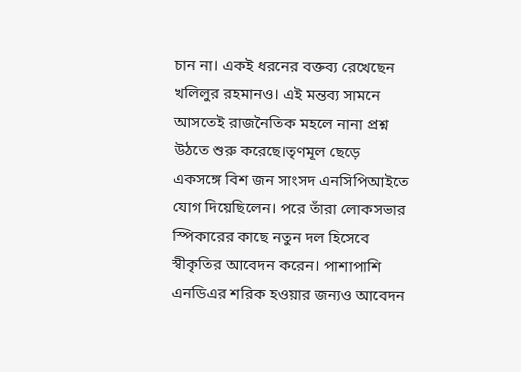চান না। একই ধরনের বক্তব্য রেখেছেন খলিলুর রহমানও। এই মন্তব্য সামনে আসতেই রাজনৈতিক মহলে নানা প্রশ্ন উঠতে শুরু করেছে।তৃণমূল ছেড়ে একসঙ্গে বিশ জন সাংসদ এনসিপিআইতে যোগ দিয়েছিলেন। পরে তাঁরা লোকসভার স্পিকারের কাছে নতুন দল হিসেবে স্বীকৃতির আবেদন করেন। পাশাপাশি এনডিএর শরিক হওয়ার জন্যও আবেদন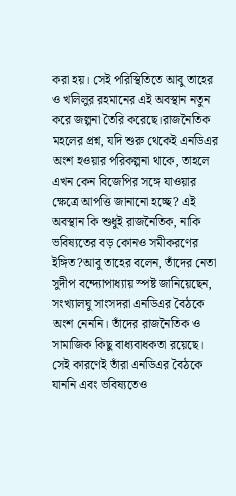করা হয়। সেই পরিস্থিতিতে আবু তাহের ও খলিলুর রহমানের এই অবস্থান নতুন করে জল্পনা তৈরি করেছে।রাজনৈতিক মহলের প্রশ্ন, যদি শুরু থেকেই এনডিএর অংশ হওয়ার পরিকল্পনা থাকে, তাহলে এখন কেন বিজেপির সঙ্গে যাওয়ার ক্ষেত্রে আপত্তি জানানো হচ্ছে? এই অবস্থান কি শুধুই রাজনৈতিক, নাকি ভবিষ্যতের বড় কোনও সমীকরণের ইঙ্গিত?আবু তাহের বলেন, তাঁদের নেতা সুদীপ বন্দ্যোপাধ্যায় স্পষ্ট জানিয়েছেন, সংখ্যালঘু সাংসদরা এনডিএর বৈঠকে অংশ নেননি। তাঁদের রাজনৈতিক ও সামাজিক কিছু বাধ্যবাধকতা রয়েছে। সেই কারণেই তাঁরা এনডিএর বৈঠকে যাননি এবং ভবিষ্যতেও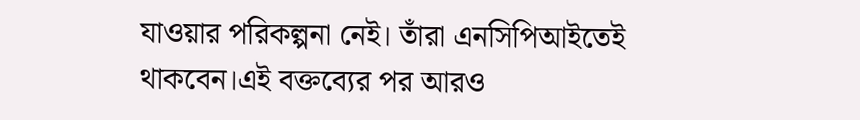যাওয়ার পরিকল্পনা নেই। তাঁরা এনসিপিআইতেই থাকবেন।এই বক্তব্যের পর আরও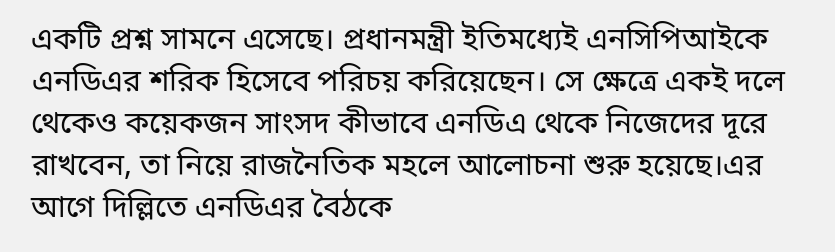একটি প্রশ্ন সামনে এসেছে। প্রধানমন্ত্রী ইতিমধ্যেই এনসিপিআইকে এনডিএর শরিক হিসেবে পরিচয় করিয়েছেন। সে ক্ষেত্রে একই দলে থেকেও কয়েকজন সাংসদ কীভাবে এনডিএ থেকে নিজেদের দূরে রাখবেন, তা নিয়ে রাজনৈতিক মহলে আলোচনা শুরু হয়েছে।এর আগে দিল্লিতে এনডিএর বৈঠকে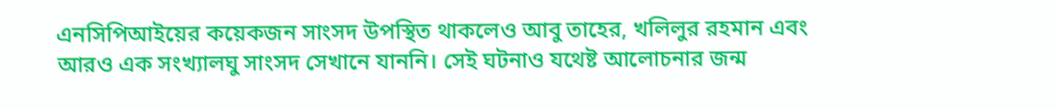এনসিপিআইয়ের কয়েকজন সাংসদ উপস্থিত থাকলেও আবু তাহের, খলিলুর রহমান এবং আরও এক সংখ্যালঘু সাংসদ সেখানে যাননি। সেই ঘটনাও যথেষ্ট আলোচনার জন্ম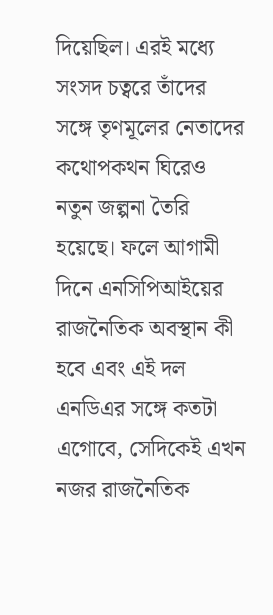দিয়েছিল। এরই মধ্যে সংসদ চত্বরে তাঁদের সঙ্গে তৃণমূলের নেতাদের কথোপকথন ঘিরেও নতুন জল্পনা তৈরি হয়েছে। ফলে আগামী দিনে এনসিপিআইয়ের রাজনৈতিক অবস্থান কী হবে এবং এই দল এনডিএর সঙ্গে কতটা এগোবে, সেদিকেই এখন নজর রাজনৈতিক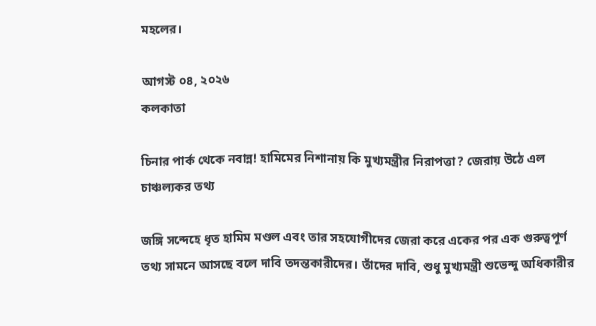মহলের।

আগস্ট ০৪, ২০২৬
কলকাতা

চিনার পার্ক থেকে নবান্ন! হামিমের নিশানায় কি মুখ্যমন্ত্রীর নিরাপত্তা? জেরায় উঠে এল চাঞ্চল্যকর তথ্য

জঙ্গি সন্দেহে ধৃত হামিম মণ্ডল এবং তার সহযোগীদের জেরা করে একের পর এক গুরুত্বপূর্ণ তথ্য সামনে আসছে বলে দাবি তদন্তকারীদের। তাঁদের দাবি, শুধু মুখ্যমন্ত্রী শুভেন্দু অধিকারীর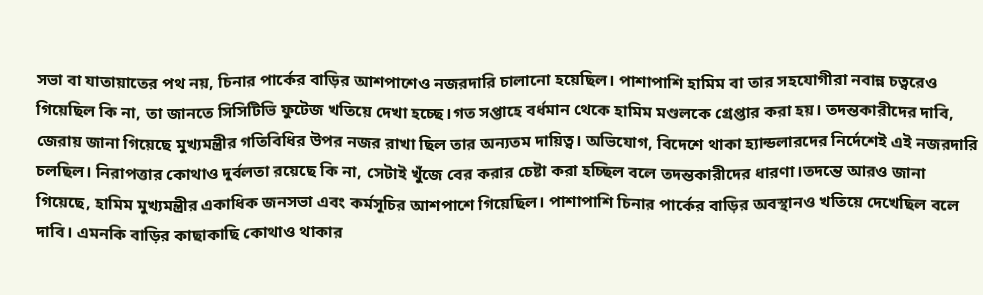সভা বা যাতায়াতের পথ নয়, চিনার পার্কের বাড়ির আশপাশেও নজরদারি চালানো হয়েছিল। পাশাপাশি হামিম বা তার সহযোগীরা নবান্ন চত্বরেও গিয়েছিল কি না, তা জানতে সিসিটিভি ফুটেজ খতিয়ে দেখা হচ্ছে।গত সপ্তাহে বর্ধমান থেকে হামিম মণ্ডলকে গ্রেপ্তার করা হয়। তদন্তকারীদের দাবি, জেরায় জানা গিয়েছে মুখ্যমন্ত্রীর গতিবিধির উপর নজর রাখা ছিল তার অন্যতম দায়িত্ব। অভিযোগ, বিদেশে থাকা হ্যান্ডলারদের নির্দেশেই এই নজরদারি চলছিল। নিরাপত্তার কোথাও দুর্বলতা রয়েছে কি না, সেটাই খুঁজে বের করার চেষ্টা করা হচ্ছিল বলে তদন্তকারীদের ধারণা।তদন্তে আরও জানা গিয়েছে, হামিম মুখ্যমন্ত্রীর একাধিক জনসভা এবং কর্মসূচির আশপাশে গিয়েছিল। পাশাপাশি চিনার পার্কের বাড়ির অবস্থানও খতিয়ে দেখেছিল বলে দাবি। এমনকি বাড়ির কাছাকাছি কোথাও থাকার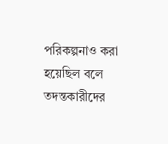পরিকল্পনাও করা হয়েছিল বলে তদন্তকারীদের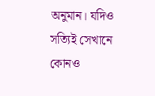অনুমান। যদিও সত্যিই সেখানে কোনও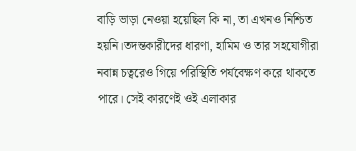বাড়ি ভাড়া নেওয়া হয়েছিল কি না, তা এখনও নিশ্চিত হয়নি।তদন্তকারীদের ধারণা, হামিম ও তার সহযোগীরা নবান্ন চত্বরেও গিয়ে পরিস্থিতি পর্যবেক্ষণ করে থাকতে পারে। সেই কারণেই ওই এলাকার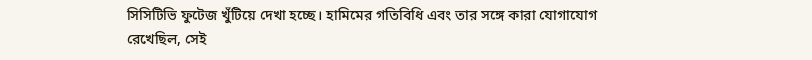সিসিটিভি ফুটেজ খুঁটিয়ে দেখা হচ্ছে। হামিমের গতিবিধি এবং তার সঙ্গে কারা যোগাযোগ রেখেছিল, সেই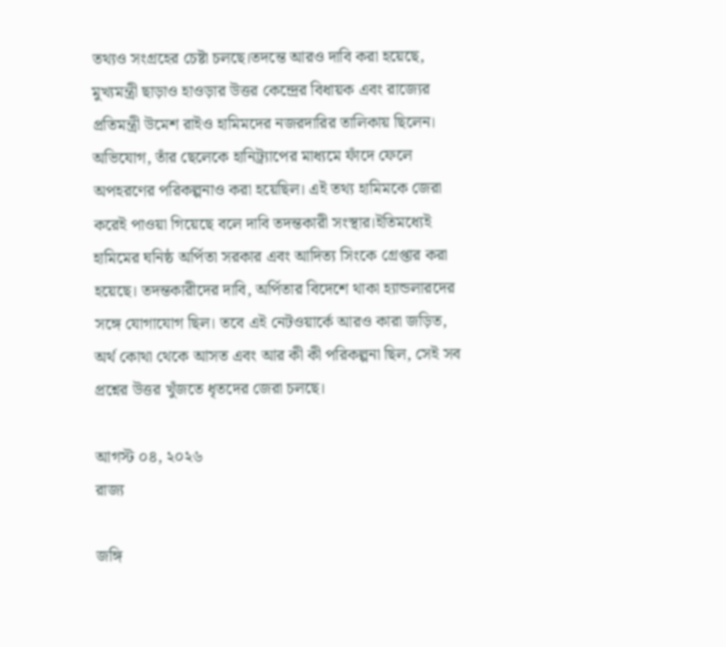তথ্যও সংগ্রহের চেষ্টা চলছে।তদন্তে আরও দাবি করা হয়েছে, মুখ্যমন্ত্রী ছাড়াও হাওড়ার উত্তর কেন্দ্রের বিধায়ক এবং রাজ্যের প্রতিমন্ত্রী উমেশ রাইও হামিমদের নজরদারির তালিকায় ছিলেন। অভিযোগ, তাঁর ছেলেকে হানিট্র্যাপের মাধ্যমে ফাঁদে ফেলে অপহরণের পরিকল্পনাও করা হয়েছিল। এই তথ্য হামিমকে জেরা করেই পাওয়া গিয়েছে বলে দাবি তদন্তকারী সংস্থার।ইতিমধ্যেই হামিমের ঘনিষ্ঠ অর্পিতা সরকার এবং আদিত্য সিংকে গ্রেপ্তার করা হয়েছে। তদন্তকারীদের দাবি, অর্পিতার বিদেশে থাকা হ্যান্ডলারদের সঙ্গে যোগাযোগ ছিল। তবে এই নেটওয়ার্কে আরও কারা জড়িত, অর্থ কোথা থেকে আসত এবং আর কী কী পরিকল্পনা ছিল, সেই সব প্রশ্নের উত্তর খুঁজতে ধৃতদের জেরা চলছে।

আগস্ট ০৪, ২০২৬
রাজ্য

জঙ্গি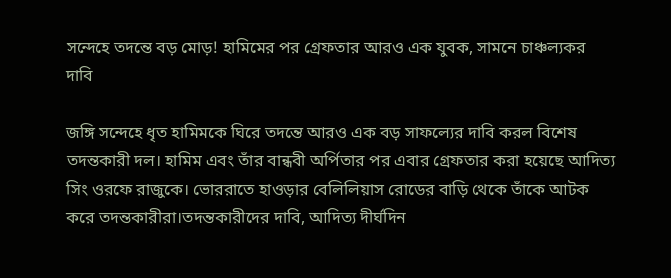সন্দেহে তদন্তে বড় মোড়! হামিমের পর গ্রেফতার আরও এক যুবক, সামনে চাঞ্চল্যকর দাবি

জঙ্গি সন্দেহে ধৃত হামিমকে ঘিরে তদন্তে আরও এক বড় সাফল্যের দাবি করল বিশেষ তদন্তকারী দল। হামিম এবং তাঁর বান্ধবী অর্পিতার পর এবার গ্রেফতার করা হয়েছে আদিত্য সিং ওরফে রাজুকে। ভোররাতে হাওড়ার বেলিলিয়াস রোডের বাড়ি থেকে তাঁকে আটক করে তদন্তকারীরা।তদন্তকারীদের দাবি, আদিত্য দীর্ঘদিন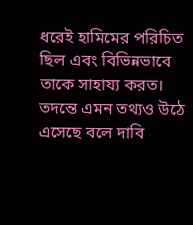ধরেই হামিমের পরিচিত ছিল এবং বিভিন্নভাবে তাকে সাহায্য করত। তদন্তে এমন তথ্যও উঠে এসেছে বলে দাবি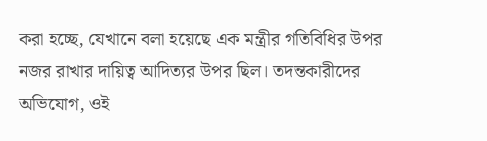করা হচ্ছে, যেখানে বলা হয়েছে এক মন্ত্রীর গতিবিধির উপর নজর রাখার দায়িত্ব আদিত্যর উপর ছিল। তদন্তকারীদের অভিযোগ, ওই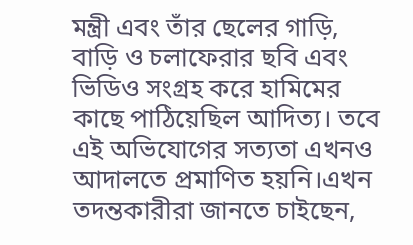মন্ত্রী এবং তাঁর ছেলের গাড়ি, বাড়ি ও চলাফেরার ছবি এবং ভিডিও সংগ্রহ করে হামিমের কাছে পাঠিয়েছিল আদিত্য। তবে এই অভিযোগের সত্যতা এখনও আদালতে প্রমাণিত হয়নি।এখন তদন্তকারীরা জানতে চাইছেন,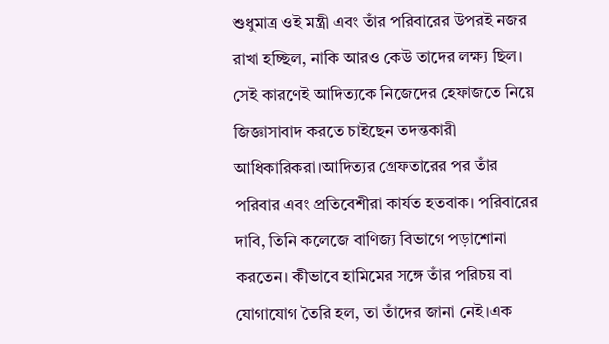শুধুমাত্র ওই মন্ত্রী এবং তাঁর পরিবারের উপরই নজর রাখা হচ্ছিল, নাকি আরও কেউ তাদের লক্ষ্য ছিল। সেই কারণেই আদিত্যকে নিজেদের হেফাজতে নিয়ে জিজ্ঞাসাবাদ করতে চাইছেন তদন্তকারী আধিকারিকরা।আদিত্যর গ্রেফতারের পর তাঁর পরিবার এবং প্রতিবেশীরা কার্যত হতবাক। পরিবারের দাবি, তিনি কলেজে বাণিজ্য বিভাগে পড়াশোনা করতেন। কীভাবে হামিমের সঙ্গে তাঁর পরিচয় বা যোগাযোগ তৈরি হল, তা তাঁদের জানা নেই।এক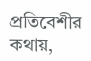প্রতিবেশীর কথায়,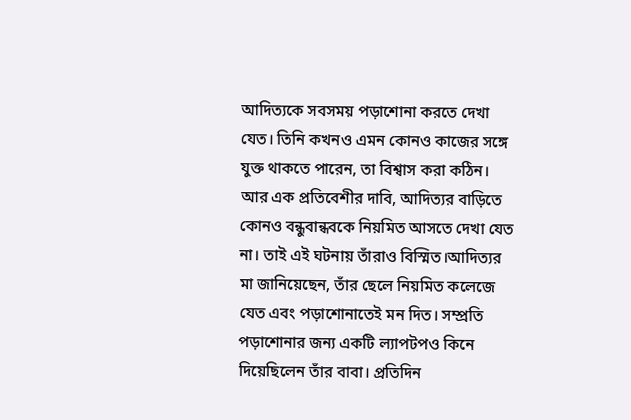আদিত্যকে সবসময় পড়াশোনা করতে দেখা যেত। তিনি কখনও এমন কোনও কাজের সঙ্গে যুক্ত থাকতে পারেন, তা বিশ্বাস করা কঠিন। আর এক প্রতিবেশীর দাবি, আদিত্যর বাড়িতে কোনও বন্ধুবান্ধবকে নিয়মিত আসতে দেখা যেত না। তাই এই ঘটনায় তাঁরাও বিস্মিত।আদিত্যর মা জানিয়েছেন, তাঁর ছেলে নিয়মিত কলেজে যেত এবং পড়াশোনাতেই মন দিত। সম্প্রতি পড়াশোনার জন্য একটি ল্যাপটপও কিনে দিয়েছিলেন তাঁর বাবা। প্রতিদিন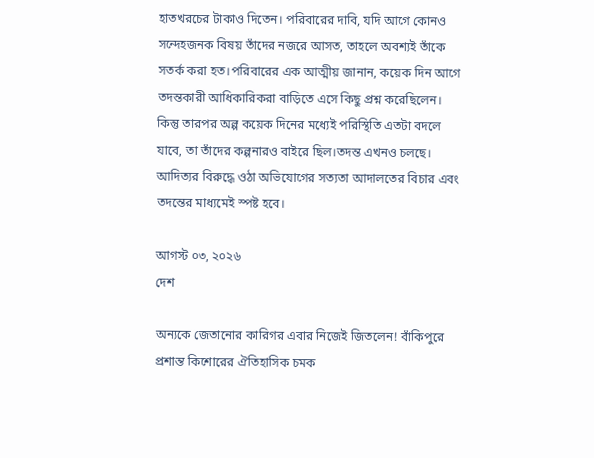হাতখরচের টাকাও দিতেন। পরিবারের দাবি, যদি আগে কোনও সন্দেহজনক বিষয় তাঁদের নজরে আসত, তাহলে অবশ্যই তাঁকে সতর্ক করা হত।পরিবারের এক আত্মীয় জানান, কয়েক দিন আগে তদন্তকারী আধিকারিকরা বাড়িতে এসে কিছু প্রশ্ন করেছিলেন। কিন্তু তারপর অল্প কয়েক দিনের মধ্যেই পরিস্থিতি এতটা বদলে যাবে, তা তাঁদের কল্পনারও বাইরে ছিল।তদন্ত এখনও চলছে। আদিত্যর বিরুদ্ধে ওঠা অভিযোগের সত্যতা আদালতের বিচার এবং তদন্তের মাধ্যমেই স্পষ্ট হবে।

আগস্ট ০৩, ২০২৬
দেশ

অন্যকে জেতানোর কারিগর এবার নিজেই জিতলেন! বাঁকিপুরে প্রশান্ত কিশোরের ঐতিহাসিক চমক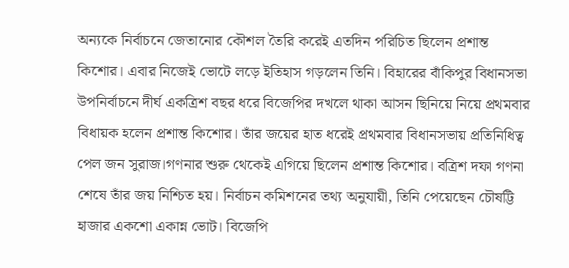অন্যকে নির্বাচনে জেতানোর কৌশল তৈরি করেই এতদিন পরিচিত ছিলেন প্রশান্ত কিশোর। এবার নিজেই ভোটে লড়ে ইতিহাস গড়লেন তিনি। বিহারের বাঁকিপুর বিধানসভা উপনির্বাচনে দীর্ঘ একত্রিশ বছর ধরে বিজেপির দখলে থাকা আসন ছিনিয়ে নিয়ে প্রথমবার বিধায়ক হলেন প্রশান্ত কিশোর। তাঁর জয়ের হাত ধরেই প্রথমবার বিধানসভায় প্রতিনিধিত্ব পেল জন সুরাজ।গণনার শুরু থেকেই এগিয়ে ছিলেন প্রশান্ত কিশোর। বত্রিশ দফা গণনা শেষে তাঁর জয় নিশ্চিত হয়। নির্বাচন কমিশনের তথ্য অনুযায়ী, তিনি পেয়েছেন চৌষট্টি হাজার একশো একান্ন ভোট। বিজেপি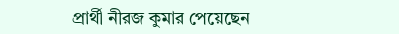প্রার্থী নীরজ কুমার পেয়েছেন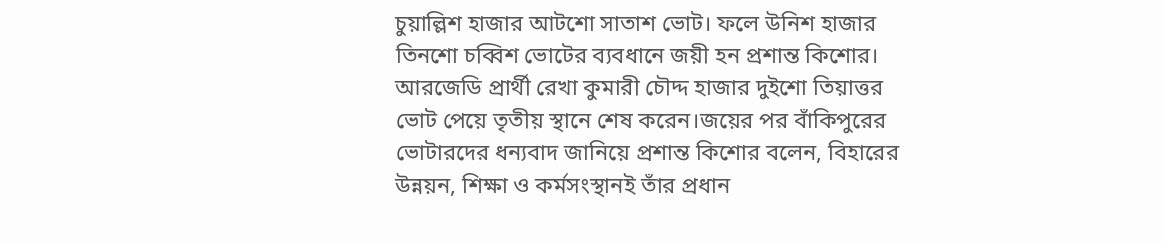চুয়াল্লিশ হাজার আটশো সাতাশ ভোট। ফলে উনিশ হাজার তিনশো চব্বিশ ভোটের ব্যবধানে জয়ী হন প্রশান্ত কিশোর। আরজেডি প্রার্থী রেখা কুমারী চৌদ্দ হাজার দুইশো তিয়াত্তর ভোট পেয়ে তৃতীয় স্থানে শেষ করেন।জয়ের পর বাঁকিপুরের ভোটারদের ধন্যবাদ জানিয়ে প্রশান্ত কিশোর বলেন, বিহারের উন্নয়ন, শিক্ষা ও কর্মসংস্থানই তাঁর প্রধান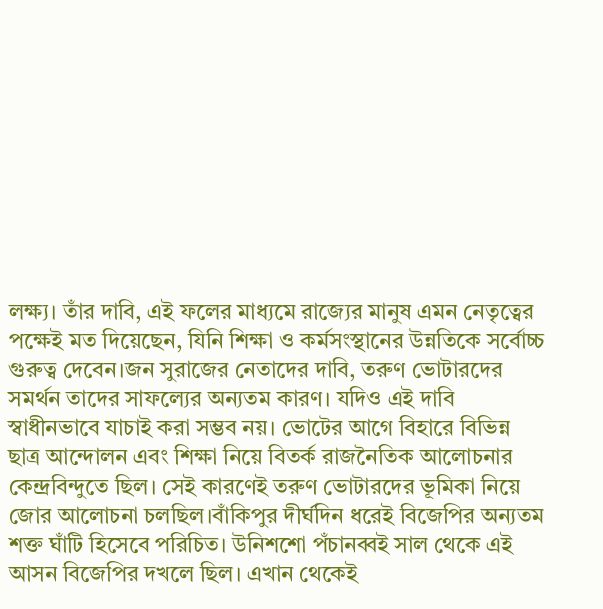লক্ষ্য। তাঁর দাবি, এই ফলের মাধ্যমে রাজ্যের মানুষ এমন নেতৃত্বের পক্ষেই মত দিয়েছেন, যিনি শিক্ষা ও কর্মসংস্থানের উন্নতিকে সর্বোচ্চ গুরুত্ব দেবেন।জন সুরাজের নেতাদের দাবি, তরুণ ভোটারদের সমর্থন তাদের সাফল্যের অন্যতম কারণ। যদিও এই দাবি স্বাধীনভাবে যাচাই করা সম্ভব নয়। ভোটের আগে বিহারে বিভিন্ন ছাত্র আন্দোলন এবং শিক্ষা নিয়ে বিতর্ক রাজনৈতিক আলোচনার কেন্দ্রবিন্দুতে ছিল। সেই কারণেই তরুণ ভোটারদের ভূমিকা নিয়ে জোর আলোচনা চলছিল।বাঁকিপুর দীর্ঘদিন ধরেই বিজেপির অন্যতম শক্ত ঘাঁটি হিসেবে পরিচিত। উনিশশো পঁচানব্বই সাল থেকে এই আসন বিজেপির দখলে ছিল। এখান থেকেই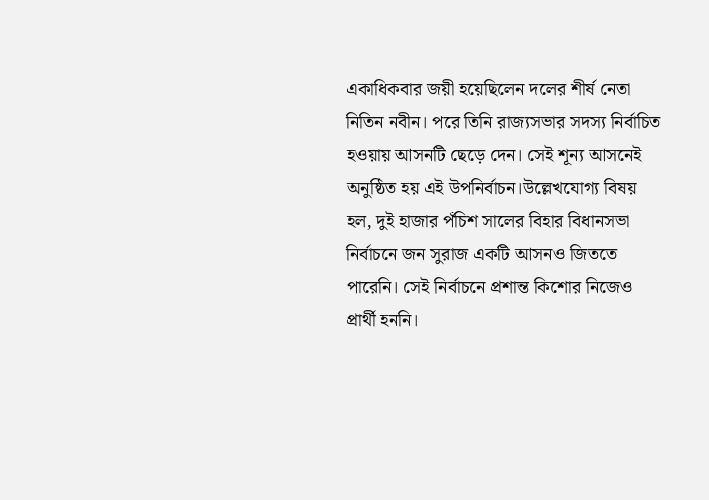একাধিকবার জয়ী হয়েছিলেন দলের শীর্ষ নেতা নিতিন নবীন। পরে তিনি রাজ্যসভার সদস্য নির্বাচিত হওয়ায় আসনটি ছেড়ে দেন। সেই শূন্য আসনেই অনুষ্ঠিত হয় এই উপনির্বাচন।উল্লেখযোগ্য বিষয় হল, দুই হাজার পঁচিশ সালের বিহার বিধানসভা নির্বাচনে জন সুরাজ একটি আসনও জিততে পারেনি। সেই নির্বাচনে প্রশান্ত কিশোর নিজেও প্রার্থী হননি।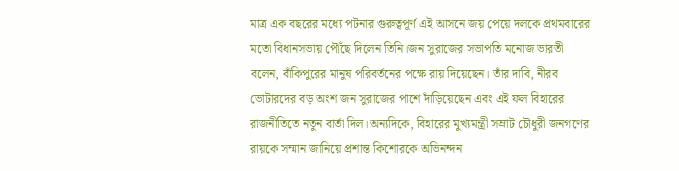মাত্র এক বছরের মধ্যে পটনার গুরুত্বপূর্ণ এই আসনে জয় পেয়ে দলকে প্রথমবারের মতো বিধানসভায় পৌঁছে দিলেন তিনি।জন সুরাজের সভাপতি মনোজ ভারতী বলেন, বাঁকিপুরের মানুষ পরিবর্তনের পক্ষে রায় দিয়েছেন। তাঁর দাবি, নীরব ভোটারদের বড় অংশ জন সুরাজের পাশে দাঁড়িয়েছেন এবং এই ফল বিহারের রাজনীতিতে নতুন বার্তা দিল।অন্যদিকে, বিহারের মুখ্যমন্ত্রী সম্রাট চৌধুরী জনগণের রায়কে সম্মান জানিয়ে প্রশান্ত কিশোরকে অভিনন্দন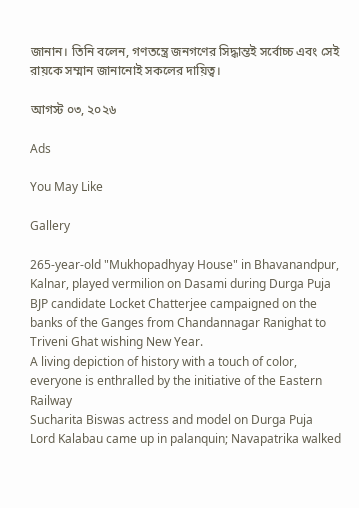জানান। তিনি বলেন, গণতন্ত্রে জনগণের সিদ্ধান্তই সর্বোচ্চ এবং সেই রায়কে সম্মান জানানোই সকলের দায়িত্ব।

আগস্ট ০৩, ২০২৬

Ads

You May Like

Gallery

265-year-old "Mukhopadhyay House" in Bhavanandpur, Kalnar, played vermilion on Dasami during Durga Puja
BJP candidate Locket Chatterjee campaigned on the banks of the Ganges from Chandannagar Ranighat to Triveni Ghat wishing New Year.
A living depiction of history with a touch of color, everyone is enthralled by the initiative of the Eastern Railway
Sucharita Biswas actress and model on Durga Puja
Lord Kalabau came up in palanquin; Navapatrika walked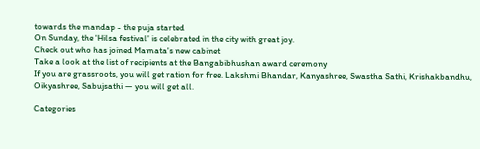towards the mandap - the puja started
On Sunday, the 'Hilsa festival' is celebrated in the city with great joy.
Check out who has joined Mamata's new cabinet
Take a look at the list of recipients at the Bangabibhushan award ceremony
If you are grassroots, you will get ration for free. Lakshmi Bhandar, Kanyashree, Swastha Sathi, Krishakbandhu, Oikyashree, Sabujsathi — you will get all.

Categories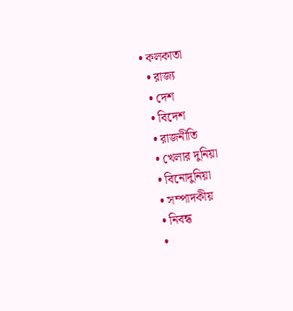• কলকাতা
  • রাজ্য
  • দেশ
  • বিদেশ
  • রাজনীতি
  • খেলার দুনিয়া
  • বিনোদুনিয়া
  • সম্পাদকীয়
  • নিবন্ধ
  •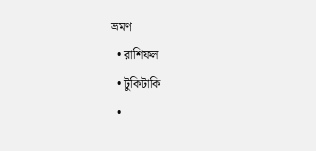ভ্রমণ
  • রাশিফল
  • টুকিটাকি
  •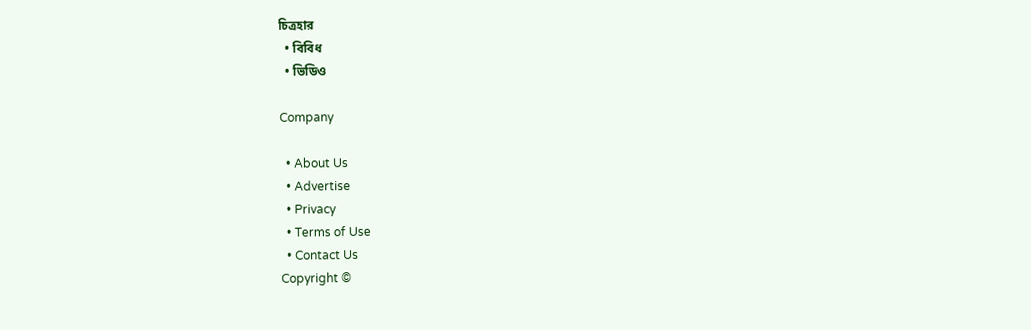চিত্রহার
  • বিবিধ
  • ভিডিও

Company

  • About Us
  • Advertise
  • Privacy
  • Terms of Use
  • Contact Us
Copyright ©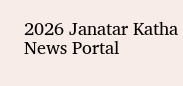2026 Janatar Katha News Portal